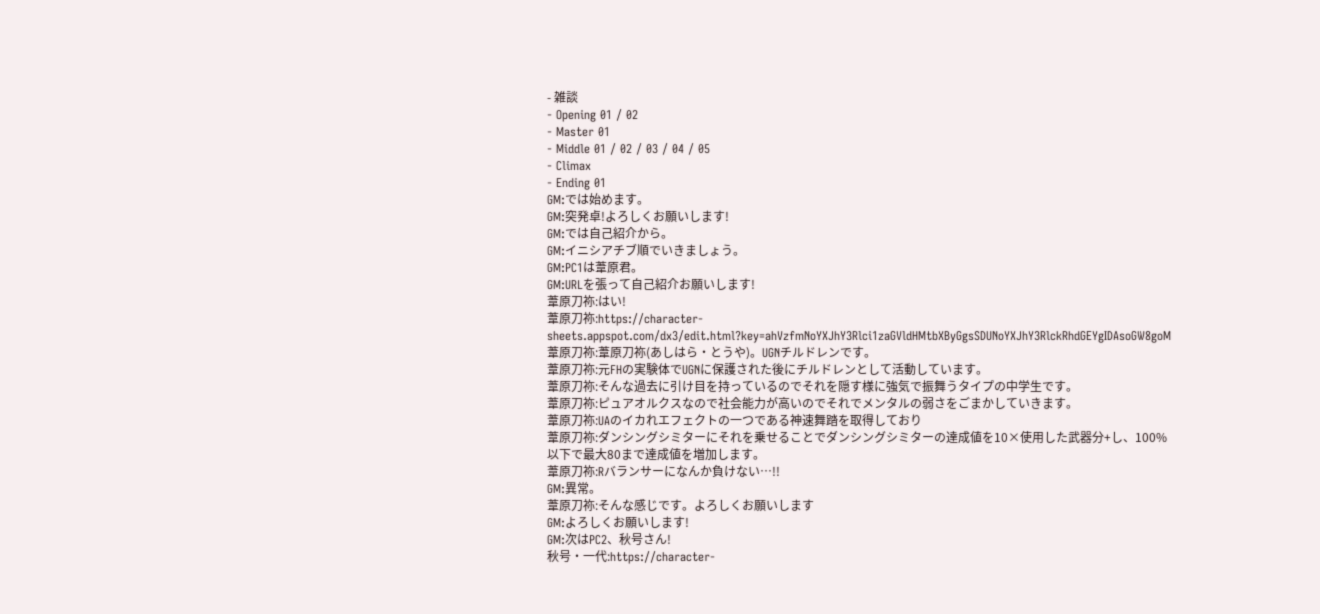- 雑談
- Opening 01 / 02
- Master 01
- Middle 01 / 02 / 03 / 04 / 05
- Climax
- Ending 01
GM:では始めます。
GM:突発卓!よろしくお願いします!
GM:では自己紹介から。
GM:イニシアチブ順でいきましょう。
GM:PC1は葦原君。
GM:URLを張って自己紹介お願いします!
葦原刀祢:はい!
葦原刀祢:https://character-sheets.appspot.com/dx3/edit.html?key=ahVzfmNoYXJhY3Rlci1zaGVldHMtbXByGgsSDUNoYXJhY3RlckRhdGEYgIDAsoGW8goM
葦原刀祢:葦原刀祢(あしはら・とうや)。UGNチルドレンです。
葦原刀祢:元FHの実験体でUGNに保護された後にチルドレンとして活動しています。
葦原刀祢:そんな過去に引け目を持っているのでそれを隠す様に強気で振舞うタイプの中学生です。
葦原刀祢:ピュアオルクスなので社会能力が高いのでそれでメンタルの弱さをごまかしていきます。
葦原刀祢:UAのイカれエフェクトの一つである神速舞踏を取得しており
葦原刀祢:ダンシングシミターにそれを乗せることでダンシングシミターの達成値を10×使用した武器分+し、100%以下で最大80まで達成値を増加します。
葦原刀祢:Rバランサーになんか負けない…!!
GM:異常。
葦原刀祢:そんな感じです。よろしくお願いします
GM:よろしくお願いします!
GM:次はPC2、秋号さん!
秋号・一代:https://character-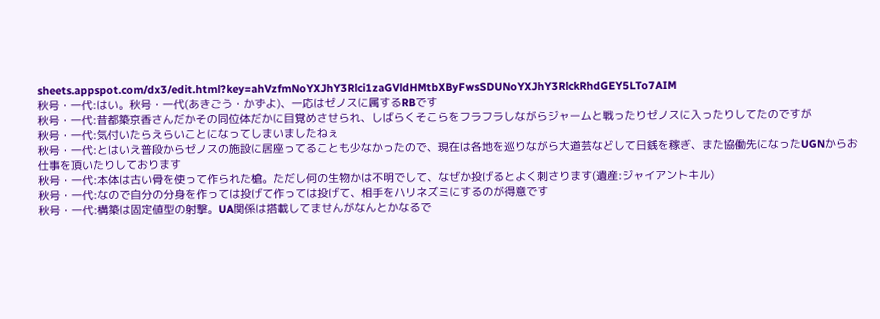sheets.appspot.com/dx3/edit.html?key=ahVzfmNoYXJhY3Rlci1zaGVldHMtbXByFwsSDUNoYXJhY3RlckRhdGEY5LTo7AIM
秋号・一代:はい。秋号・一代(あきごう・かずよ)、一応はゼノスに属するRBです
秋号・一代:昔都築京香さんだかその同位体だかに目覚めさせられ、しばらくそこらをフラフラしながらジャームと戦ったりゼノスに入ったりしてたのですが
秋号・一代:気付いたらえらいことになってしまいましたねぇ
秋号・一代:とはいえ普段からゼノスの施設に居座ってることも少なかったので、現在は各地を巡りながら大道芸などして日銭を稼ぎ、また協働先になったUGNからお仕事を頂いたりしております
秋号・一代:本体は古い骨を使って作られた槍。ただし何の生物かは不明でして、なぜか投げるとよく刺さります(遺産:ジャイアントキル)
秋号・一代:なので自分の分身を作っては投げて作っては投げて、相手をハリネズミにするのが得意です
秋号・一代:構築は固定値型の射撃。UA関係は搭載してませんがなんとかなるで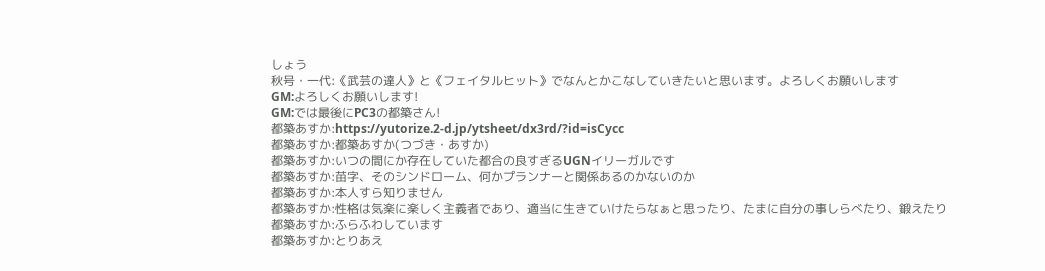しょう
秋号・一代:《武芸の達人》と《フェイタルヒット》でなんとかこなしていきたいと思います。よろしくお願いします
GM:よろしくお願いします!
GM:では最後にPC3の都築さん!
都築あすか:https://yutorize.2-d.jp/ytsheet/dx3rd/?id=isCycc
都築あすか:都築あすか(つづき・あすか)
都築あすか:いつの間にか存在していた都合の良すぎるUGNイリーガルです
都築あすか:苗字、そのシンドローム、何かプランナーと関係あるのかないのか
都築あすか:本人すら知りません
都築あすか:性格は気楽に楽しく主義者であり、適当に生きていけたらなぁと思ったり、たまに自分の事しらべたり、鍛えたり
都築あすか:ふらふわしています
都築あすか:とりあえ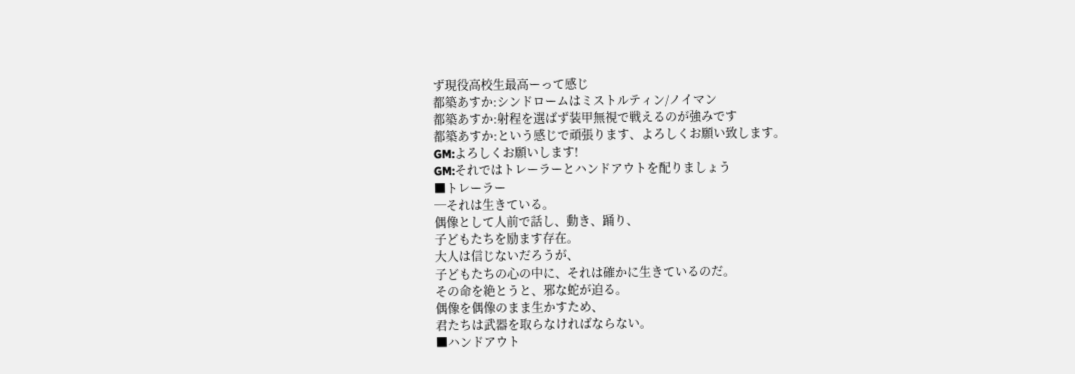ず現役高校生最高ーって感じ
都築あすか:シンドロームはミストルティン/ノイマン
都築あすか:射程を選ばず装甲無視で戦えるのが強みです
都築あすか:という感じで頑張ります、よろしくお願い致します。
GM:よろしくお願いします!
GM:それではトレーラーとハンドアウトを配りましょう
■トレーラー
─それは生きている。
偶像として人前で話し、動き、踊り、
子どもたちを励ます存在。
大人は信じないだろうが、
子どもたちの心の中に、それは確かに生きているのだ。
その命を絶とうと、邪な蛇が迫る。
偶像を偶像のまま生かすため、
君たちは武器を取らなければならない。
■ハンドアウト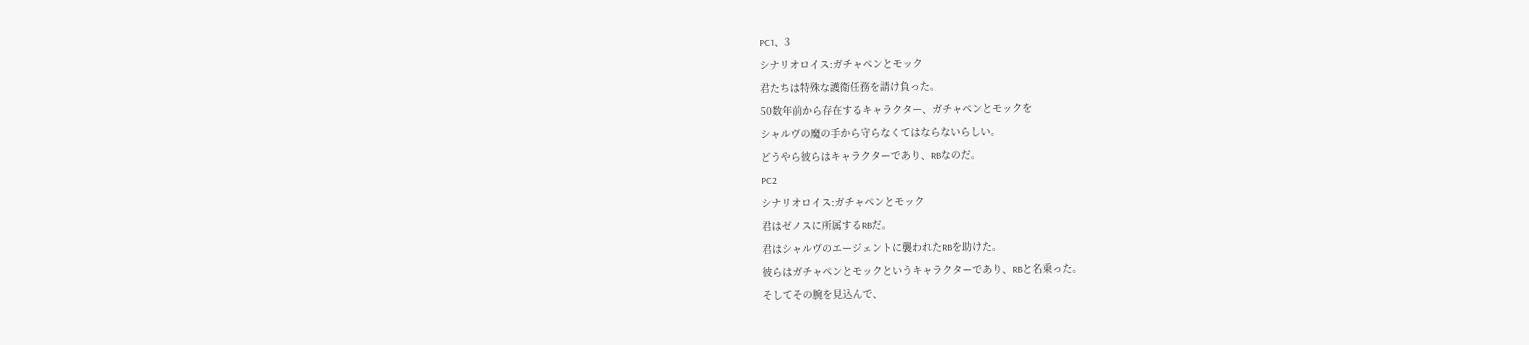PC1、3
シナリオロイス:ガチャペンとモック
君たちは特殊な護衛任務を請け負った。
50数年前から存在するキャラクター、ガチャペンとモックを
シャルヴの魔の手から守らなくてはならないらしい。
どうやら彼らはキャラクターであり、RBなのだ。
PC2
シナリオロイス:ガチャペンとモック
君はゼノスに所属するRBだ。
君はシャルヴのエージェントに襲われたRBを助けた。
彼らはガチャペンとモックというキャラクターであり、RBと名乗った。
そしてその腕を見込んで、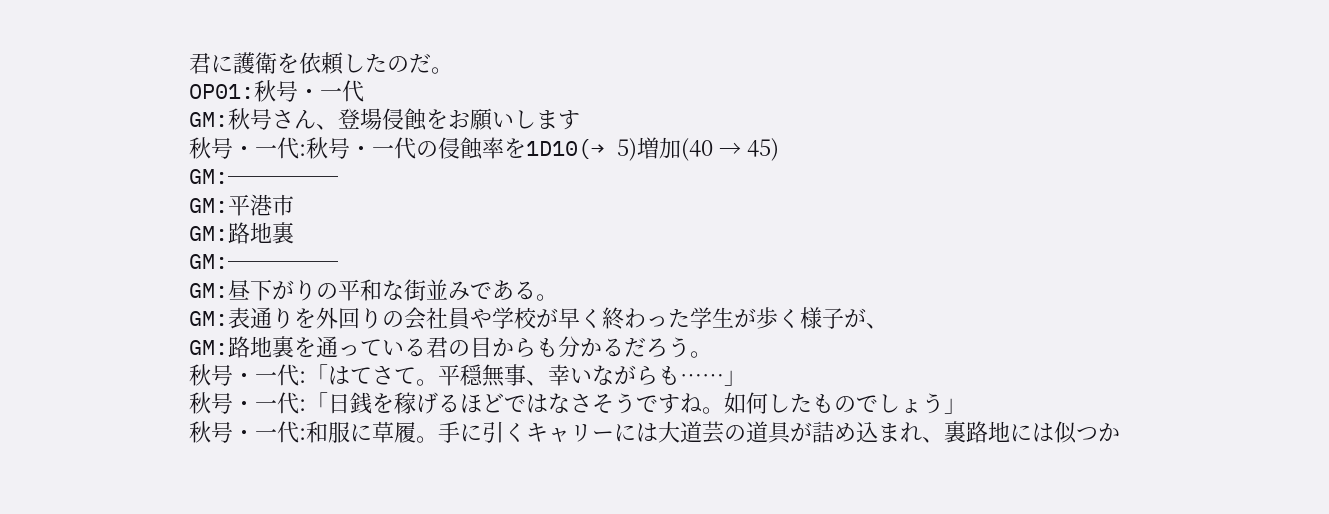君に護衛を依頼したのだ。
OP01:秋号・一代
GM:秋号さん、登場侵蝕をお願いします
秋号・一代:秋号・一代の侵蝕率を1D10(→ 5)増加(40 → 45)
GM:─────
GM:平港市
GM:路地裏
GM:─────
GM:昼下がりの平和な街並みである。
GM:表通りを外回りの会社員や学校が早く終わった学生が歩く様子が、
GM:路地裏を通っている君の目からも分かるだろう。
秋号・一代:「はてさて。平穏無事、幸いながらも……」
秋号・一代:「日銭を稼げるほどではなさそうですね。如何したものでしょう」
秋号・一代:和服に草履。手に引くキャリーには大道芸の道具が詰め込まれ、裏路地には似つか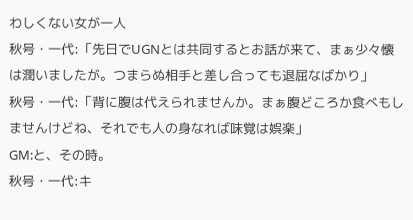わしくない女が一人
秋号・一代:「先日でUGNとは共同するとお話が来て、まぁ少々懐は潤いましたが。つまらぬ相手と差し合っても退屈なばかり」
秋号・一代:「背に腹は代えられませんか。まぁ腹どころか食べもしませんけどね、それでも人の身なれば味覚は娯楽」
GM:と、その時。
秋号・一代:キ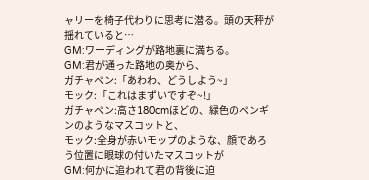ャリーを椅子代わりに思考に潜る。頭の天秤が揺れていると…
GM:ワーディングが路地裏に満ちる。
GM:君が通った路地の奥から、
ガチャペン:「あわわ、どうしよう~」
モック:「これはまずいですぞ~!」
ガチャペン:高さ180cmほどの、緑色のペンギンのようなマスコットと、
モック:全身が赤いモップのような、顔であろう位置に眼球の付いたマスコットが
GM:何かに追われて君の背後に迫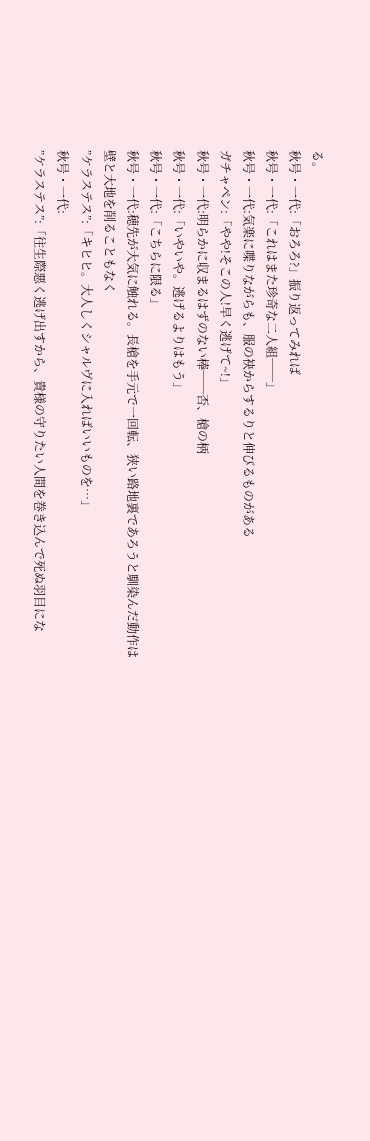る。
秋号・一代:「おろろ?」振り返ってみれば
秋号・一代:「これはまた珍奇な二人組──」
秋号・一代:気楽に喋りながらも、服の袂からするりと伸びるものがある
ガチャペン:「やや!そこの人!早く逃げて~!」
秋号・一代:明らかに収まるはずのない棒──否、槍の柄
秋号・一代:「いやいや。逃げるよりはもう」
秋号・一代:「こちらに限る」
秋号・一代:穂先が大気に触れる。長槍を手元で一回転、狭い路地裏であろうと馴染んだ動作は壁と大地を削ることもなく
”ケラステス”:「キヒヒ。大人しくシャルヴに入ればいいものを…」
秋号・一代:
”ケラステス”:「往生際悪く逃げ出すから、貴様の守りたい人間を巻き込んで死ぬ羽目にな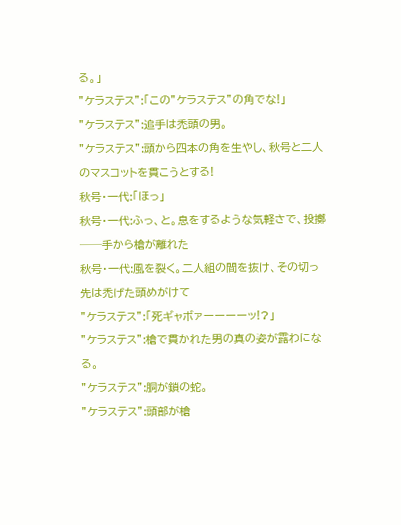る。」
”ケラステス”:「この”ケラステス”の角でな!」
”ケラステス”:追手は禿頭の男。
”ケラステス”:頭から四本の角を生やし、秋号と二人のマスコットを貫こうとする!
秋号・一代:「ほっ」
秋号・一代:ふっ、と。息をするような気軽さで、投擲──手から槍が離れた
秋号・一代:風を裂く。二人組の間を抜け、その切っ先は禿げた頭めがけて
”ケラステス”:「死ギャボァーーーーッ!?」
”ケラステス”:槍で貫かれた男の真の姿が露わになる。
”ケラステス”:胴が鎖の蛇。
”ケラステス”:頭部が槍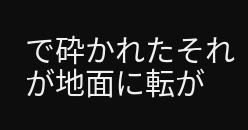で砕かれたそれが地面に転が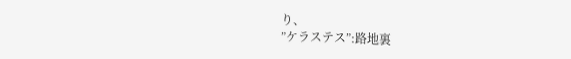り、
”ケラステス”:路地裏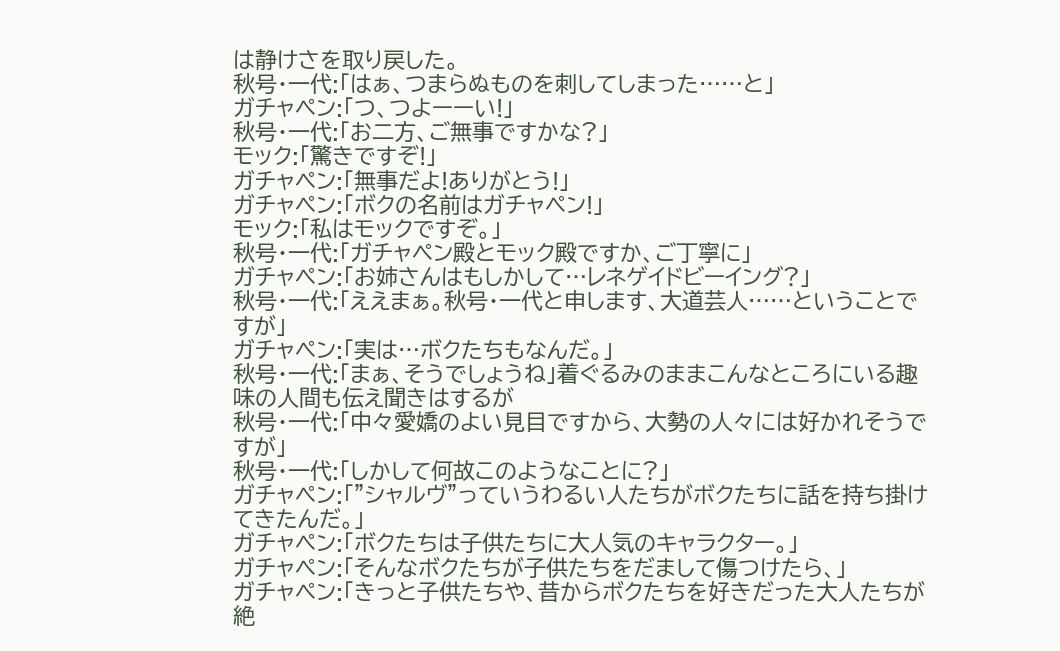は静けさを取り戻した。
秋号・一代:「はぁ、つまらぬものを刺してしまった……と」
ガチャペン:「つ、つよーーい!」
秋号・一代:「お二方、ご無事ですかな?」
モック:「驚きですぞ!」
ガチャペン:「無事だよ!ありがとう!」
ガチャペン:「ボクの名前はガチャペン!」
モック:「私はモックですぞ。」
秋号・一代:「ガチャペン殿とモック殿ですか、ご丁寧に」
ガチャペン:「お姉さんはもしかして…レネゲイドビーイング?」
秋号・一代:「ええまぁ。秋号・一代と申します、大道芸人……ということですが」
ガチャペン:「実は…ボクたちもなんだ。」
秋号・一代:「まぁ、そうでしょうね」着ぐるみのままこんなところにいる趣味の人間も伝え聞きはするが
秋号・一代:「中々愛嬌のよい見目ですから、大勢の人々には好かれそうですが」
秋号・一代:「しかして何故このようなことに?」
ガチャペン:「”シャルヴ”っていうわるい人たちがボクたちに話を持ち掛けてきたんだ。」
ガチャペン:「ボクたちは子供たちに大人気のキャラクター。」
ガチャペン:「そんなボクたちが子供たちをだまして傷つけたら、」
ガチャペン:「きっと子供たちや、昔からボクたちを好きだった大人たちが絶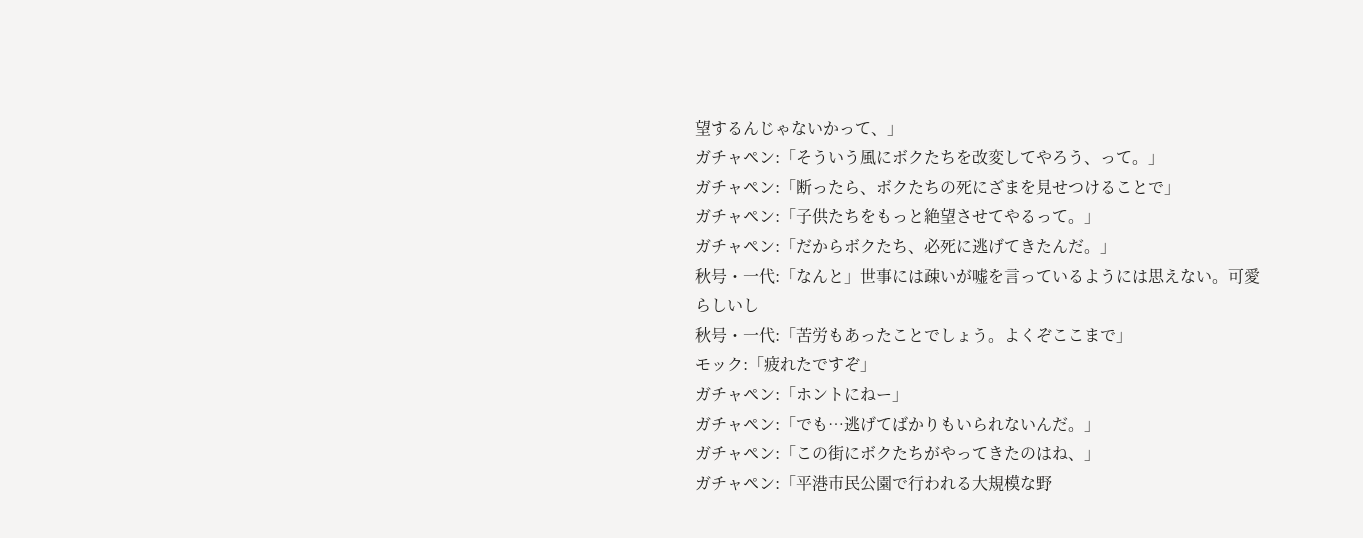望するんじゃないかって、」
ガチャペン:「そういう風にボクたちを改変してやろう、って。」
ガチャペン:「断ったら、ボクたちの死にざまを見せつけることで」
ガチャペン:「子供たちをもっと絶望させてやるって。」
ガチャペン:「だからボクたち、必死に逃げてきたんだ。」
秋号・一代:「なんと」世事には疎いが嘘を言っているようには思えない。可愛らしいし
秋号・一代:「苦労もあったことでしょう。よくぞここまで」
モック:「疲れたですぞ」
ガチャペン:「ホントにねー」
ガチャペン:「でも…逃げてばかりもいられないんだ。」
ガチャペン:「この街にボクたちがやってきたのはね、」
ガチャペン:「平港市民公園で行われる大規模な野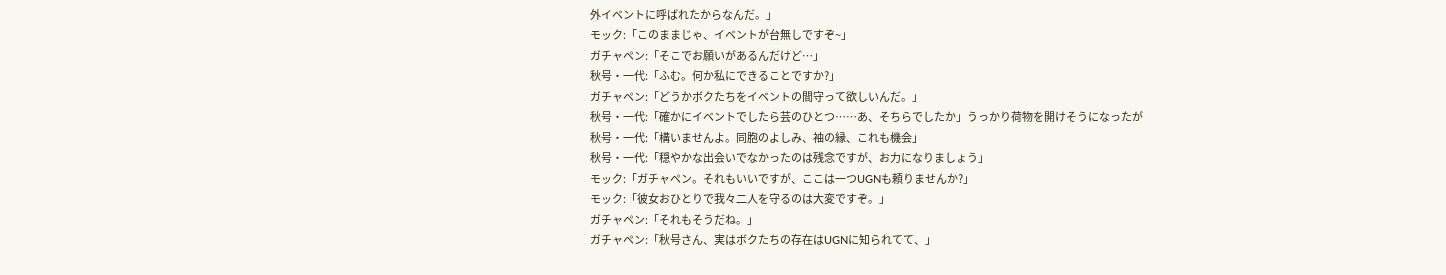外イベントに呼ばれたからなんだ。」
モック:「このままじゃ、イベントが台無しですぞ~」
ガチャペン:「そこでお願いがあるんだけど…」
秋号・一代:「ふむ。何か私にできることですか?」
ガチャペン:「どうかボクたちをイベントの間守って欲しいんだ。」
秋号・一代:「確かにイベントでしたら芸のひとつ……あ、そちらでしたか」うっかり荷物を開けそうになったが
秋号・一代:「構いませんよ。同胞のよしみ、袖の縁、これも機会」
秋号・一代:「穏やかな出会いでなかったのは残念ですが、お力になりましょう」
モック:「ガチャペン。それもいいですが、ここは一つUGNも頼りませんか?」
モック:「彼女おひとりで我々二人を守るのは大変ですぞ。」
ガチャペン:「それもそうだね。」
ガチャペン:「秋号さん、実はボクたちの存在はUGNに知られてて、」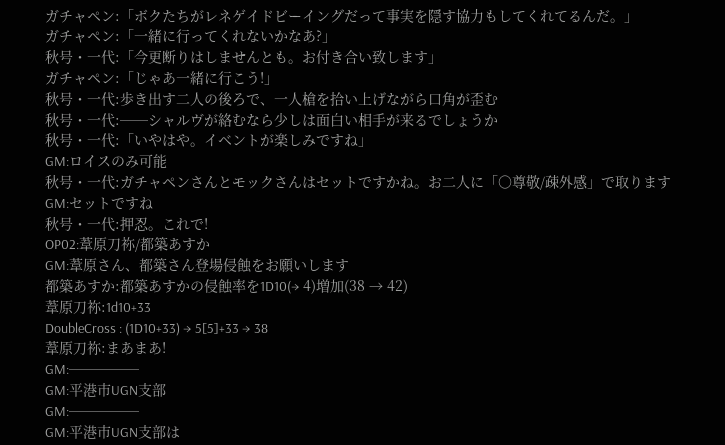ガチャペン:「ボクたちがレネゲイドビーイングだって事実を隠す協力もしてくれてるんだ。」
ガチャペン:「一緒に行ってくれないかなあ?」
秋号・一代:「今更断りはしませんとも。お付き合い致します」
ガチャペン:「じゃあ一緒に行こう!」
秋号・一代:歩き出す二人の後ろで、一人槍を拾い上げながら口角が歪む
秋号・一代:──シャルヴが絡むなら少しは面白い相手が来るでしょうか
秋号・一代:「いやはや。イベントが楽しみですね」
GM:ロイスのみ可能
秋号・一代:ガチャペンさんとモックさんはセットですかね。お二人に「〇尊敬/疎外感」で取ります
GM:セットですね
秋号・一代:押忍。これで!
OP02:葦原刀祢/都築あすか
GM:葦原さん、都築さん登場侵蝕をお願いします
都築あすか:都築あすかの侵蝕率を1D10(→ 4)増加(38 → 42)
葦原刀祢:1d10+33
DoubleCross : (1D10+33) → 5[5]+33 → 38
葦原刀祢:まあまあ!
GM:─────
GM:平港市UGN支部
GM:─────
GM:平港市UGN支部は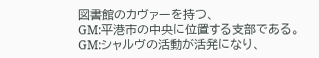図書館のカヴァーを持つ、
GM:平港市の中央に位置する支部である。
GM:シャルヴの活動が活発になり、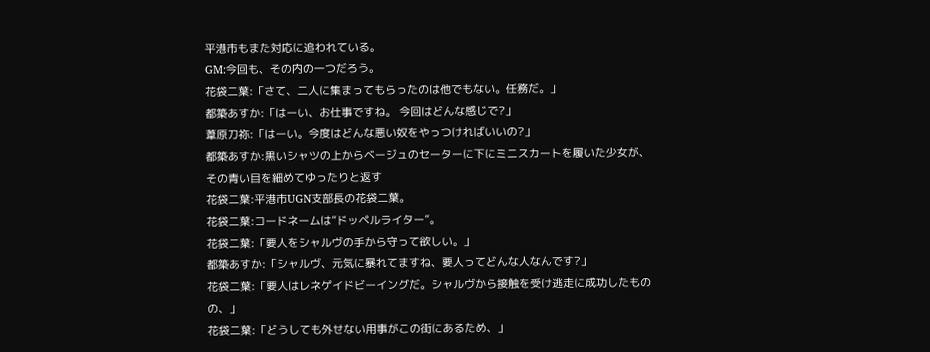平港市もまた対応に追われている。
GM:今回も、その内の一つだろう。
花袋二葉:「さて、二人に集まってもらったのは他でもない。任務だ。」
都築あすか:「はーい、お仕事ですね。 今回はどんな感じで?」
葦原刀祢:「はーい。今度はどんな悪い奴をやっつければいいの?」
都築あすか:黒いシャツの上からベージュのセーターに下にミニスカートを履いた少女が、その青い目を細めてゆったりと返す
花袋二葉:平港市UGN支部長の花袋二葉。
花袋二葉:コードネームは”ドッペルライター”。
花袋二葉:「要人をシャルヴの手から守って欲しい。」
都築あすか:「シャルヴ、元気に暴れてますね、要人ってどんな人なんです?」
花袋二葉:「要人はレネゲイドビーイングだ。シャルヴから接触を受け逃走に成功したものの、」
花袋二葉:「どうしても外せない用事がこの街にあるため、」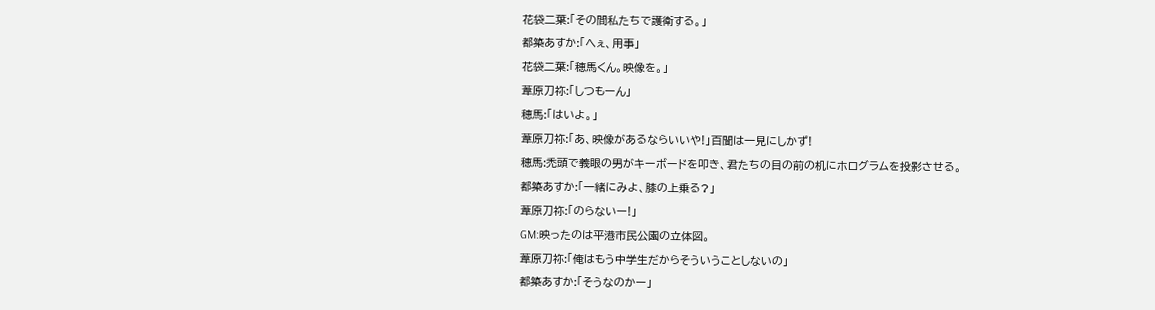花袋二葉:「その間私たちで護衛する。」
都築あすか:「へぇ、用事」
花袋二葉:「穂馬くん。映像を。」
葦原刀祢:「しつもーん」
穂馬:「はいよ。」
葦原刀祢:「あ、映像があるならいいや!」百聞は一見にしかず!
穂馬:禿頭で義眼の男がキーボードを叩き、君たちの目の前の机にホログラムを投影させる。
都築あすか:「一緒にみよ、膝の上乗る?」
葦原刀祢:「のらないー!」
GM:映ったのは平港市民公園の立体図。
葦原刀祢:「俺はもう中学生だからそういうことしないの」
都築あすか:「そうなのかー」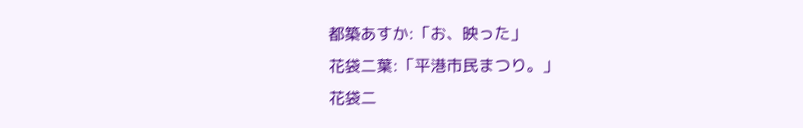都築あすか:「お、映った」
花袋二葉:「平港市民まつり。」
花袋二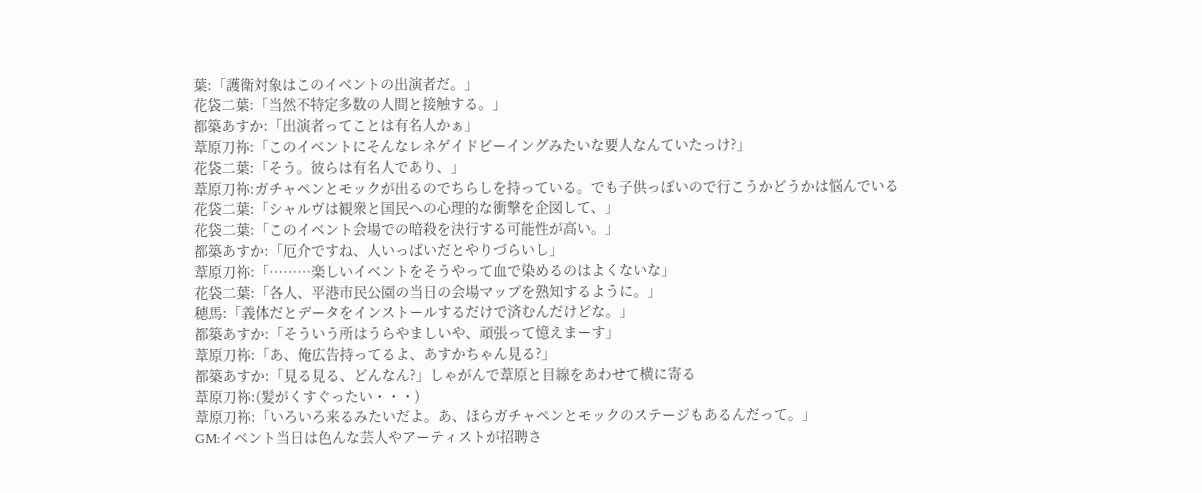葉:「護衛対象はこのイベントの出演者だ。」
花袋二葉:「当然不特定多数の人間と接触する。」
都築あすか:「出演者ってことは有名人かぁ」
葦原刀祢:「このイベントにそんなレネゲイドビーイングみたいな要人なんていたっけ?」
花袋二葉:「そう。彼らは有名人であり、」
葦原刀祢:ガチャペンとモックが出るのでちらしを持っている。でも子供っぽいので行こうかどうかは悩んでいる
花袋二葉:「シャルヴは観衆と国民への心理的な衝撃を企図して、」
花袋二葉:「このイベント会場での暗殺を決行する可能性が高い。」
都築あすか:「厄介ですね、人いっぱいだとやりづらいし」
葦原刀祢:「………楽しいイベントをそうやって血で染めるのはよくないな」
花袋二葉:「各人、平港市民公園の当日の会場マップを熟知するように。」
穂馬:「義体だとデータをインストールするだけで済むんだけどな。」
都築あすか:「そういう所はうらやましいや、頑張って憶えまーす」
葦原刀祢:「あ、俺広告持ってるよ、あすかちゃん見る?」
都築あすか:「見る見る、どんなん?」しゃがんで葦原と目線をあわせて横に寄る
葦原刀祢:(髪がくすぐったい・・・)
葦原刀祢:「いろいろ来るみたいだよ。あ、ほらガチャペンとモックのステージもあるんだって。」
GM:イベント当日は色んな芸人やアーティストが招聘さ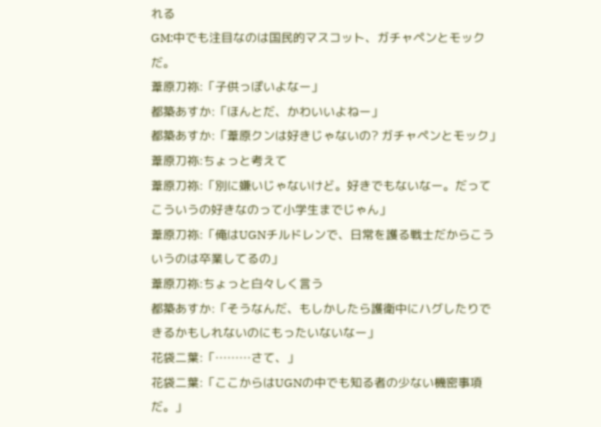れる
GM:中でも注目なのは国民的マスコット、ガチャペンとモックだ。
葦原刀祢:「子供っぽいよなー」
都築あすか:「ほんとだ、かわいいよねー」
都築あすか:「葦原クンは好きじゃないの? ガチャペンとモック」
葦原刀祢:ちょっと考えて
葦原刀祢:「別に嫌いじゃないけど。好きでもないなー。だってこういうの好きなのって小学生までじゃん」
葦原刀祢:「俺はUGNチルドレンで、日常を護る戦士だからこういうのは卒業してるの」
葦原刀祢:ちょっと白々しく言う
都築あすか:「そうなんだ、もしかしたら護衛中にハグしたりできるかもしれないのにもったいないなー」
花袋二葉:「………さて、」
花袋二葉:「ここからはUGNの中でも知る者の少ない機密事項だ。」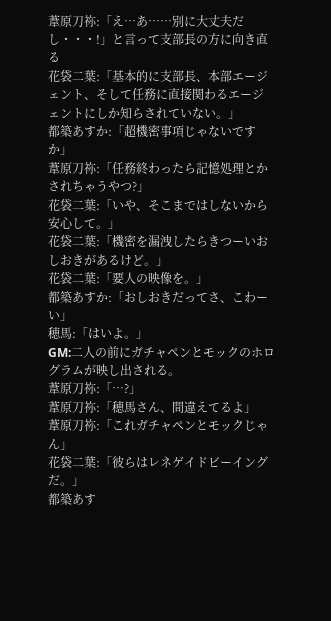葦原刀祢:「え…あ……別に大丈夫だし・・・!」と言って支部長の方に向き直る
花袋二葉:「基本的に支部長、本部エージェント、そして任務に直接関わるエージェントにしか知らされていない。」
都築あすか:「超機密事項じゃないですか」
葦原刀祢:「任務終わったら記憶処理とかされちゃうやつ?」
花袋二葉:「いや、そこまではしないから安心して。」
花袋二葉:「機密を漏洩したらきつーいおしおきがあるけど。」
花袋二葉:「要人の映像を。」
都築あすか:「おしおきだってさ、こわーい」
穂馬:「はいよ。」
GM:二人の前にガチャペンとモックのホログラムが映し出される。
葦原刀祢:「…?」
葦原刀祢:「穂馬さん、間違えてるよ」
葦原刀祢:「これガチャペンとモックじゃん」
花袋二葉:「彼らはレネゲイドビーイングだ。」
都築あす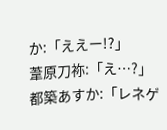か:「ええー!?」
葦原刀祢:「え…?」
都築あすか:「レネゲ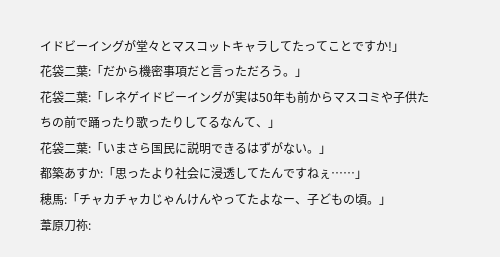イドビーイングが堂々とマスコットキャラしてたってことですか!」
花袋二葉:「だから機密事項だと言っただろう。」
花袋二葉:「レネゲイドビーイングが実は50年も前からマスコミや子供たちの前で踊ったり歌ったりしてるなんて、」
花袋二葉:「いまさら国民に説明できるはずがない。」
都築あすか:「思ったより社会に浸透してたんですねぇ……」
穂馬:「チャカチャカじゃんけんやってたよなー、子どもの頃。」
葦原刀祢: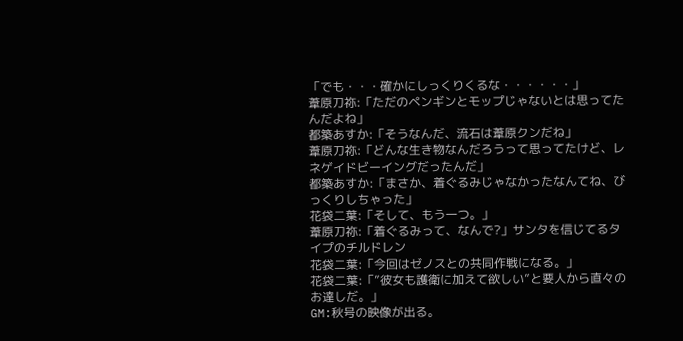「でも・・・確かにしっくりくるな・・・・・・」
葦原刀祢:「ただのペンギンとモップじゃないとは思ってたんだよね」
都築あすか:「そうなんだ、流石は葦原クンだね」
葦原刀祢:「どんな生き物なんだろうって思ってたけど、レネゲイドビーイングだったんだ」
都築あすか:「まさか、着ぐるみじゃなかったなんてね、びっくりしちゃった」
花袋二葉:「そして、もう一つ。」
葦原刀祢:「着ぐるみって、なんで?」サンタを信じてるタイプのチルドレン
花袋二葉:「今回はゼノスとの共同作戦になる。」
花袋二葉:「”彼女も護衛に加えて欲しい”と要人から直々のお達しだ。」
GM:秋号の映像が出る。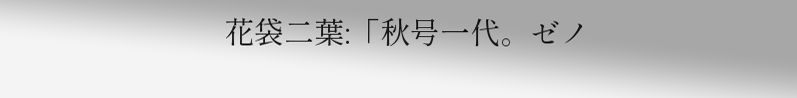花袋二葉:「秋号一代。ゼノ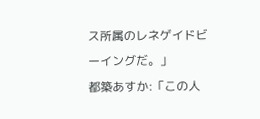ス所属のレネゲイドビーイングだ。」
都築あすか:「この人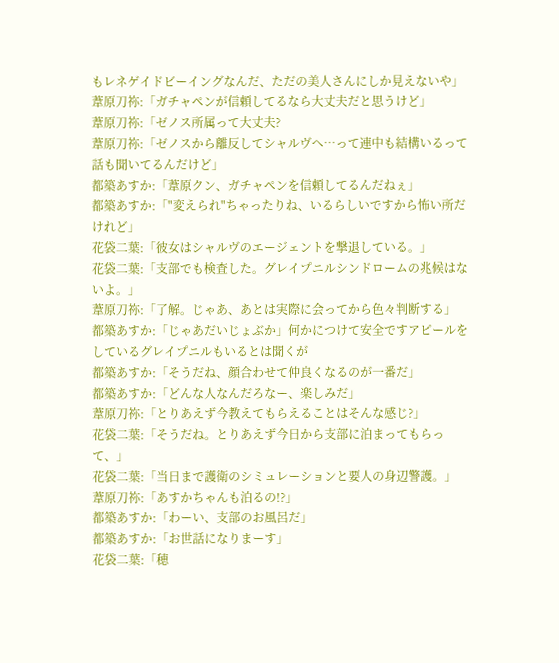もレネゲイドビーイングなんだ、ただの美人さんにしか見えないや」
葦原刀祢:「ガチャペンが信頼してるなら大丈夫だと思うけど」
葦原刀祢:「ゼノス所属って大丈夫?
葦原刀祢:「ゼノスから離反してシャルヴへ…って連中も結構いるって話も聞いてるんだけど」
都築あすか:「葦原クン、ガチャペンを信頼してるんだねぇ」
都築あすか:「"変えられ"ちゃったりね、いるらしいですから怖い所だけれど」
花袋二葉:「彼女はシャルヴのエージェントを撃退している。」
花袋二葉:「支部でも検査した。グレイプニルシンドロームの兆候はないよ。」
葦原刀祢:「了解。じゃあ、あとは実際に会ってから色々判断する」
都築あすか:「じゃあだいじょぶか」何かにつけて安全ですアピールをしているグレイプニルもいるとは聞くが
都築あすか:「そうだね、顔合わせて仲良くなるのが一番だ」
都築あすか:「どんな人なんだろなー、楽しみだ」
葦原刀祢:「とりあえず今教えてもらえることはそんな感じ?」
花袋二葉:「そうだね。とりあえず今日から支部に泊まってもらって、」
花袋二葉:「当日まで護衛のシミュレーションと要人の身辺警護。」
葦原刀祢:「あすかちゃんも泊るの!?」
都築あすか:「わーい、支部のお風呂だ」
都築あすか:「お世話になりまーす」
花袋二葉:「穂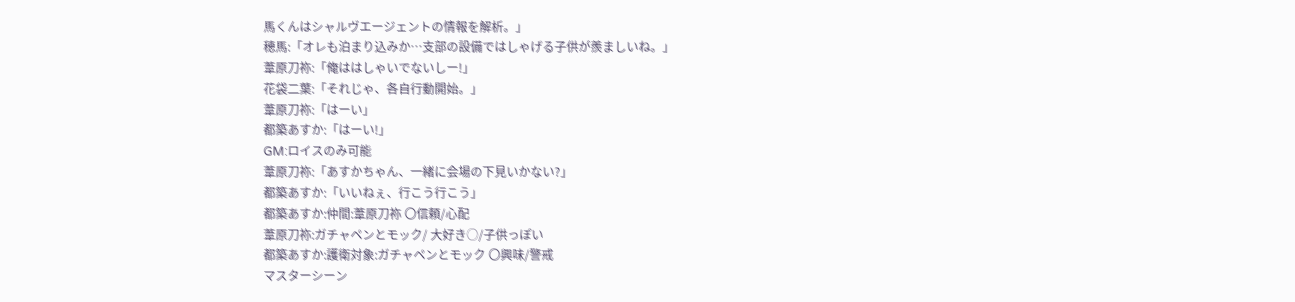馬くんはシャルヴエージェントの情報を解析。」
穂馬:「オレも泊まり込みか…支部の設備ではしゃげる子供が羨ましいね。」
葦原刀祢:「俺ははしゃいでないしー!」
花袋二葉:「それじゃ、各自行動開始。」
葦原刀祢:「はーい」
都築あすか:「はーい!」
GM:ロイスのみ可能
葦原刀祢:「あすかちゃん、一緒に会場の下見いかない?」
都築あすか:「いいねぇ、行こう行こう」
都築あすか:仲間:葦原刀祢 〇信頼/心配
葦原刀祢:ガチャペンとモック/ 大好き○/子供っぽい
都築あすか:護衛対象:ガチャペンとモック 〇興味/警戒
マスターシーン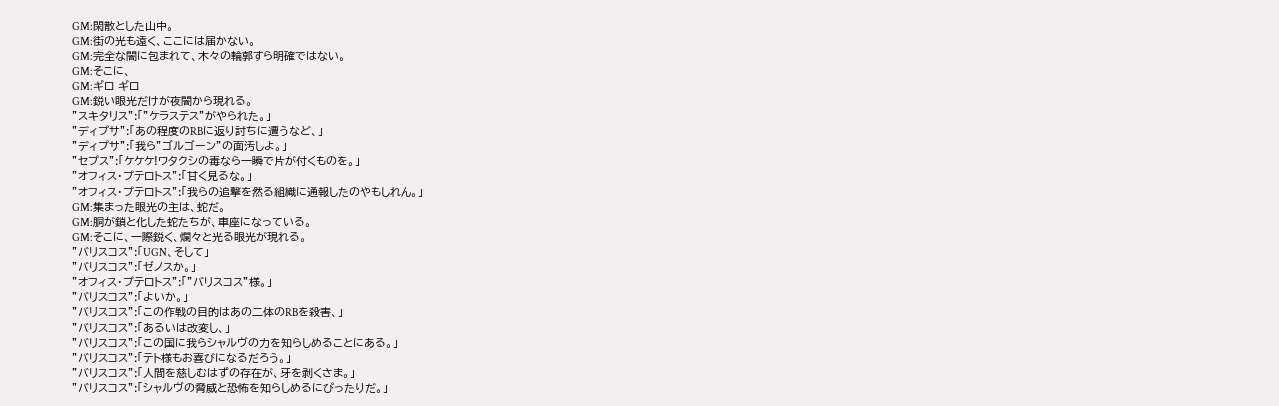GM:閑散とした山中。
GM:街の光も遠く、ここには届かない。
GM:完全な闇に包まれて、木々の輪郭すら明確ではない。
GM:そこに、
GM:ギロ ギロ
GM:鋭い眼光だけが夜闇から現れる。
”スキタリス”:「”ケラステス”がやられた。」
”ディプサ”:「あの程度のRBに返り討ちに遭うなど、」
”ディプサ”:「我ら”ゴルゴーン”の面汚しよ。」
”セプス”:「ケケケ!ワタクシの毒なら一瞬で片が付くものを。」
”オフィス・プテロトス”:「甘く見るな。」
”オフィス・プテロトス”:「我らの追撃を然る組織に通報したのやもしれん。」
GM:集まった眼光の主は、蛇だ。
GM:胴が鎖と化した蛇たちが、車座になっている。
GM:そこに、一際鋭く、爛々と光る眼光が現れる。
”バリスコス”:「UGN、そして」
”バリスコス”:「ゼノスか。」
”オフィス・プテロトス”:「”バリスコス”様。」
”バリスコス”:「よいか。」
”バリスコス”:「この作戦の目的はあの二体のRBを殺害、」
”バリスコス”:「あるいは改変し、」
”バリスコス”:「この国に我らシャルヴの力を知らしめることにある。」
”バリスコス”:「テト様もお喜びになるだろう。」
”バリスコス”:「人間を慈しむはずの存在が、牙を剥くさま。」
”バリスコス”:「シャルヴの脅威と恐怖を知らしめるにぴったりだ。」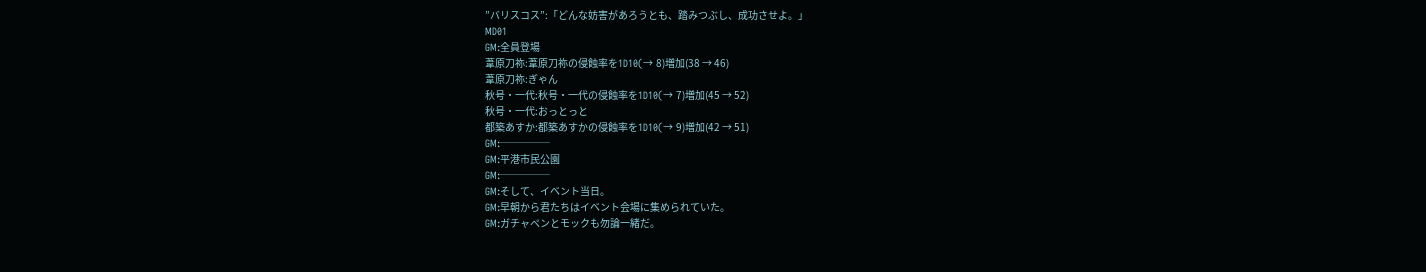”バリスコス”:「どんな妨害があろうとも、踏みつぶし、成功させよ。」
MD01
GM:全員登場
葦原刀祢:葦原刀祢の侵蝕率を1D10(→ 8)増加(38 → 46)
葦原刀祢:ぎゃん
秋号・一代:秋号・一代の侵蝕率を1D10(→ 7)増加(45 → 52)
秋号・一代:おっとっと
都築あすか:都築あすかの侵蝕率を1D10(→ 9)増加(42 → 51)
GM:─────
GM:平港市民公園
GM:─────
GM:そして、イベント当日。
GM:早朝から君たちはイベント会場に集められていた。
GM:ガチャペンとモックも勿論一緒だ。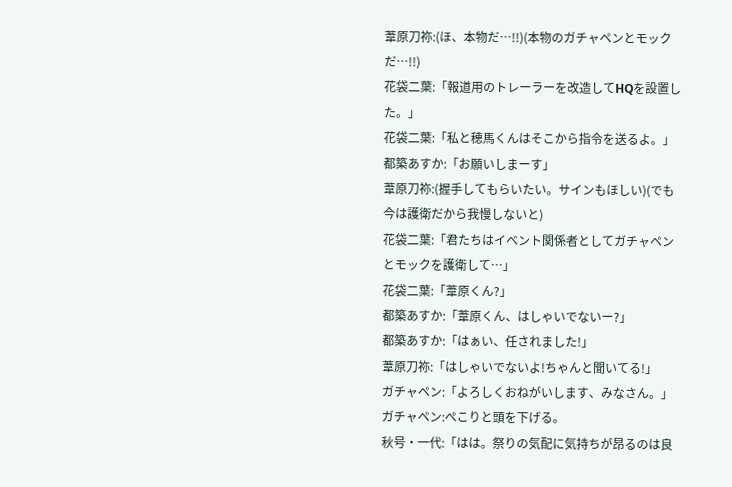葦原刀祢:(ほ、本物だ…!!)(本物のガチャペンとモックだ…!!)
花袋二葉:「報道用のトレーラーを改造してHQを設置した。」
花袋二葉:「私と穂馬くんはそこから指令を送るよ。」
都築あすか:「お願いしまーす」
葦原刀祢:(握手してもらいたい。サインもほしい)(でも今は護衛だから我慢しないと)
花袋二葉:「君たちはイベント関係者としてガチャペンとモックを護衛して…」
花袋二葉:「葦原くん?」
都築あすか:「葦原くん、はしゃいでないー?」
都築あすか:「はぁい、任されました!」
葦原刀祢:「はしゃいでないよ!ちゃんと聞いてる!」
ガチャペン:「よろしくおねがいします、みなさん。」
ガチャペン:ぺこりと頭を下げる。
秋号・一代:「はは。祭りの気配に気持ちが昂るのは良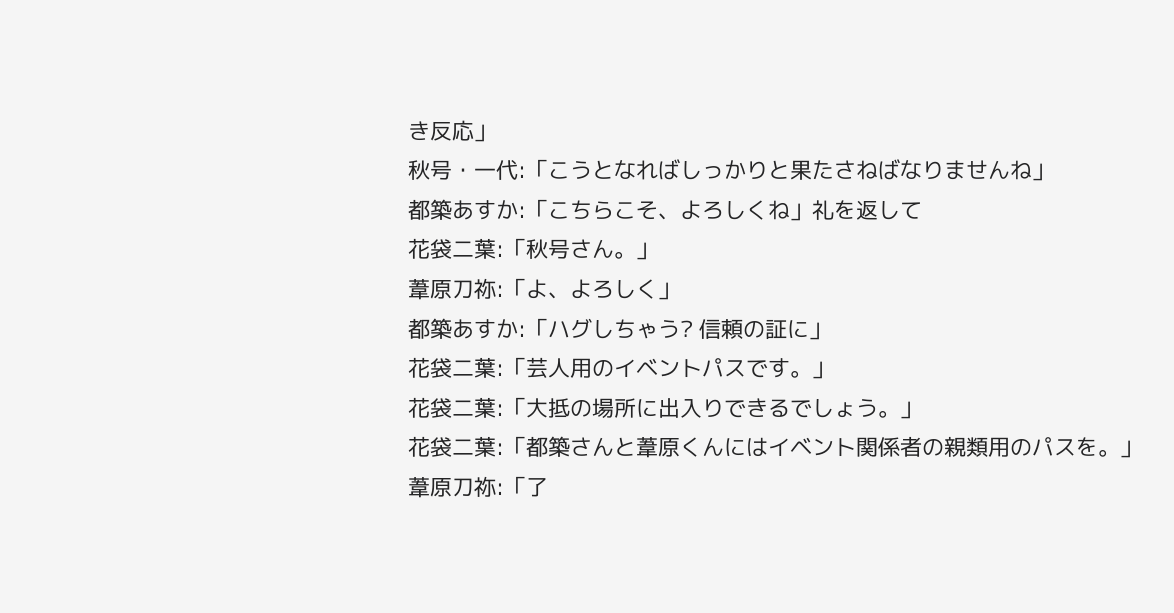き反応」
秋号・一代:「こうとなればしっかりと果たさねばなりませんね」
都築あすか:「こちらこそ、よろしくね」礼を返して
花袋二葉:「秋号さん。」
葦原刀祢:「よ、よろしく」
都築あすか:「ハグしちゃう? 信頼の証に」
花袋二葉:「芸人用のイベントパスです。」
花袋二葉:「大抵の場所に出入りできるでしょう。」
花袋二葉:「都築さんと葦原くんにはイベント関係者の親類用のパスを。」
葦原刀祢:「了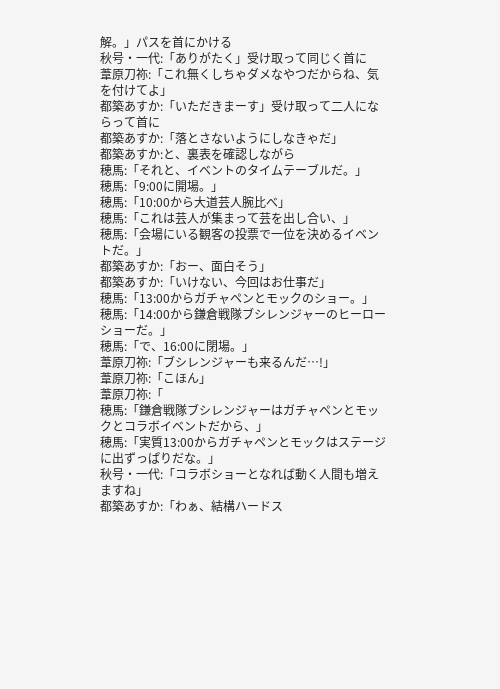解。」パスを首にかける
秋号・一代:「ありがたく」受け取って同じく首に
葦原刀祢:「これ無くしちゃダメなやつだからね、気を付けてよ」
都築あすか:「いただきまーす」受け取って二人にならって首に
都築あすか:「落とさないようにしなきゃだ」
都築あすか:と、裏表を確認しながら
穂馬:「それと、イベントのタイムテーブルだ。」
穂馬:「9:00に開場。」
穂馬:「10:00から大道芸人腕比べ」
穂馬:「これは芸人が集まって芸を出し合い、」
穂馬:「会場にいる観客の投票で一位を決めるイベントだ。」
都築あすか:「おー、面白そう」
都築あすか:「いけない、今回はお仕事だ」
穂馬:「13:00からガチャペンとモックのショー。」
穂馬:「14:00から鎌倉戦隊ブシレンジャーのヒーローショーだ。」
穂馬:「で、16:00に閉場。」
葦原刀祢:「ブシレンジャーも来るんだ…!」
葦原刀祢:「こほん」
葦原刀祢:「
穂馬:「鎌倉戦隊ブシレンジャーはガチャペンとモックとコラボイベントだから、」
穂馬:「実質13:00からガチャペンとモックはステージに出ずっぱりだな。」
秋号・一代:「コラボショーとなれば動く人間も増えますね」
都築あすか:「わぁ、結構ハードス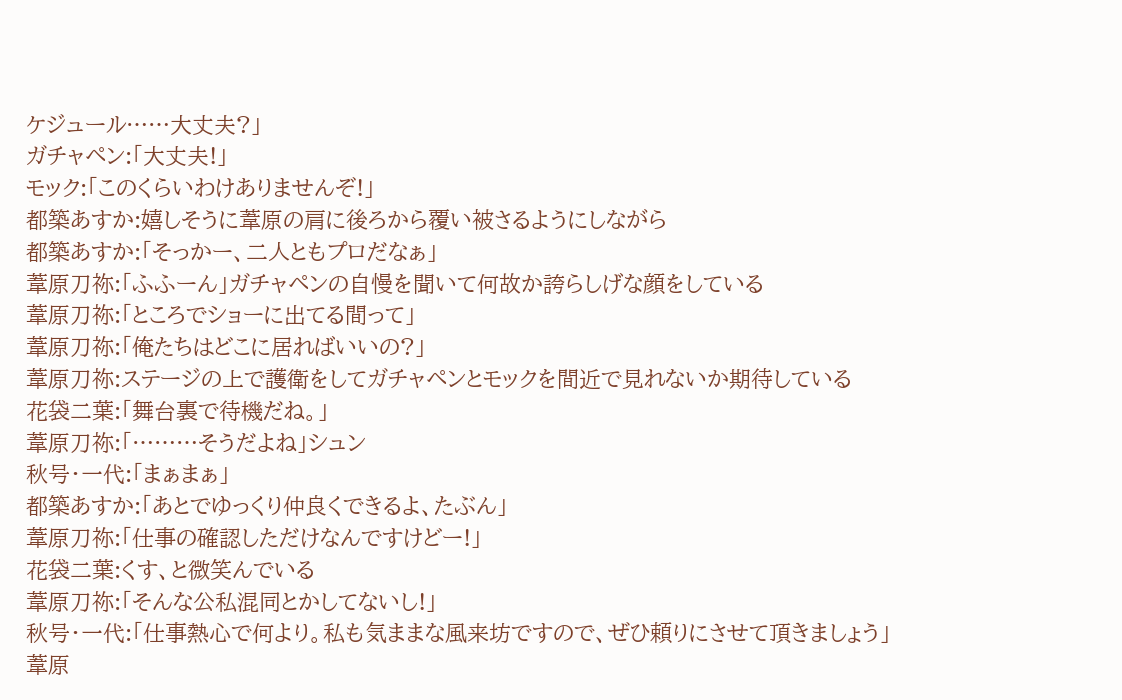ケジュール……大丈夫?」
ガチャペン:「大丈夫!」
モック:「このくらいわけありませんぞ!」
都築あすか:嬉しそうに葦原の肩に後ろから覆い被さるようにしながら
都築あすか:「そっかー、二人ともプロだなぁ」
葦原刀祢:「ふふーん」ガチャペンの自慢を聞いて何故か誇らしげな顔をしている
葦原刀祢:「ところでショーに出てる間って」
葦原刀祢:「俺たちはどこに居ればいいの?」
葦原刀祢:ステージの上で護衛をしてガチャペンとモックを間近で見れないか期待している
花袋二葉:「舞台裏で待機だね。」
葦原刀祢:「………そうだよね」シュン
秋号・一代:「まぁまぁ」
都築あすか:「あとでゆっくり仲良くできるよ、たぶん」
葦原刀祢:「仕事の確認しただけなんですけどー!」
花袋二葉:くす、と微笑んでいる
葦原刀祢:「そんな公私混同とかしてないし!」
秋号・一代:「仕事熱心で何より。私も気ままな風来坊ですので、ぜひ頼りにさせて頂きましょう」
葦原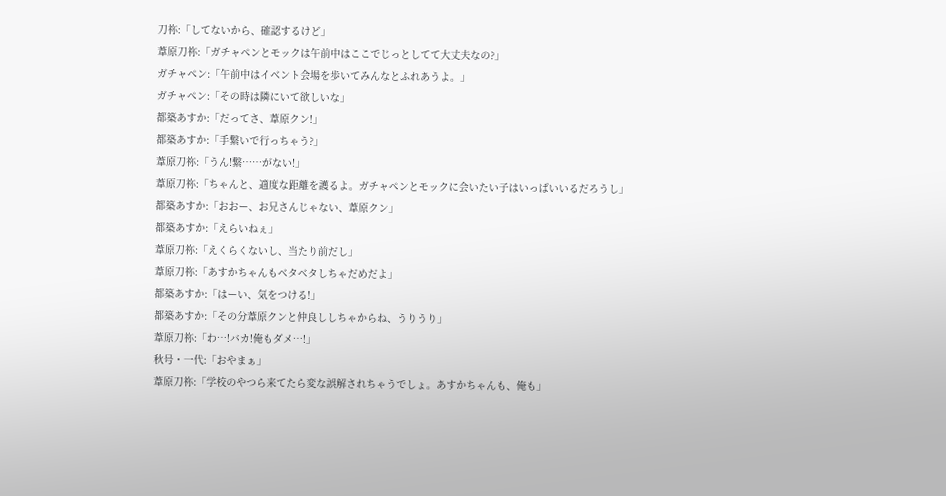刀祢:「してないから、確認するけど」
葦原刀祢:「ガチャペンとモックは午前中はここでじっとしてて大丈夫なの?」
ガチャペン:「午前中はイベント会場を歩いてみんなとふれあうよ。」
ガチャペン:「その時は隣にいて欲しいな」
都築あすか:「だってさ、葦原クン!」
都築あすか:「手繋いで行っちゃう?」
葦原刀祢:「うん!繋……がない!」
葦原刀祢:「ちゃんと、適度な距離を護るよ。ガチャペンとモックに会いたい子はいっぱいいるだろうし」
都築あすか:「おおー、お兄さんじゃない、葦原クン」
都築あすか:「えらいねぇ」
葦原刀祢:「えくらくないし、当たり前だし」
葦原刀祢:「あすかちゃんもベタベタしちゃだめだよ」
都築あすか:「はーい、気をつける!」
都築あすか:「その分葦原クンと仲良ししちゃからね、うりうり」
葦原刀祢:「わ…!バカ!俺もダメ…!」
秋号・一代:「おやまぁ」
葦原刀祢:「学校のやつら来てたら変な誤解されちゃうでしょ。あすかちゃんも、俺も」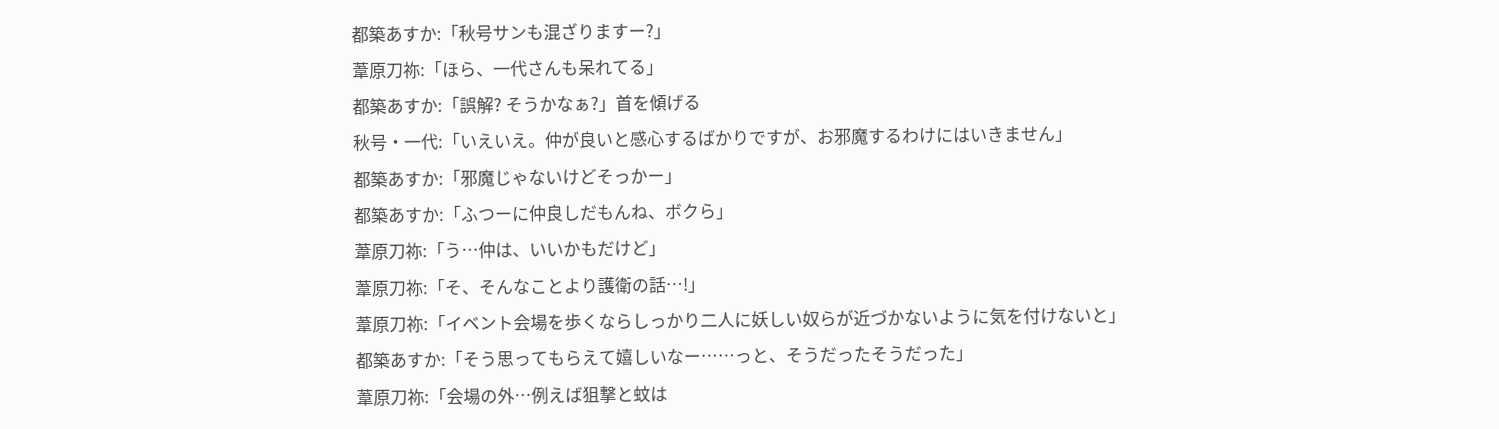都築あすか:「秋号サンも混ざりますー?」
葦原刀祢:「ほら、一代さんも呆れてる」
都築あすか:「誤解? そうかなぁ?」首を傾げる
秋号・一代:「いえいえ。仲が良いと感心するばかりですが、お邪魔するわけにはいきません」
都築あすか:「邪魔じゃないけどそっかー」
都築あすか:「ふつーに仲良しだもんね、ボクら」
葦原刀祢:「う…仲は、いいかもだけど」
葦原刀祢:「そ、そんなことより護衛の話…!」
葦原刀祢:「イベント会場を歩くならしっかり二人に妖しい奴らが近づかないように気を付けないと」
都築あすか:「そう思ってもらえて嬉しいなー……っと、そうだったそうだった」
葦原刀祢:「会場の外…例えば狙撃と蚊は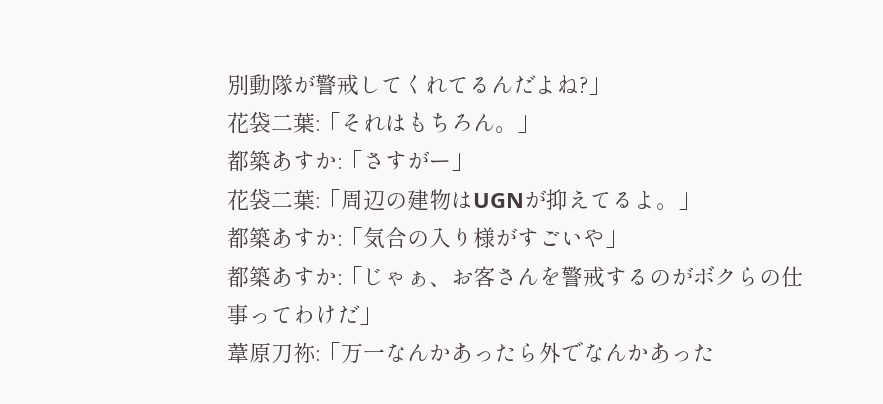別動隊が警戒してくれてるんだよね?」
花袋二葉:「それはもちろん。」
都築あすか:「さすがー」
花袋二葉:「周辺の建物はUGNが抑えてるよ。」
都築あすか:「気合の入り様がすごいや」
都築あすか:「じゃぁ、お客さんを警戒するのがボクらの仕事ってわけだ」
葦原刀祢:「万一なんかあったら外でなんかあった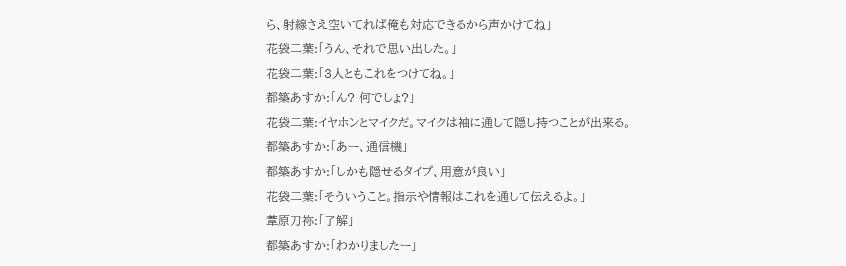ら、射線さえ空いてれば俺も対応できるから声かけてね」
花袋二葉:「うん、それで思い出した。」
花袋二葉:「3人ともこれをつけてね。」
都築あすか:「ん? 何でしょ?」
花袋二葉:イヤホンとマイクだ。マイクは袖に通して隠し持つことが出来る。
都築あすか:「あー、通信機」
都築あすか:「しかも隠せるタイプ、用意が良い」
花袋二葉:「そういうこと。指示や情報はこれを通して伝えるよ。」
葦原刀祢:「了解」
都築あすか:「わかりましたー」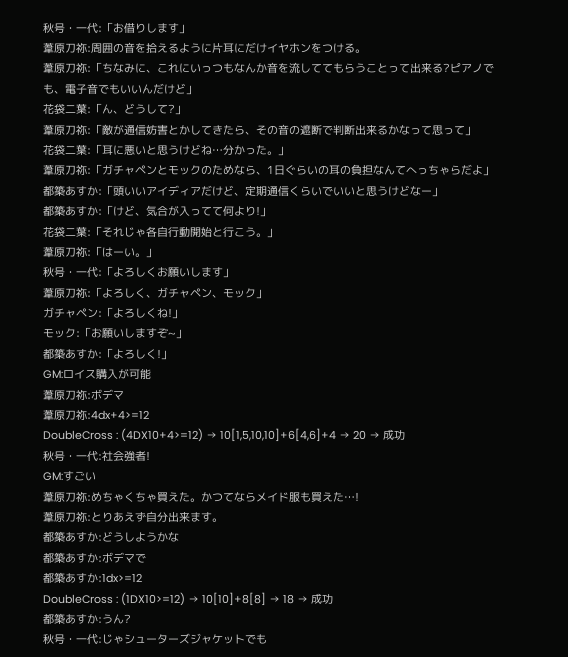秋号・一代:「お借りします」
葦原刀祢:周囲の音を拾えるように片耳にだけイヤホンをつける。
葦原刀祢:「ちなみに、これにいっつもなんか音を流しててもらうことって出来る?ピアノでも、電子音でもいいんだけど」
花袋二葉:「ん、どうして?」
葦原刀祢:「敵が通信妨害とかしてきたら、その音の遮断で判断出来るかなって思って」
花袋二葉:「耳に悪いと思うけどね…分かった。」
葦原刀祢:「ガチャペンとモックのためなら、1日ぐらいの耳の負担なんてへっちゃらだよ」
都築あすか:「頭いいアイディアだけど、定期通信くらいでいいと思うけどなー」
都築あすか:「けど、気合が入ってて何より!」
花袋二葉:「それじゃ各自行動開始と行こう。」
葦原刀祢:「はーい。」
秋号・一代:「よろしくお願いします」
葦原刀祢:「よろしく、ガチャペン、モック」
ガチャペン:「よろしくね!」
モック:「お願いしますぞ~」
都築あすか:「よろしく!」
GM:ロイス購入が可能
葦原刀祢:ボデマ
葦原刀祢:4dx+4>=12
DoubleCross : (4DX10+4>=12) → 10[1,5,10,10]+6[4,6]+4 → 20 → 成功
秋号・一代:社会強者!
GM:すごい
葦原刀祢:めちゃくちゃ買えた。かつてならメイド服も買えた…!
葦原刀祢:とりあえず自分出来ます。
都築あすか:どうしようかな
都築あすか:ボデマで
都築あすか:1dx>=12
DoubleCross : (1DX10>=12) → 10[10]+8[8] → 18 → 成功
都築あすか:うん?
秋号・一代:じゃシューターズジャケットでも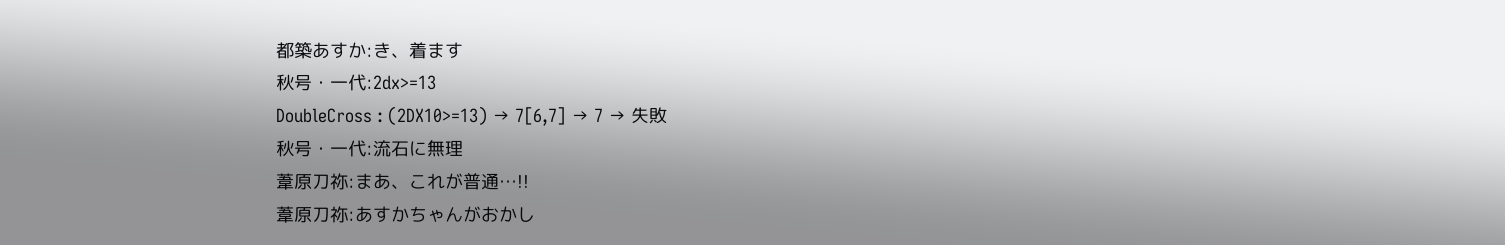都築あすか:き、着ます
秋号・一代:2dx>=13
DoubleCross : (2DX10>=13) → 7[6,7] → 7 → 失敗
秋号・一代:流石に無理
葦原刀祢:まあ、これが普通…!!
葦原刀祢:あすかちゃんがおかし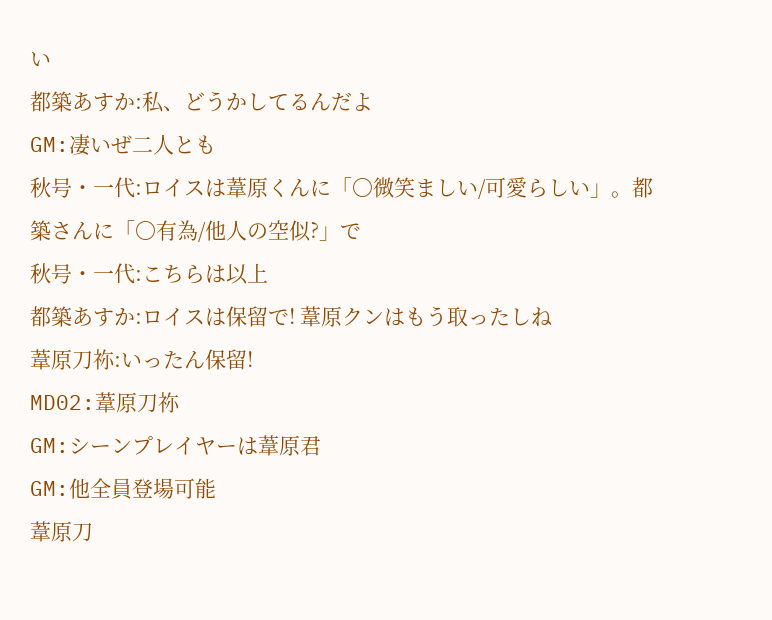い
都築あすか:私、どうかしてるんだよ
GM:凄いぜ二人とも
秋号・一代:ロイスは葦原くんに「〇微笑ましい/可愛らしい」。都築さんに「〇有為/他人の空似?」で
秋号・一代:こちらは以上
都築あすか:ロイスは保留で! 葦原クンはもう取ったしね
葦原刀祢:いったん保留!
MD02:葦原刀祢
GM:シーンプレイヤーは葦原君
GM:他全員登場可能
葦原刀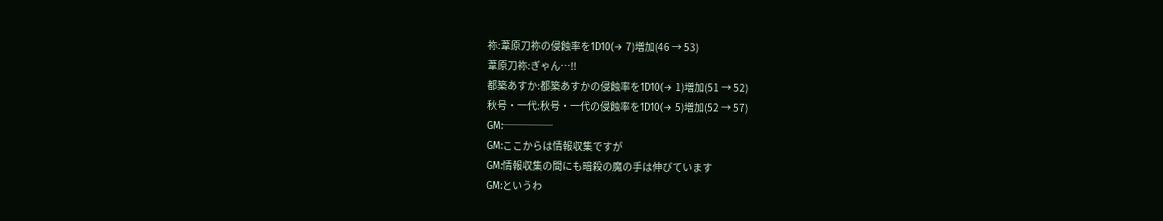祢:葦原刀祢の侵蝕率を1D10(→ 7)増加(46 → 53)
葦原刀祢:ぎゃん…!!
都築あすか:都築あすかの侵蝕率を1D10(→ 1)増加(51 → 52)
秋号・一代:秋号・一代の侵蝕率を1D10(→ 5)増加(52 → 57)
GM:─────
GM:ここからは情報収集ですが
GM:情報収集の間にも暗殺の魔の手は伸びています
GM:というわ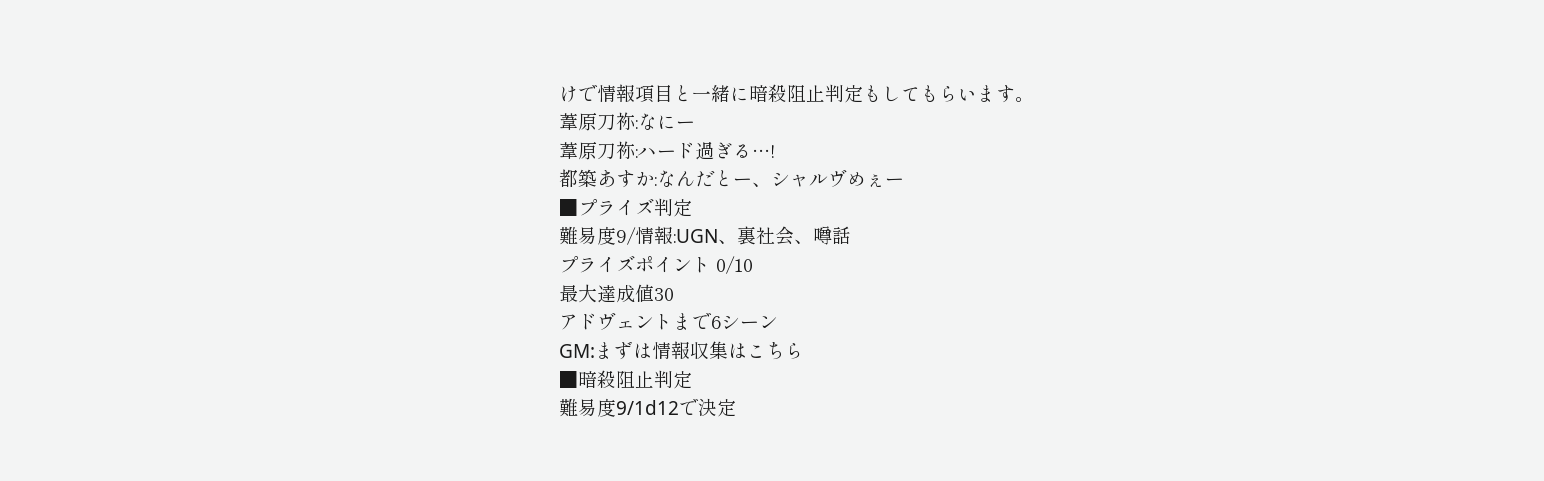けで情報項目と一緒に暗殺阻止判定もしてもらいます。
葦原刀祢:なにー
葦原刀祢:ハード過ぎる…!
都築あすか:なんだとー、シャルヴめぇー
■プライズ判定
難易度9/情報:UGN、裏社会、噂話
プライズポイント 0/10
最大達成値30
アドヴェントまで6シーン
GM:まずは情報収集はこちら
■暗殺阻止判定
難易度9/1d12で決定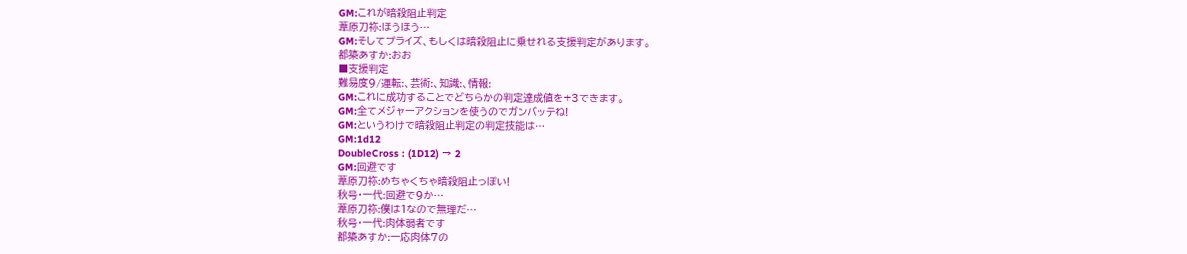GM:これが暗殺阻止判定
葦原刀祢:ほうほう…
GM:そしてプライズ、もしくは暗殺阻止に乗せれる支援判定があります。
都築あすか:おお
■支援判定
難易度9/運転:、芸術:、知識:、情報:
GM:これに成功することでどちらかの判定達成値を+3できます。
GM:全てメジャーアクションを使うのでガンバッテね!
GM:というわけで暗殺阻止判定の判定技能は…
GM:1d12
DoubleCross : (1D12) → 2
GM:回避です
葦原刀祢:めちゃくちゃ暗殺阻止っぽい!
秋号・一代:回避で9か…
葦原刀祢:僕は1なので無理だ…
秋号・一代:肉体弱者です
都築あすか:一応肉体7の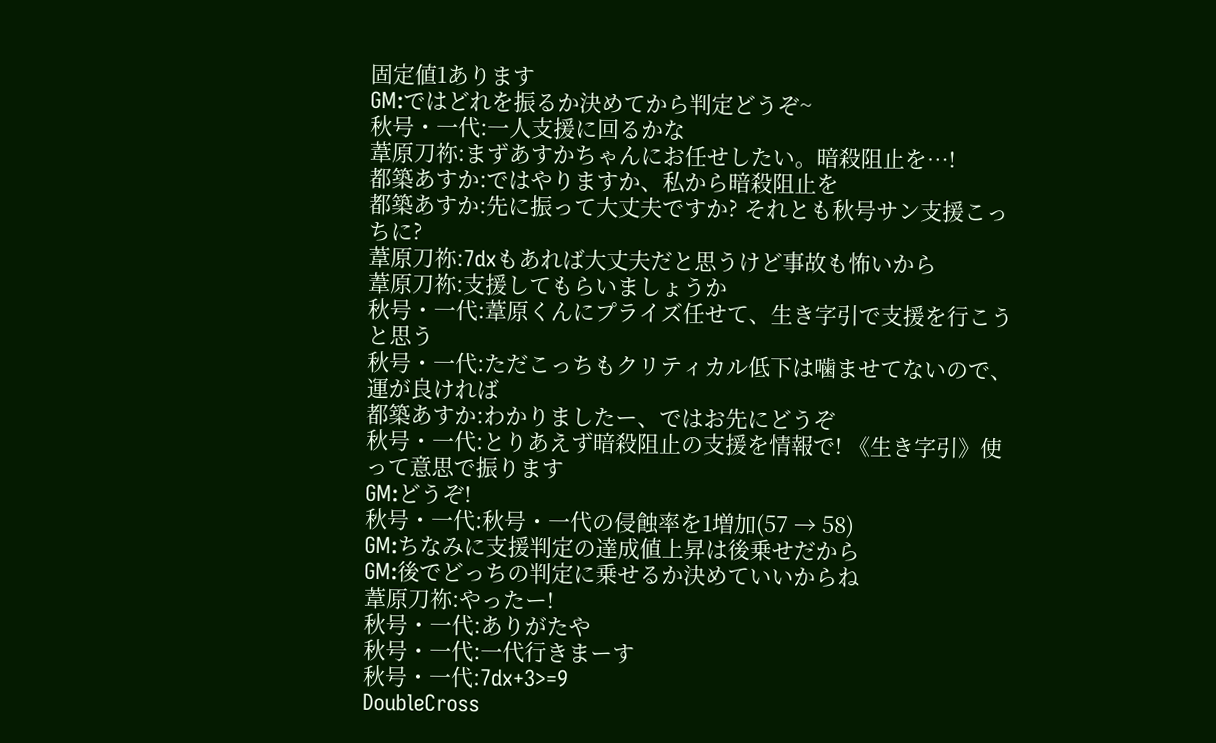固定値1あります
GM:ではどれを振るか決めてから判定どうぞ~
秋号・一代:一人支援に回るかな
葦原刀祢:まずあすかちゃんにお任せしたい。暗殺阻止を…!
都築あすか:ではやりますか、私から暗殺阻止を
都築あすか:先に振って大丈夫ですか? それとも秋号サン支援こっちに?
葦原刀祢:7dxもあれば大丈夫だと思うけど事故も怖いから
葦原刀祢:支援してもらいましょうか
秋号・一代:葦原くんにプライズ任せて、生き字引で支援を行こうと思う
秋号・一代:ただこっちもクリティカル低下は噛ませてないので、運が良ければ
都築あすか:わかりましたー、ではお先にどうぞ
秋号・一代:とりあえず暗殺阻止の支援を情報で! 《生き字引》使って意思で振ります
GM:どうぞ!
秋号・一代:秋号・一代の侵蝕率を1増加(57 → 58)
GM:ちなみに支援判定の達成値上昇は後乗せだから
GM:後でどっちの判定に乗せるか決めていいからね
葦原刀祢:やったー!
秋号・一代:ありがたや
秋号・一代:一代行きまーす
秋号・一代:7dx+3>=9
DoubleCross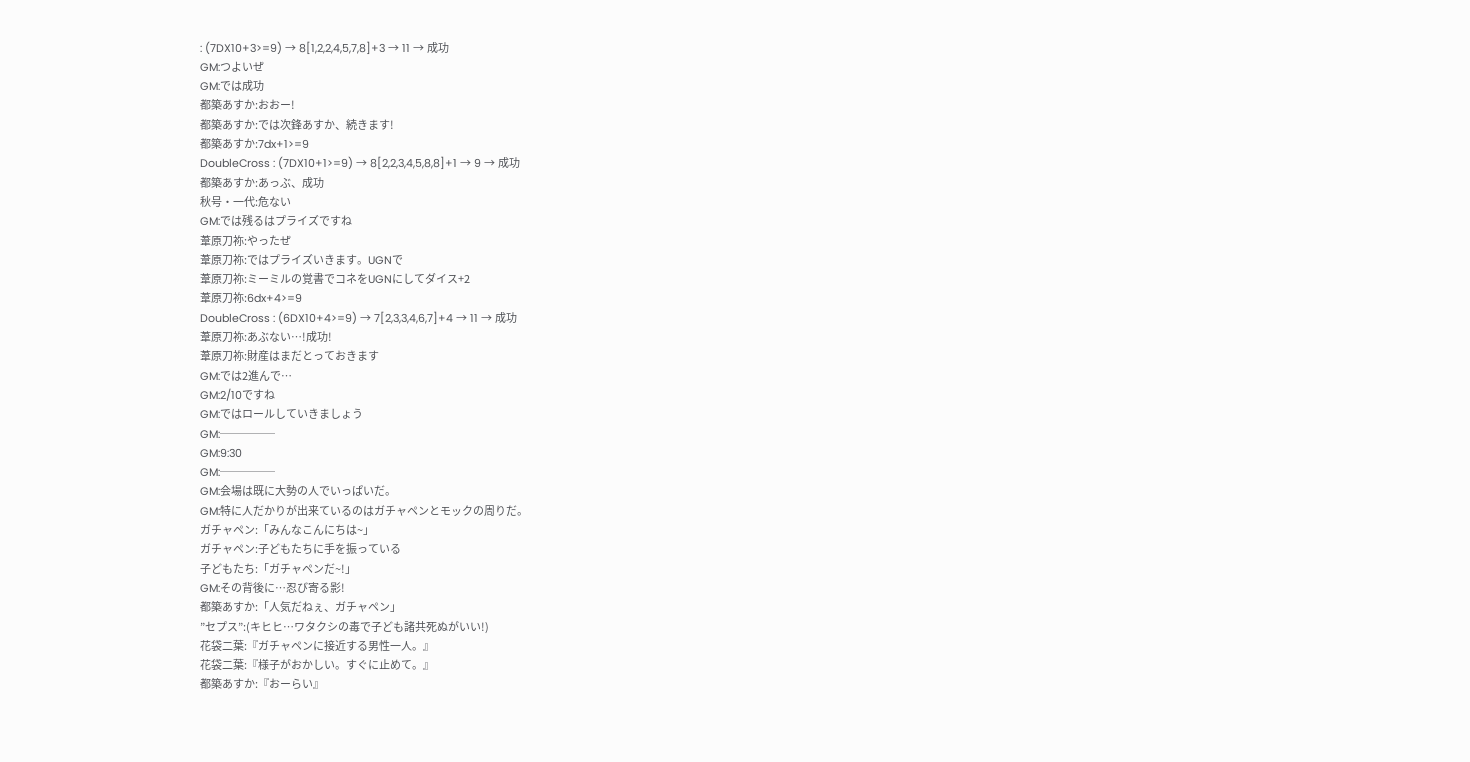: (7DX10+3>=9) → 8[1,2,2,4,5,7,8]+3 → 11 → 成功
GM:つよいぜ
GM:では成功
都築あすか:おおー!
都築あすか:では次鋒あすか、続きます!
都築あすか:7dx+1>=9
DoubleCross : (7DX10+1>=9) → 8[2,2,3,4,5,8,8]+1 → 9 → 成功
都築あすか:あっぶ、成功
秋号・一代:危ない
GM:では残るはプライズですね
葦原刀祢:やったぜ
葦原刀祢:ではプライズいきます。UGNで
葦原刀祢:ミーミルの覚書でコネをUGNにしてダイス+2
葦原刀祢:6dx+4>=9
DoubleCross : (6DX10+4>=9) → 7[2,3,3,4,6,7]+4 → 11 → 成功
葦原刀祢:あぶない…!成功!
葦原刀祢:財産はまだとっておきます
GM:では2進んで…
GM:2/10ですね
GM:ではロールしていきましょう
GM:─────
GM:9:30
GM:─────
GM:会場は既に大勢の人でいっぱいだ。
GM:特に人だかりが出来ているのはガチャペンとモックの周りだ。
ガチャペン:「みんなこんにちは~」
ガチャペン:子どもたちに手を振っている
子どもたち:「ガチャペンだ~!」
GM:その背後に…忍び寄る影!
都築あすか:「人気だねぇ、ガチャペン」
”セプス”:(キヒヒ…ワタクシの毒で子ども諸共死ぬがいい!)
花袋二葉:『ガチャペンに接近する男性一人。』
花袋二葉:『様子がおかしい。すぐに止めて。』
都築あすか:『おーらい』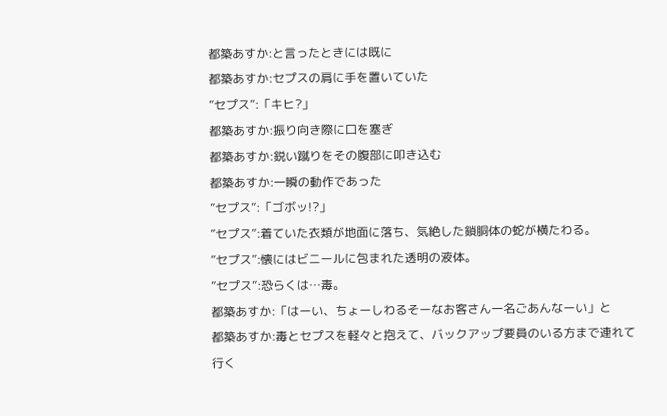都築あすか:と言ったときには既に
都築あすか:セプスの肩に手を置いていた
”セプス”:「キヒ?」
都築あすか:振り向き際に口を塞ぎ
都築あすか:鋭い蹴りをその腹部に叩き込む
都築あすか:一瞬の動作であった
”セプス”:「ゴボッ!?」
”セプス”:着ていた衣類が地面に落ち、気絶した鎖胴体の蛇が横たわる。
”セプス”:懐にはビニールに包まれた透明の液体。
”セプス”:恐らくは…毒。
都築あすか:「はーい、ちょーしわるそーなお客さん一名ごあんなーい」と
都築あすか:毒とセプスを軽々と抱えて、バックアップ要員のいる方まで連れて行く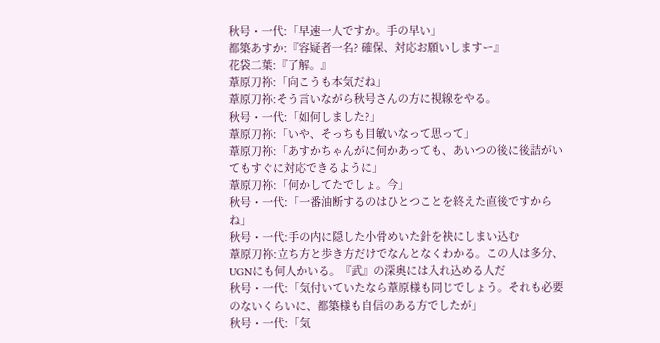秋号・一代:「早速一人ですか。手の早い」
都築あすか:『容疑者一名? 確保、対応お願いしますー』
花袋二葉:『了解。』
葦原刀祢:「向こうも本気だね」
葦原刀祢:そう言いながら秋号さんの方に視線をやる。
秋号・一代:「如何しました?」
葦原刀祢:「いや、そっちも目敏いなって思って」
葦原刀祢:「あすかちゃんがに何かあっても、あいつの後に後詰がいてもすぐに対応できるように」
葦原刀祢:「何かしてたでしょ。今」
秋号・一代:「一番油断するのはひとつことを終えた直後ですからね」
秋号・一代:手の内に隠した小骨めいた針を袂にしまい込む
葦原刀祢:立ち方と歩き方だけでなんとなくわかる。この人は多分、UGNにも何人かいる。『武』の深奥には入れ込める人だ
秋号・一代:「気付いていたなら葦原様も同じでしょう。それも必要のないくらいに、都築様も自信のある方でしたが」
秋号・一代:「気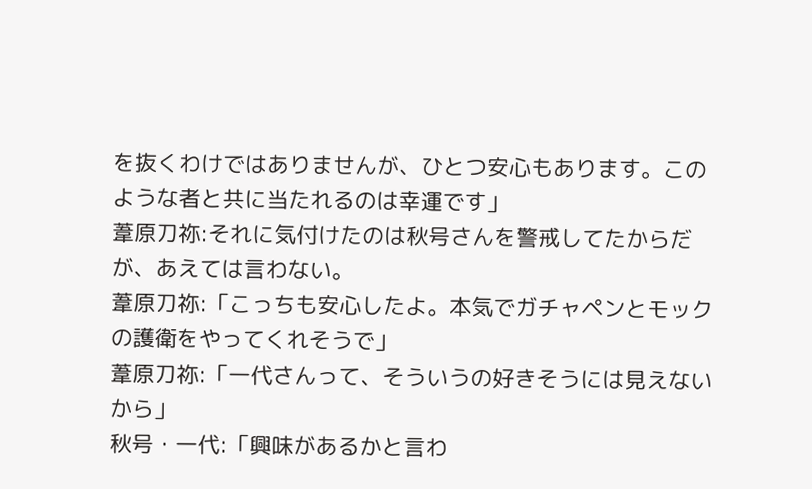を抜くわけではありませんが、ひとつ安心もあります。このような者と共に当たれるのは幸運です」
葦原刀祢:それに気付けたのは秋号さんを警戒してたからだが、あえては言わない。
葦原刀祢:「こっちも安心したよ。本気でガチャペンとモックの護衛をやってくれそうで」
葦原刀祢:「一代さんって、そういうの好きそうには見えないから」
秋号・一代:「興味があるかと言わ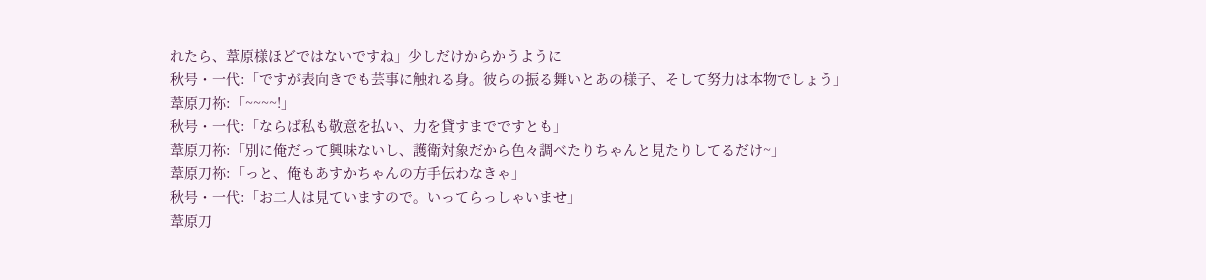れたら、葦原様ほどではないですね」少しだけからかうように
秋号・一代:「ですが表向きでも芸事に触れる身。彼らの振る舞いとあの様子、そして努力は本物でしょう」
葦原刀祢:「~~~~!」
秋号・一代:「ならば私も敬意を払い、力を貸すまでですとも」
葦原刀祢:「別に俺だって興味ないし、護衛対象だから色々調べたりちゃんと見たりしてるだけ~」
葦原刀祢:「っと、俺もあすかちゃんの方手伝わなきゃ」
秋号・一代:「お二人は見ていますので。いってらっしゃいませ」
葦原刀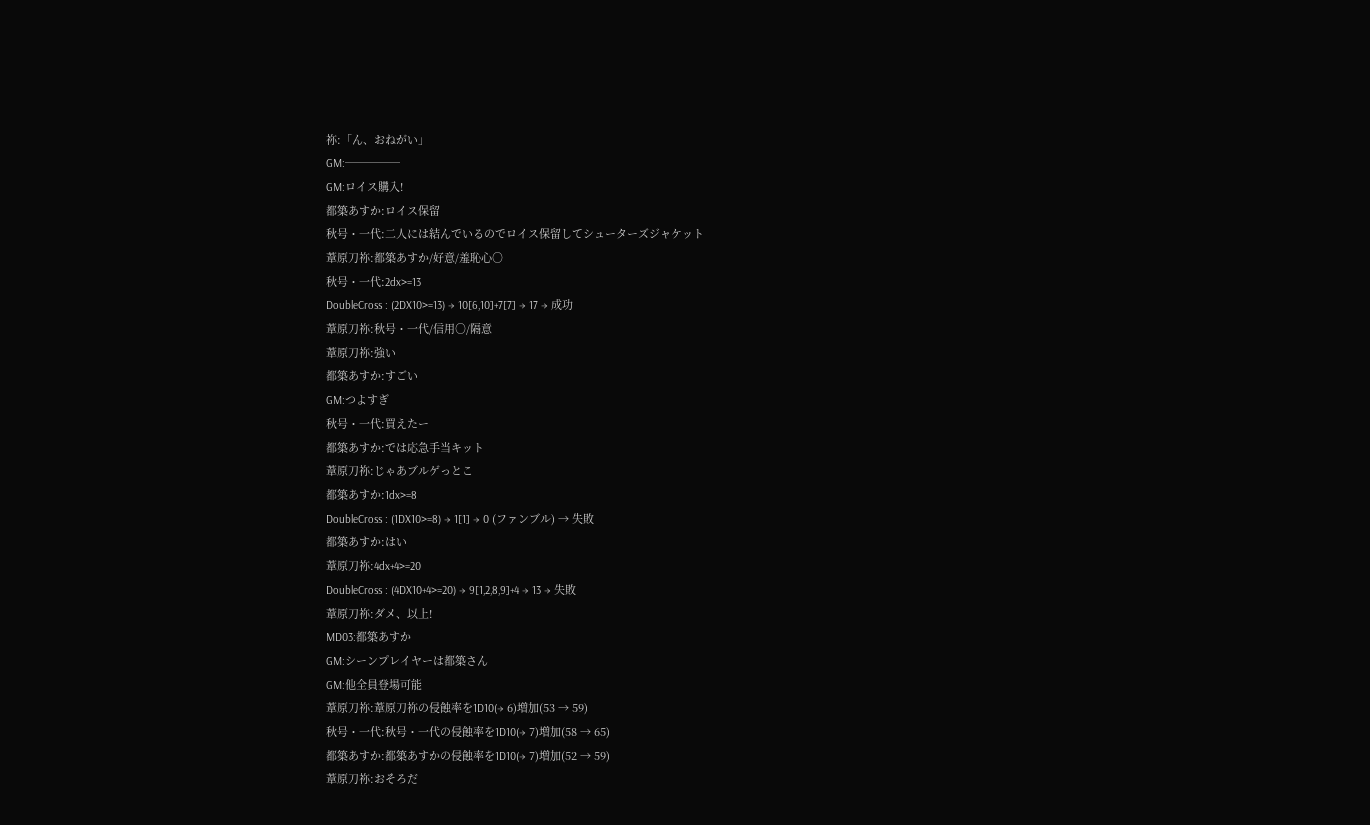祢:「ん、おねがい」
GM:─────
GM:ロイス購入!
都築あすか:ロイス保留
秋号・一代:二人には結んでいるのでロイス保留してシューターズジャケット
葦原刀祢:都築あすか/好意/羞恥心○
秋号・一代:2dx>=13
DoubleCross : (2DX10>=13) → 10[6,10]+7[7] → 17 → 成功
葦原刀祢:秋号・一代/信用○/隔意
葦原刀祢:強い
都築あすか:すごい
GM:つよすぎ
秋号・一代:買えたー
都築あすか:では応急手当キット
葦原刀祢:じゃあブルゲっとこ
都築あすか:1dx>=8
DoubleCross : (1DX10>=8) → 1[1] → 0 (ファンブル) → 失敗
都築あすか:はい
葦原刀祢:4dx+4>=20
DoubleCross : (4DX10+4>=20) → 9[1,2,8,9]+4 → 13 → 失敗
葦原刀祢:ダメ、以上!
MD03:都築あすか
GM:シーンプレイヤーは都築さん
GM:他全員登場可能
葦原刀祢:葦原刀祢の侵蝕率を1D10(→ 6)増加(53 → 59)
秋号・一代:秋号・一代の侵蝕率を1D10(→ 7)増加(58 → 65)
都築あすか:都築あすかの侵蝕率を1D10(→ 7)増加(52 → 59)
葦原刀祢:おそろだ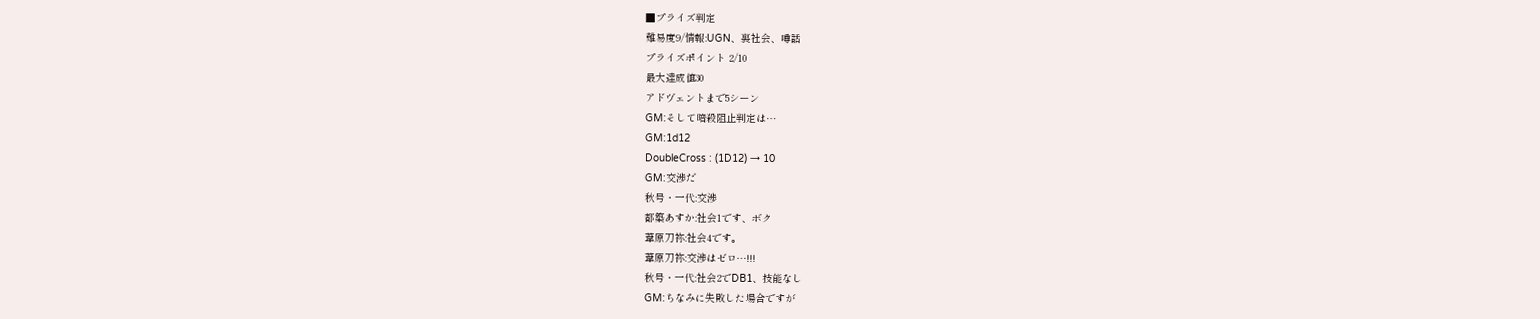■プライズ判定
難易度9/情報:UGN、裏社会、噂話
プライズポイント 2/10
最大達成値30
アドヴェントまで5シーン
GM:そして暗殺阻止判定は…
GM:1d12
DoubleCross : (1D12) → 10
GM:交渉だ
秋号・一代:交渉
都築あすか:社会1です、ボク
葦原刀祢:社会4です。
葦原刀祢:交渉はゼロ…!!!
秋号・一代:社会2でDB1、技能なし
GM:ちなみに失敗した場合ですが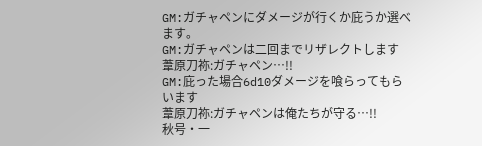GM:ガチャペンにダメージが行くか庇うか選べます。
GM:ガチャペンは二回までリザレクトします
葦原刀祢:ガチャペン…!!
GM:庇った場合6d10ダメージを喰らってもらいます
葦原刀祢:ガチャペンは俺たちが守る…!!
秋号・一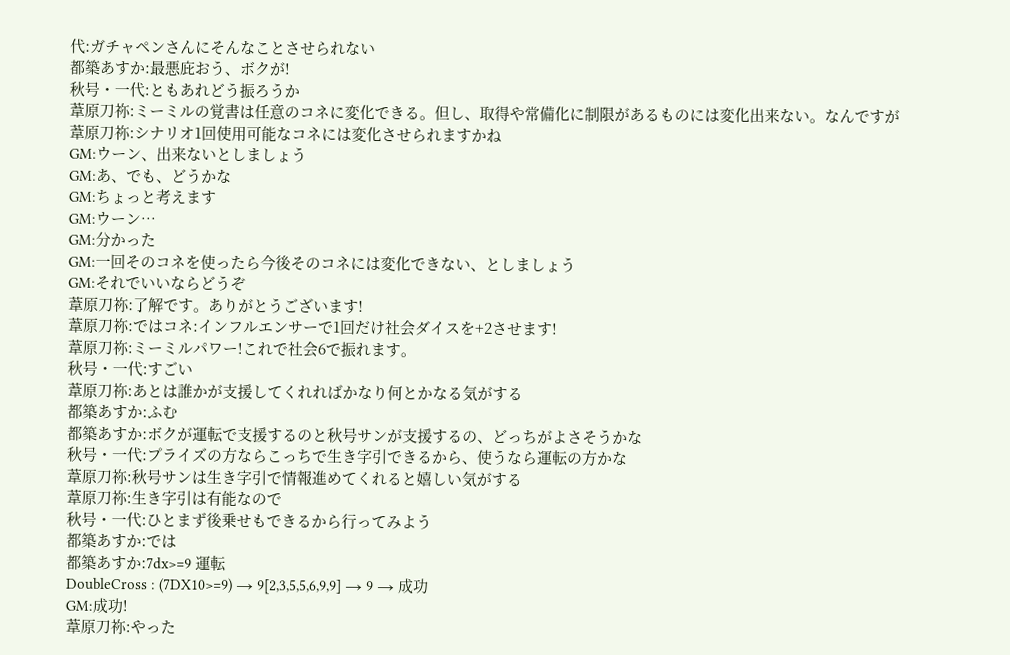代:ガチャペンさんにそんなことさせられない
都築あすか:最悪庇おう、ボクが!
秋号・一代:ともあれどう振ろうか
葦原刀祢:ミーミルの覚書は任意のコネに変化できる。但し、取得や常備化に制限があるものには変化出来ない。なんですが
葦原刀祢:シナリオ1回使用可能なコネには変化させられますかね
GM:ウーン、出来ないとしましょう
GM:あ、でも、どうかな
GM:ちょっと考えます
GM:ウーン…
GM:分かった
GM:一回そのコネを使ったら今後そのコネには変化できない、としましょう
GM:それでいいならどうぞ
葦原刀祢:了解です。ありがとうございます!
葦原刀祢:ではコネ:インフルエンサーで1回だけ社会ダイスを+2させます!
葦原刀祢:ミーミルパワー!これで社会6で振れます。
秋号・一代:すごい
葦原刀祢:あとは誰かが支援してくれればかなり何とかなる気がする
都築あすか:ふむ
都築あすか:ボクが運転で支援するのと秋号サンが支援するの、どっちがよさそうかな
秋号・一代:プライズの方ならこっちで生き字引できるから、使うなら運転の方かな
葦原刀祢:秋号サンは生き字引で情報進めてくれると嬉しい気がする
葦原刀祢:生き字引は有能なので
秋号・一代:ひとまず後乗せもできるから行ってみよう
都築あすか:では
都築あすか:7dx>=9 運転
DoubleCross : (7DX10>=9) → 9[2,3,5,5,6,9,9] → 9 → 成功
GM:成功!
葦原刀祢:やった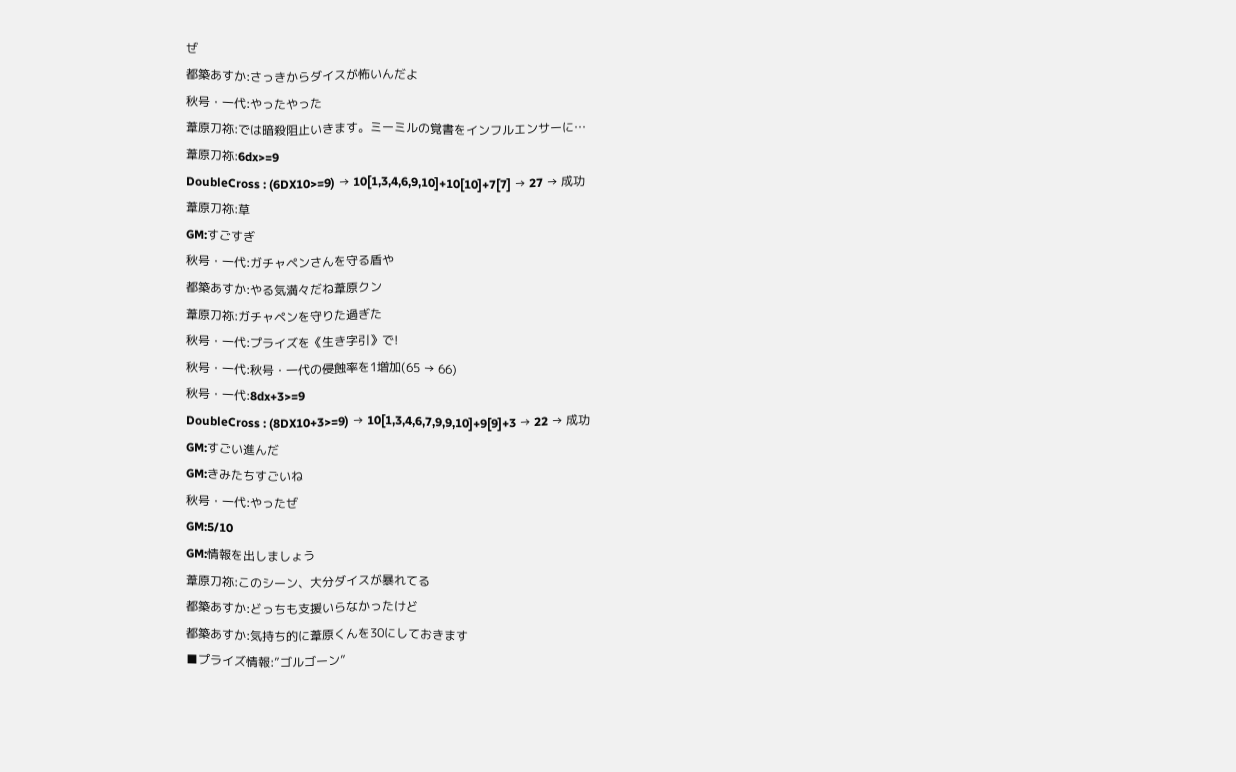ぜ
都築あすか:さっきからダイスが怖いんだよ
秋号・一代:やったやった
葦原刀祢:では暗殺阻止いきます。ミーミルの覚書をインフルエンサーに…
葦原刀祢:6dx>=9
DoubleCross : (6DX10>=9) → 10[1,3,4,6,9,10]+10[10]+7[7] → 27 → 成功
葦原刀祢:草
GM:すごすぎ
秋号・一代:ガチャペンさんを守る盾や
都築あすか:やる気満々だね葦原クン
葦原刀祢:ガチャペンを守りた過ぎた
秋号・一代:プライズを《生き字引》で!
秋号・一代:秋号・一代の侵蝕率を1増加(65 → 66)
秋号・一代:8dx+3>=9
DoubleCross : (8DX10+3>=9) → 10[1,3,4,6,7,9,9,10]+9[9]+3 → 22 → 成功
GM:すごい進んだ
GM:きみたちすごいね
秋号・一代:やったぜ
GM:5/10
GM:情報を出しましょう
葦原刀祢:このシーン、大分ダイスが暴れてる
都築あすか:どっちも支援いらなかったけど
都築あすか:気持ち的に葦原くんを30にしておきます
■プライズ情報:”ゴルゴーン”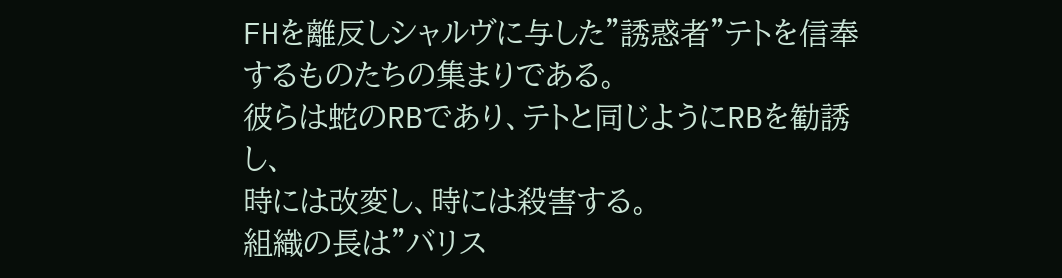FHを離反しシャルヴに与した”誘惑者”テトを信奉するものたちの集まりである。
彼らは蛇のRBであり、テトと同じようにRBを勧誘し、
時には改変し、時には殺害する。
組織の長は”バリス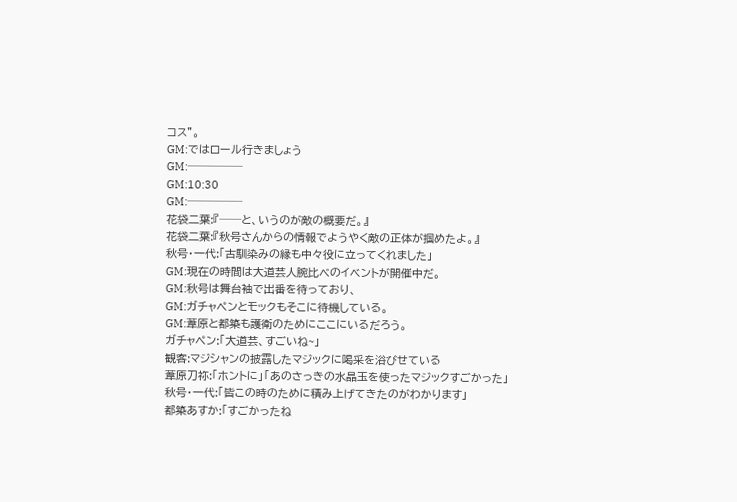コス”。
GM:ではロール行きましょう
GM:─────
GM:10:30
GM:─────
花袋二葉:『──と、いうのが敵の概要だ。』
花袋二葉:『秋号さんからの情報でようやく敵の正体が掴めたよ。』
秋号・一代:「古馴染みの縁も中々役に立ってくれました」
GM:現在の時間は大道芸人腕比べのイベントが開催中だ。
GM:秋号は舞台袖で出番を待っており、
GM:ガチャペンとモックもそこに待機している。
GM:葦原と都築も護衛のためにここにいるだろう。
ガチャペン:「大道芸、すごいね~」
観客:マジシャンの披露したマジックに喝采を浴びせている
葦原刀祢:「ホントに」「あのさっきの水晶玉を使ったマジックすごかった」
秋号・一代:「皆この時のために積み上げてきたのがわかります」
都築あすか:「すごかったね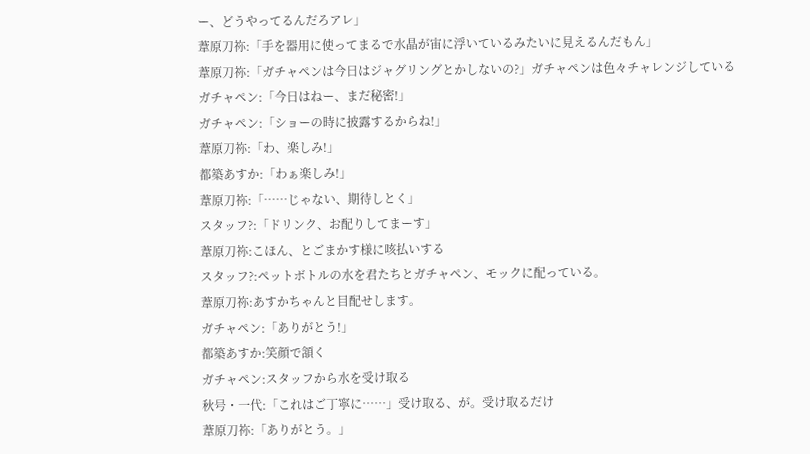ー、どうやってるんだろアレ」
葦原刀祢:「手を器用に使ってまるで水晶が宙に浮いているみたいに見えるんだもん」
葦原刀祢:「ガチャペンは今日はジャグリングとかしないの?」ガチャペンは色々チャレンジしている
ガチャペン:「今日はねー、まだ秘密!」
ガチャペン:「ショーの時に披露するからね!」
葦原刀祢:「わ、楽しみ!」
都築あすか:「わぁ楽しみ!」
葦原刀祢:「……じゃない、期待しとく」
スタッフ?:「ドリンク、お配りしてまーす」
葦原刀祢:こほん、とごまかす様に咳払いする
スタッフ?:ペットボトルの水を君たちとガチャペン、モックに配っている。
葦原刀祢:あすかちゃんと目配せします。
ガチャペン:「ありがとう!」
都築あすか:笑顔で頷く
ガチャペン:スタッフから水を受け取る
秋号・一代:「これはご丁寧に……」受け取る、が。受け取るだけ
葦原刀祢:「ありがとう。」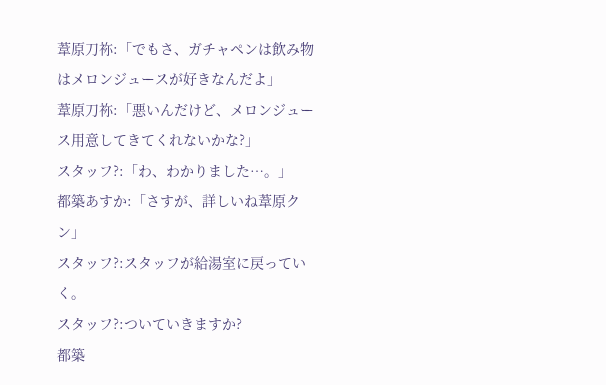葦原刀祢:「でもさ、ガチャペンは飲み物はメロンジュースが好きなんだよ」
葦原刀祢:「悪いんだけど、メロンジュース用意してきてくれないかな?」
スタッフ?:「わ、わかりました…。」
都築あすか:「さすが、詳しいね葦原クン」
スタッフ?:スタッフが給湯室に戻っていく。
スタッフ?:ついていきますか?
都築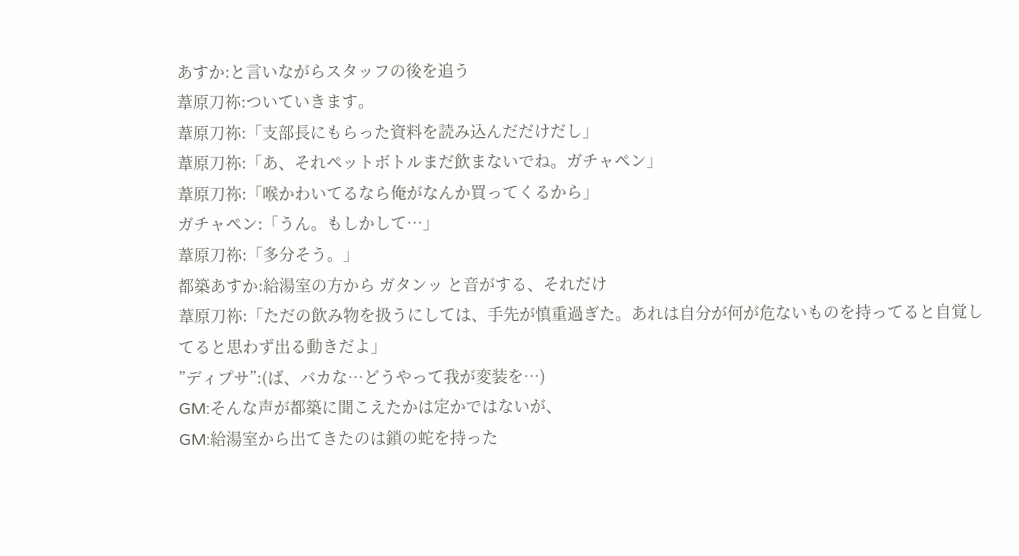あすか:と言いながらスタッフの後を追う
葦原刀祢:ついていきます。
葦原刀祢:「支部長にもらった資料を読み込んだだけだし」
葦原刀祢:「あ、それペットボトルまだ飲まないでね。ガチャペン」
葦原刀祢:「喉かわいてるなら俺がなんか買ってくるから」
ガチャペン:「うん。もしかして…」
葦原刀祢:「多分そう。」
都築あすか:給湯室の方から ガタンッ と音がする、それだけ
葦原刀祢:「ただの飲み物を扱うにしては、手先が慎重過ぎた。あれは自分が何が危ないものを持ってると自覚してると思わず出る動きだよ」
”ディプサ”:(ば、バカな…どうやって我が変装を…)
GM:そんな声が都築に聞こえたかは定かではないが、
GM:給湯室から出てきたのは鎖の蛇を持った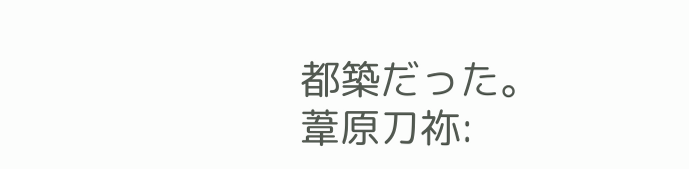都築だった。
葦原刀祢: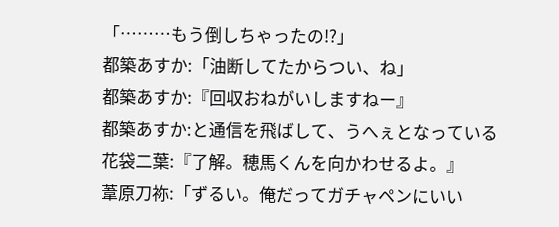「………もう倒しちゃったの!?」
都築あすか:「油断してたからつい、ね」
都築あすか:『回収おねがいしますねー』
都築あすか:と通信を飛ばして、うへぇとなっている
花袋二葉:『了解。穂馬くんを向かわせるよ。』
葦原刀祢:「ずるい。俺だってガチャペンにいい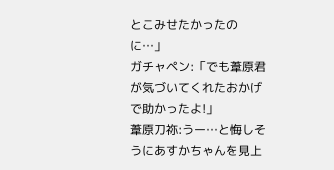とこみせたかったのに…」
ガチャペン:「でも葦原君が気づいてくれたおかげで助かったよ!」
葦原刀祢:うー…と悔しそうにあすかちゃんを見上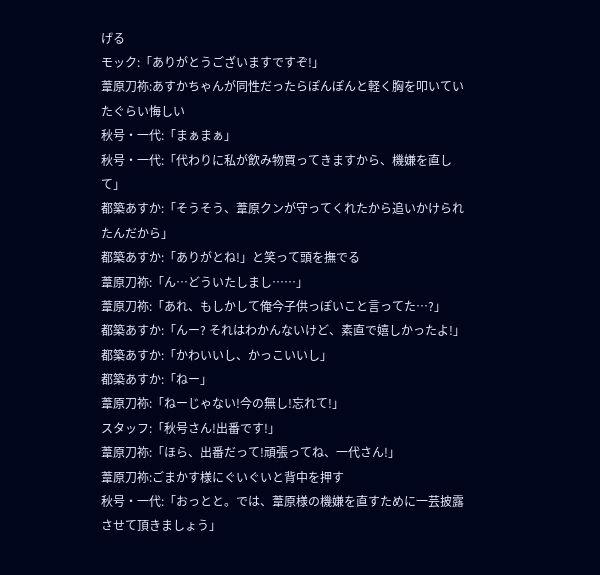げる
モック:「ありがとうございますですぞ!」
葦原刀祢:あすかちゃんが同性だったらぽんぽんと軽く胸を叩いていたぐらい悔しい
秋号・一代:「まぁまぁ」
秋号・一代:「代わりに私が飲み物買ってきますから、機嫌を直して」
都築あすか:「そうそう、葦原クンが守ってくれたから追いかけられたんだから」
都築あすか:「ありがとね!」と笑って頭を撫でる
葦原刀祢:「ん…どういたしまし……」
葦原刀祢:「あれ、もしかして俺今子供っぽいこと言ってた…?」
都築あすか:「んー? それはわかんないけど、素直で嬉しかったよ!」
都築あすか:「かわいいし、かっこいいし」
都築あすか:「ねー」
葦原刀祢:「ねーじゃない!今の無し!忘れて!」
スタッフ:「秋号さん!出番です!」
葦原刀祢:「ほら、出番だって!頑張ってね、一代さん!」
葦原刀祢:ごまかす様にぐいぐいと背中を押す
秋号・一代:「おっとと。では、葦原様の機嫌を直すために一芸披露させて頂きましょう」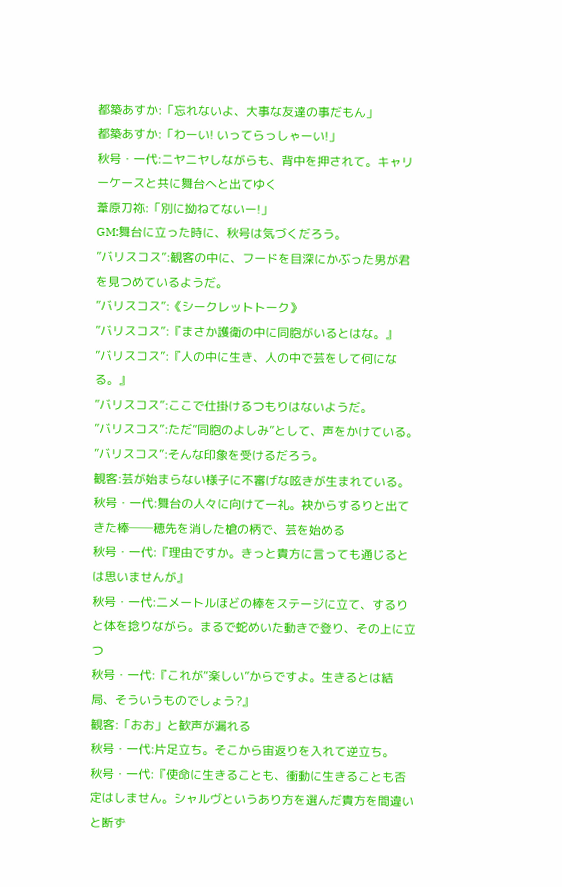都築あすか:「忘れないよ、大事な友達の事だもん」
都築あすか:「わーい! いってらっしゃーい!」
秋号・一代:ニヤニヤしながらも、背中を押されて。キャリーケースと共に舞台へと出てゆく
葦原刀祢:「別に拗ねてないー!」
GM:舞台に立った時に、秋号は気づくだろう。
”バリスコス”:観客の中に、フードを目深にかぶった男が君を見つめているようだ。
”バリスコス”:《シークレットトーク》
”バリスコス”:『まさか護衛の中に同胞がいるとはな。』
”バリスコス”:『人の中に生き、人の中で芸をして何になる。』
”バリスコス”:ここで仕掛けるつもりはないようだ。
”バリスコス”:ただ”同胞のよしみ”として、声をかけている。
”バリスコス”:そんな印象を受けるだろう。
観客:芸が始まらない様子に不審げな呟きが生まれている。
秋号・一代:舞台の人々に向けて一礼。袂からするりと出てきた棒──穂先を消した槍の柄で、芸を始める
秋号・一代:『理由ですか。きっと貴方に言っても通じるとは思いませんが』
秋号・一代:二メートルほどの棒をステージに立て、するりと体を捻りながら。まるで蛇めいた動きで登り、その上に立つ
秋号・一代:『これが“楽しい”からですよ。生きるとは結局、そういうものでしょう?』
観客:「おお」と歓声が漏れる
秋号・一代:片足立ち。そこから宙返りを入れて逆立ち。
秋号・一代:『使命に生きることも、衝動に生きることも否定はしません。シャルヴというあり方を選んだ貴方を間違いと断ず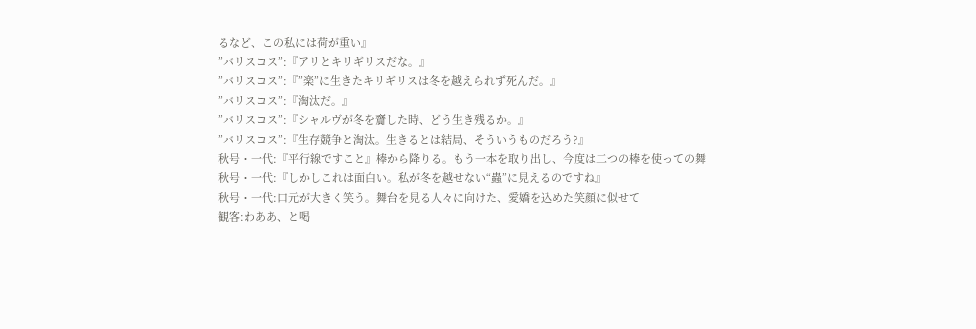るなど、この私には荷が重い』
”バリスコス”:『アリとキリギリスだな。』
”バリスコス”:『”楽”に生きたキリギリスは冬を越えられず死んだ。』
”バリスコス”:『淘汰だ。』
”バリスコス”:『シャルヴが冬を齎した時、どう生き残るか。』
”バリスコス”:『生存競争と淘汰。生きるとは結局、そういうものだろう?』
秋号・一代:『平行線ですこと』棒から降りる。もう一本を取り出し、今度は二つの棒を使っての舞
秋号・一代:『しかしこれは面白い。私が冬を越せない“蟲”に見えるのですね』
秋号・一代:口元が大きく笑う。舞台を見る人々に向けた、愛嬌を込めた笑顔に似せて
観客:わああ、と喝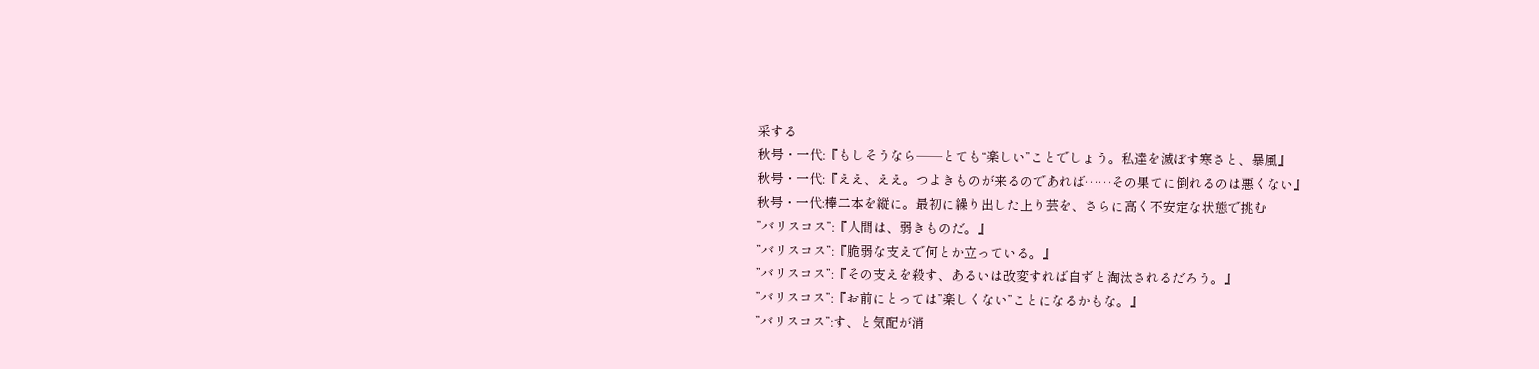采する
秋号・一代:『もしそうなら──とても“楽しい”ことでしょう。私達を滅ぼす寒さと、暴風』
秋号・一代:『ええ、ええ。つよきものが来るのであれば……その果てに倒れるのは悪くない』
秋号・一代:棒二本を縦に。最初に繰り出した上り芸を、さらに高く不安定な状態で挑む
”バリスコス”:『人間は、弱きものだ。』
”バリスコス”:『脆弱な支えで何とか立っている。』
”バリスコス”:『その支えを殺す、あるいは改変すれば自ずと淘汰されるだろう。』
”バリスコス”:『お前にとっては”楽しくない”ことになるかもな。』
”バリスコス”:す、と気配が消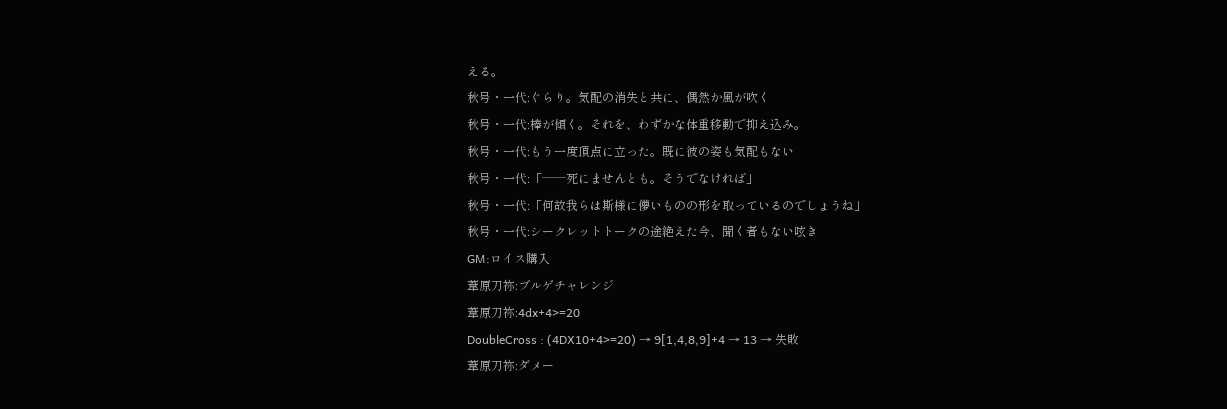える。
秋号・一代:ぐらり。気配の消失と共に、偶然か風が吹く
秋号・一代:棒が傾く。それを、わずかな体重移動で抑え込み。
秋号・一代:もう一度頂点に立った。既に彼の姿も気配もない
秋号・一代:「──死にませんとも。そうでなければ」
秋号・一代:「何故我らは斯様に儚いものの形を取っているのでしょうね」
秋号・一代:シークレットトークの途絶えた今、聞く者もない呟き
GM:ロイス購入
葦原刀祢:ブルゲチャレンジ
葦原刀祢:4dx+4>=20
DoubleCross : (4DX10+4>=20) → 9[1,4,8,9]+4 → 13 → 失敗
葦原刀祢:ダメー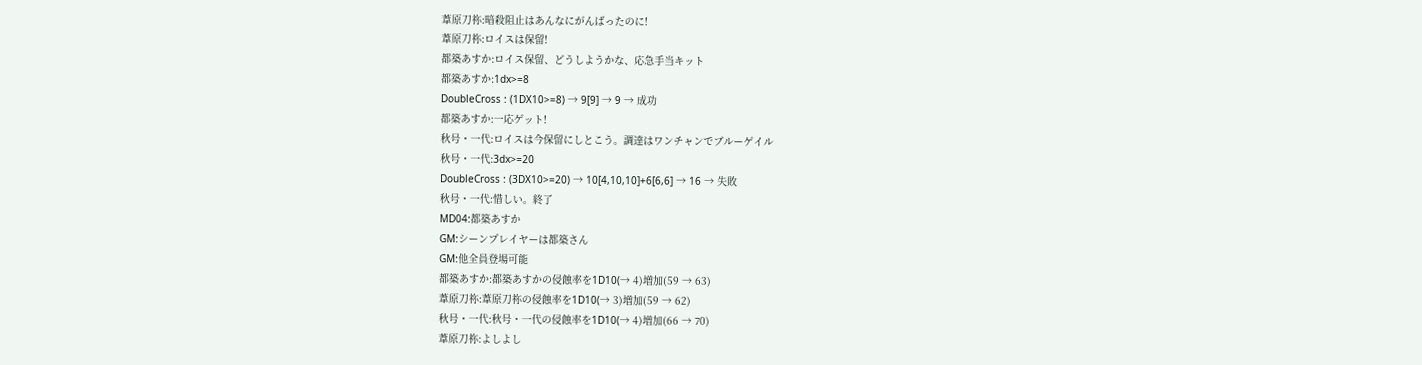葦原刀祢:暗殺阻止はあんなにがんばったのに!
葦原刀祢:ロイスは保留!
都築あすか:ロイス保留、どうしようかな、応急手当キット
都築あすか:1dx>=8
DoubleCross : (1DX10>=8) → 9[9] → 9 → 成功
都築あすか:一応ゲット!
秋号・一代:ロイスは今保留にしとこう。調達はワンチャンでブルーゲイル
秋号・一代:3dx>=20
DoubleCross : (3DX10>=20) → 10[4,10,10]+6[6,6] → 16 → 失敗
秋号・一代:惜しい。終了
MD04:都築あすか
GM:シーンプレイヤーは都築さん
GM:他全員登場可能
都築あすか:都築あすかの侵蝕率を1D10(→ 4)増加(59 → 63)
葦原刀祢:葦原刀祢の侵蝕率を1D10(→ 3)増加(59 → 62)
秋号・一代:秋号・一代の侵蝕率を1D10(→ 4)増加(66 → 70)
葦原刀祢:よしよし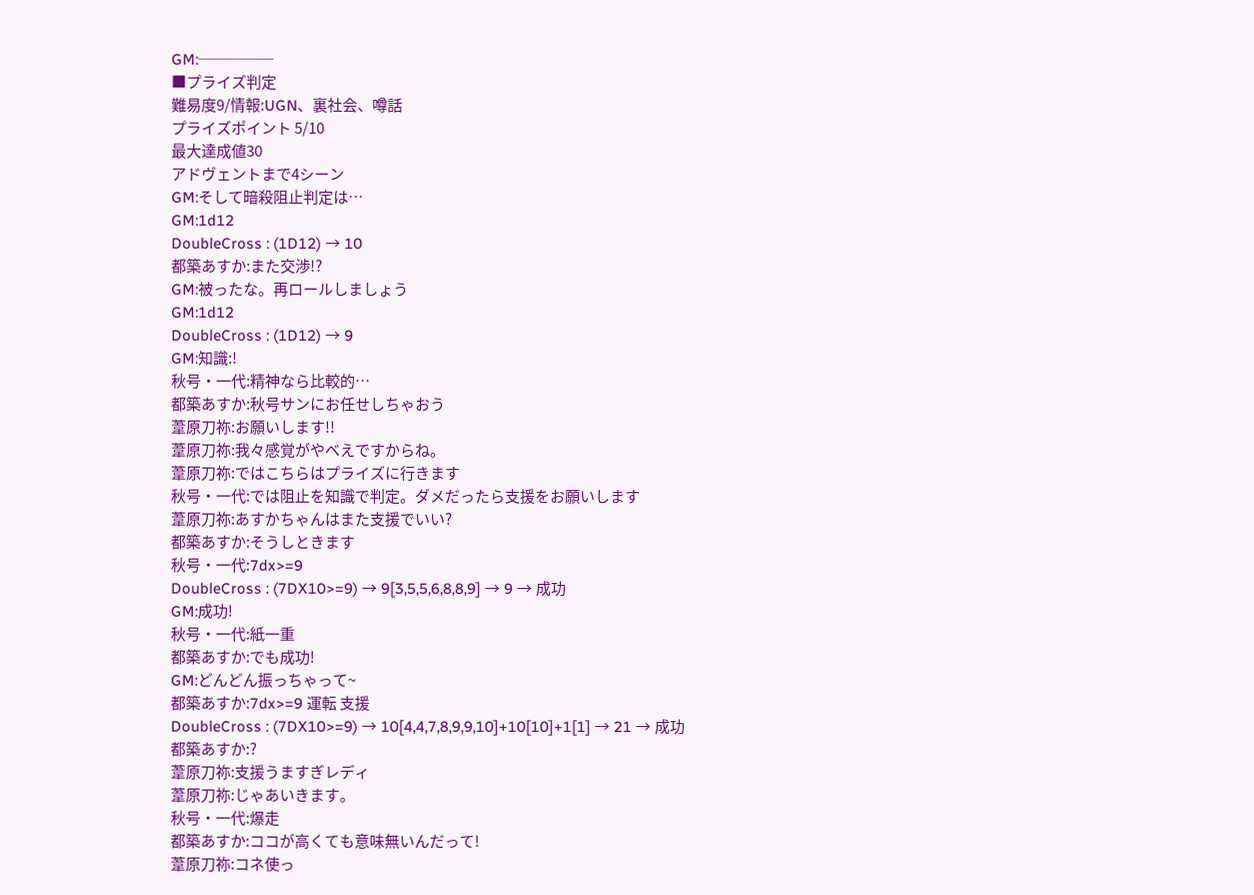GM:─────
■プライズ判定
難易度9/情報:UGN、裏社会、噂話
プライズポイント 5/10
最大達成値30
アドヴェントまで4シーン
GM:そして暗殺阻止判定は…
GM:1d12
DoubleCross : (1D12) → 10
都築あすか:また交渉!?
GM:被ったな。再ロールしましょう
GM:1d12
DoubleCross : (1D12) → 9
GM:知識:!
秋号・一代:精神なら比較的…
都築あすか:秋号サンにお任せしちゃおう
葦原刀祢:お願いします!!
葦原刀祢:我々感覚がやべえですからね。
葦原刀祢:ではこちらはプライズに行きます
秋号・一代:では阻止を知識で判定。ダメだったら支援をお願いします
葦原刀祢:あすかちゃんはまた支援でいい?
都築あすか:そうしときます
秋号・一代:7dx>=9
DoubleCross : (7DX10>=9) → 9[3,5,5,6,8,8,9] → 9 → 成功
GM:成功!
秋号・一代:紙一重
都築あすか:でも成功!
GM:どんどん振っちゃって~
都築あすか:7dx>=9 運転 支援
DoubleCross : (7DX10>=9) → 10[4,4,7,8,9,9,10]+10[10]+1[1] → 21 → 成功
都築あすか:?
葦原刀祢:支援うますぎレディ
葦原刀祢:じゃあいきます。
秋号・一代:爆走
都築あすか:ココが高くても意味無いんだって!
葦原刀祢:コネ使っ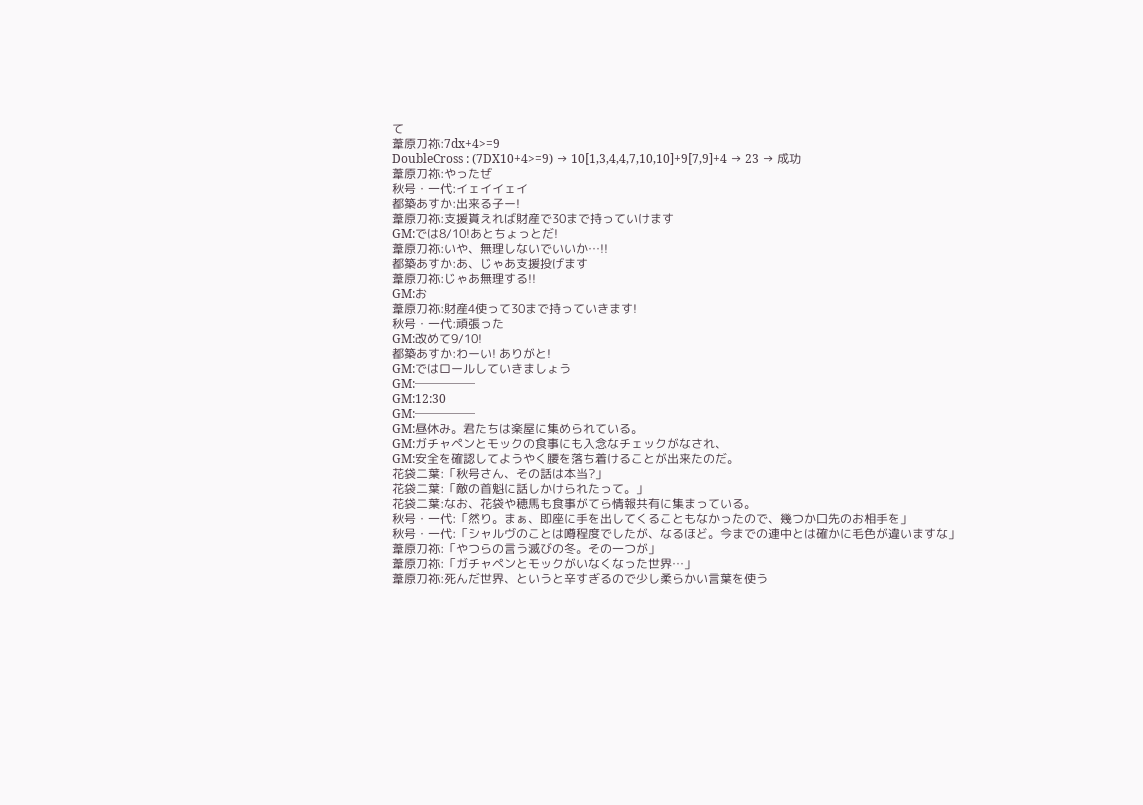て
葦原刀祢:7dx+4>=9
DoubleCross : (7DX10+4>=9) → 10[1,3,4,4,7,10,10]+9[7,9]+4 → 23 → 成功
葦原刀祢:やったぜ
秋号・一代:イェイイェイ
都築あすか:出来る子ー!
葦原刀祢:支援貰えれば財産で30まで持っていけます
GM:では8/10!あとちょっとだ!
葦原刀祢:いや、無理しないでいいか…!!
都築あすか:あ、じゃあ支援投げます
葦原刀祢:じゃあ無理する!!
GM:お
葦原刀祢:財産4使って30まで持っていきます!
秋号・一代:頑張った
GM:改めて9/10!
都築あすか:わーい! ありがと!
GM:ではロールしていきましょう
GM:─────
GM:12:30
GM:─────
GM:昼休み。君たちは楽屋に集められている。
GM:ガチャペンとモックの食事にも入念なチェックがなされ、
GM:安全を確認してようやく腰を落ち着けることが出来たのだ。
花袋二葉:「秋号さん、その話は本当?」
花袋二葉:「敵の首魁に話しかけられたって。」
花袋二葉:なお、花袋や穂馬も食事がてら情報共有に集まっている。
秋号・一代:「然り。まぁ、即座に手を出してくることもなかったので、幾つか口先のお相手を」
秋号・一代:「シャルヴのことは噂程度でしたが、なるほど。今までの連中とは確かに毛色が違いますな」
葦原刀祢:「やつらの言う滅びの冬。その一つが」
葦原刀祢:「ガチャペンとモックがいなくなった世界…」
葦原刀祢:死んだ世界、というと辛すぎるので少し柔らかい言葉を使う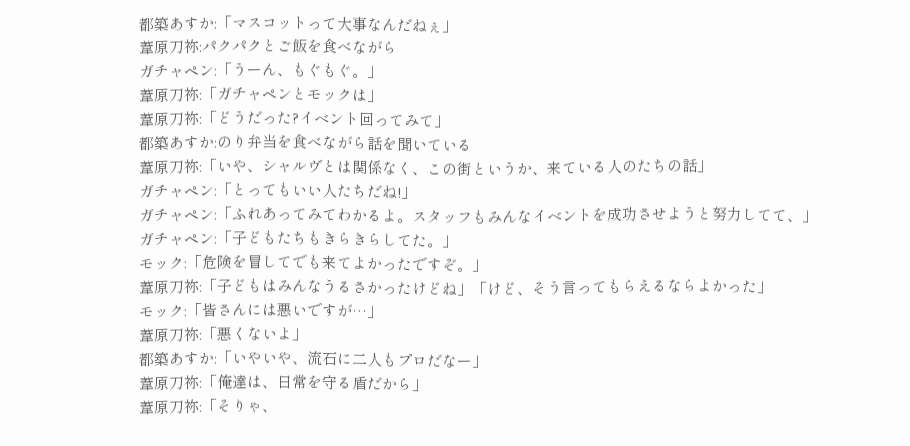都築あすか:「マスコットって大事なんだねぇ」
葦原刀祢:パクパクとご飯を食べながら
ガチャペン:「うーん、もぐもぐ。」
葦原刀祢:「ガチャペンとモックは」
葦原刀祢:「どうだった?イベント回ってみて」
都築あすか:のり弁当を食べながら話を聞いている
葦原刀祢:「いや、シャルヴとは関係なく、この街というか、来ている人のたちの話」
ガチャペン:「とってもいい人たちだね!」
ガチャペン:「ふれあってみてわかるよ。スタッフもみんなイベントを成功させようと努力してて、」
ガチャペン:「子どもたちもきらきらしてた。」
モック:「危険を冒してでも来てよかったですぞ。」
葦原刀祢:「子どもはみんなうるさかったけどね」「けど、そう言ってもらえるならよかった」
モック:「皆さんには悪いですが…」
葦原刀祢:「悪くないよ」
都築あすか:「いやいや、流石に二人もプロだなー」
葦原刀祢:「俺達は、日常を守る盾だから」
葦原刀祢:「そりゃ、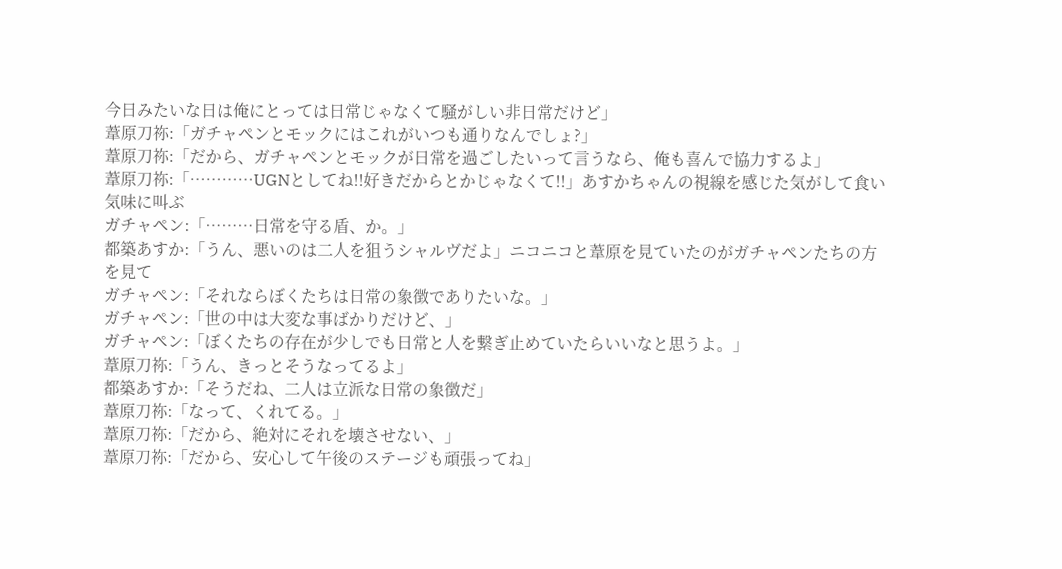今日みたいな日は俺にとっては日常じゃなくて騒がしい非日常だけど」
葦原刀祢:「ガチャペンとモックにはこれがいつも通りなんでしょ?」
葦原刀祢:「だから、ガチャペンとモックが日常を過ごしたいって言うなら、俺も喜んで協力するよ」
葦原刀祢:「…………UGNとしてね!!好きだからとかじゃなくて!!」あすかちゃんの視線を感じた気がして食い気味に叫ぶ
ガチャペン:「………日常を守る盾、か。」
都築あすか:「うん、悪いのは二人を狙うシャルヴだよ」ニコニコと葦原を見ていたのがガチャペンたちの方を見て
ガチャペン:「それならぼくたちは日常の象徴でありたいな。」
ガチャペン:「世の中は大変な事ばかりだけど、」
ガチャペン:「ぼくたちの存在が少しでも日常と人を繋ぎ止めていたらいいなと思うよ。」
葦原刀祢:「うん、きっとそうなってるよ」
都築あすか:「そうだね、二人は立派な日常の象徴だ」
葦原刀祢:「なって、くれてる。」
葦原刀祢:「だから、絶対にそれを壊させない、」
葦原刀祢:「だから、安心して午後のステージも頑張ってね」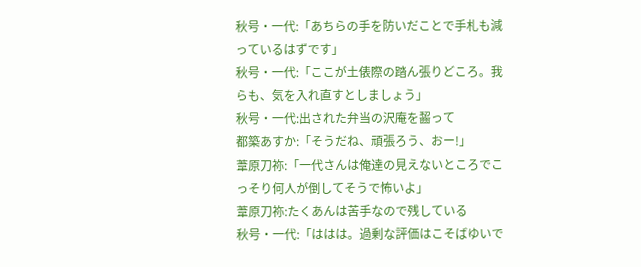秋号・一代:「あちらの手を防いだことで手札も減っているはずです」
秋号・一代:「ここが土俵際の踏ん張りどころ。我らも、気を入れ直すとしましょう」
秋号・一代:出された弁当の沢庵を齧って
都築あすか:「そうだね、頑張ろう、おー!」
葦原刀祢:「一代さんは俺達の見えないところでこっそり何人が倒してそうで怖いよ」
葦原刀祢:たくあんは苦手なので残している
秋号・一代:「ははは。過剰な評価はこそばゆいで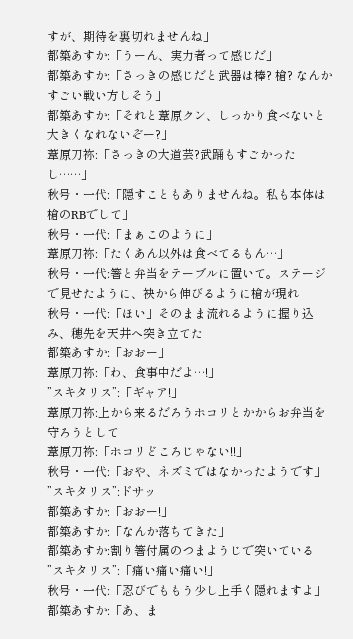すが、期待を裏切れませんね」
都築あすか:「うーん、実力者って感じだ」
都築あすか:「さっきの感じだと武器は棒? 槍? なんかすごい戦い方しそう」
都築あすか:「それと葦原クン、しっかり食べないと大きくなれないぞー?」
葦原刀祢:「さっきの大道芸?武踊もすごかったし……」
秋号・一代:「隠すこともありませんね。私も本体は槍のRBでして」
秋号・一代:「まぁこのように」
葦原刀祢:「たくあん以外は食べてるもん…」
秋号・一代:箸と弁当をテーブルに置いて。ステージで見せたように、袂から伸びるように槍が現れ
秋号・一代:「ほい」そのまま流れるように握り込み、穂先を天井へ突き立てた
都築あすか:「おおー」
葦原刀祢:「わ、食事中だよ…!」
”スキタリス”:「ギャア!」
葦原刀祢:上から来るだろうホコリとかからお弁当を守ろうとして
葦原刀祢:「ホコリどころじゃない!!」
秋号・一代:「おや、ネズミではなかったようです」
”スキタリス”:ドサッ
都築あすか:「おおー!」
都築あすか:「なんか落ちてきた」
都築あすか:割り箸付属のつまようじで突いている
”スキタリス”:「痛い痛い痛い!」
秋号・一代:「忍びでももう少し上手く隠れますよ」
都築あすか:「あ、ま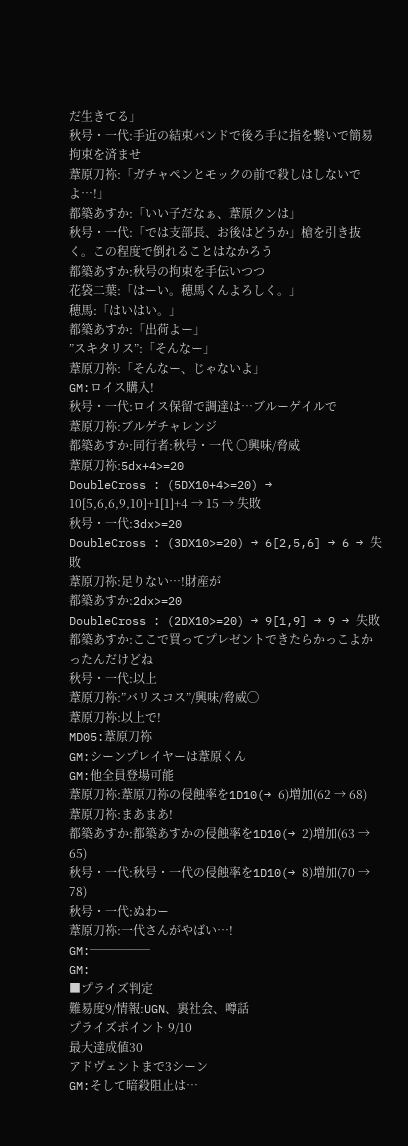だ生きてる」
秋号・一代:手近の結束バンドで後ろ手に指を繋いで簡易拘束を済ませ
葦原刀祢:「ガチャペンとモックの前で殺しはしないでよ…!」
都築あすか:「いい子だなぁ、葦原クンは」
秋号・一代:「では支部長、お後はどうか」槍を引き抜く。この程度で倒れることはなかろう
都築あすか:秋号の拘束を手伝いつつ
花袋二葉:「はーい。穂馬くんよろしく。」
穂馬:「はいはい。」
都築あすか:「出荷よー」
”スキタリス”:「そんなー」
葦原刀祢:「そんなー、じゃないよ」
GM:ロイス購入!
秋号・一代:ロイス保留で調達は…ブルーゲイルで
葦原刀祢:ブルゲチャレンジ
都築あすか:同行者:秋号・一代 〇興味/脅威
葦原刀祢:5dx+4>=20
DoubleCross : (5DX10+4>=20) → 10[5,6,6,9,10]+1[1]+4 → 15 → 失敗
秋号・一代:3dx>=20
DoubleCross : (3DX10>=20) → 6[2,5,6] → 6 → 失敗
葦原刀祢:足りない…!財産が
都築あすか:2dx>=20
DoubleCross : (2DX10>=20) → 9[1,9] → 9 → 失敗
都築あすか:ここで買ってプレゼントできたらかっこよかったんだけどね
秋号・一代:以上
葦原刀祢:”バリスコス”/興味/脅威◯
葦原刀祢:以上で!
MD05:葦原刀祢
GM:シーンプレイヤーは葦原くん
GM:他全員登場可能
葦原刀祢:葦原刀祢の侵蝕率を1D10(→ 6)増加(62 → 68)
葦原刀祢:まあまあ!
都築あすか:都築あすかの侵蝕率を1D10(→ 2)増加(63 → 65)
秋号・一代:秋号・一代の侵蝕率を1D10(→ 8)増加(70 → 78)
秋号・一代:ぬわー
葦原刀祢:一代さんがやばい…!
GM:─────
GM:
■プライズ判定
難易度9/情報:UGN、裏社会、噂話
プライズポイント 9/10
最大達成値30
アドヴェントまで3シーン
GM:そして暗殺阻止は…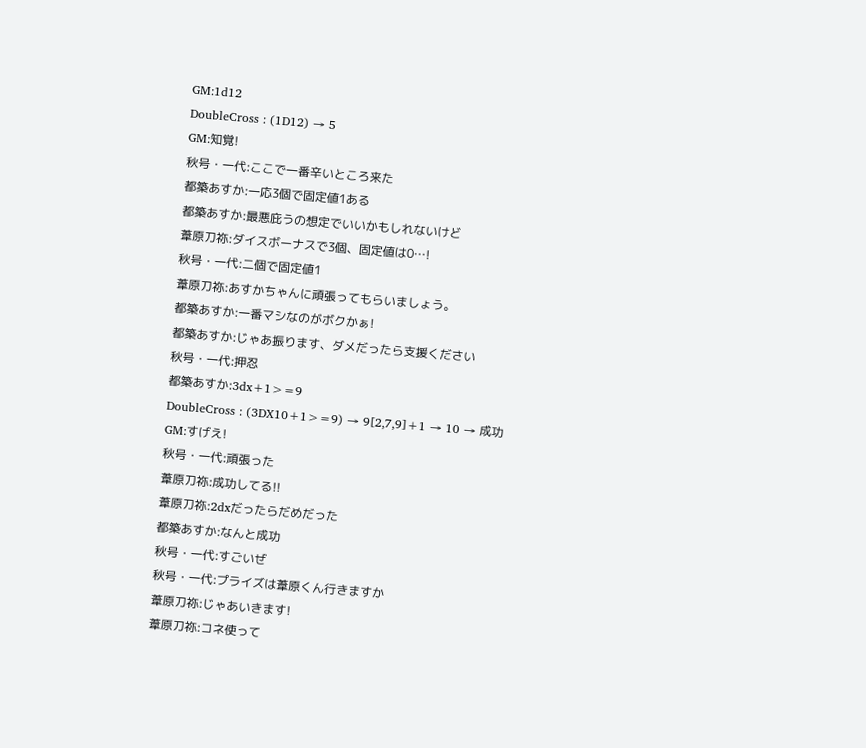GM:1d12
DoubleCross : (1D12) → 5
GM:知覚!
秋号・一代:ここで一番辛いところ来た
都築あすか:一応3個で固定値1ある
都築あすか:最悪庇うの想定でいいかもしれないけど
葦原刀祢:ダイスボーナスで3個、固定値は0…!
秋号・一代:二個で固定値1
葦原刀祢:あすかちゃんに頑張ってもらいましょう。
都築あすか:一番マシなのがボクかぁ!
都築あすか:じゃあ振ります、ダメだったら支援ください
秋号・一代:押忍
都築あすか:3dx+1>=9
DoubleCross : (3DX10+1>=9) → 9[2,7,9]+1 → 10 → 成功
GM:すげえ!
秋号・一代:頑張った
葦原刀祢:成功してる!!
葦原刀祢:2dxだったらだめだった
都築あすか:なんと成功
秋号・一代:すごいぜ
秋号・一代:プライズは葦原くん行きますか
葦原刀祢:じゃあいきます!
葦原刀祢:コネ使って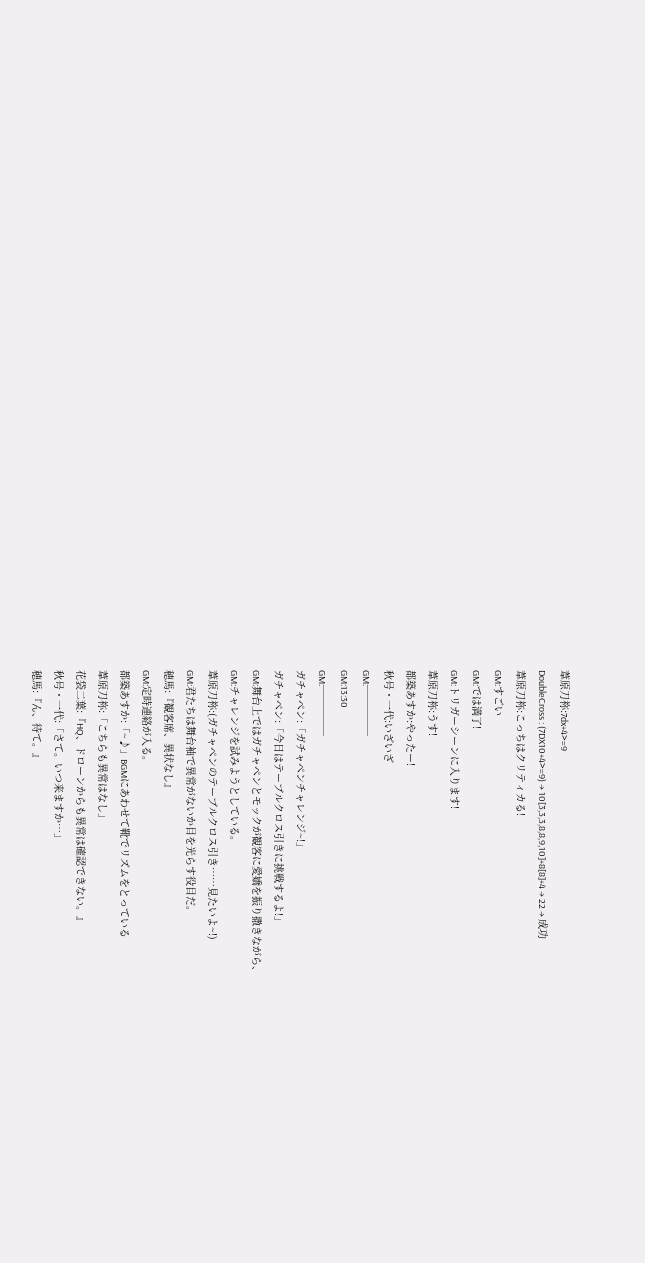葦原刀祢:7dx+4>=9
DoubleCross : (7DX10+4>=9) → 10[3,3,3,8,8,9,10]+8[8]+4 → 22 → 成功
葦原刀祢:こっちはクリティカる!
GM:すごい
GM:では満了!
GM:トリガーシーンに入ります!
葦原刀祢:うす!
都築あすか:やったー!
秋号・一代:いざいざ
GM:─────
GM:13:30
GM:─────
ガチャペン:「ガチャペンチャレンジ~!」
ガチャペン:「今日はテーブルクロス引きに挑戦するよ!」
GM:舞台上ではガチャペンとモックが観客に愛嬌を振り撒きながら、
GM:チャレンジを試みようとしている。
葦原刀祢:(ガチャペンのテーブルクロス引き……見たいよ~!)
GM:君たちは舞台袖で異常がないか目を光らす役目だ。
穂馬:『観客席、異状なし』
GM:定時連絡が入る。
都築あすか:「~♪」BGMにあわせて靴でリズムをとっている
葦原刀祢:「こちらも異常はなし」
花袋二葉:『HQ、ドローンからも異常は確認できない。』
秋号・一代:「さて。いつ来ますか…」
穂馬:『ん、待て。』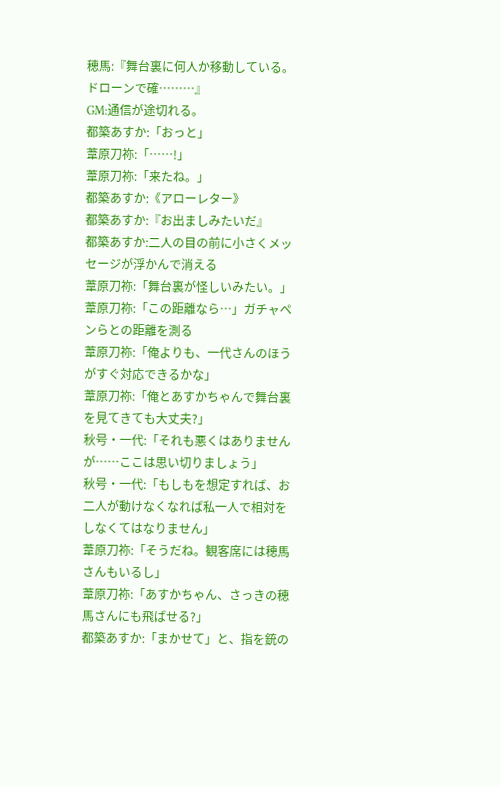穂馬:『舞台裏に何人か移動している。ドローンで確………』
GM:通信が途切れる。
都築あすか:「おっと」
葦原刀祢:「……!」
葦原刀祢:「来たね。」
都築あすか:《アローレター》
都築あすか:『お出ましみたいだ』
都築あすか:二人の目の前に小さくメッセージが浮かんで消える
葦原刀祢:「舞台裏が怪しいみたい。」
葦原刀祢:「この距離なら…」ガチャペンらとの距離を測る
葦原刀祢:「俺よりも、一代さんのほうがすぐ対応できるかな」
葦原刀祢:「俺とあすかちゃんで舞台裏を見てきても大丈夫?」
秋号・一代:「それも悪くはありませんが……ここは思い切りましょう」
秋号・一代:「もしもを想定すれば、お二人が動けなくなれば私一人で相対をしなくてはなりません」
葦原刀祢:「そうだね。観客席には穂馬さんもいるし」
葦原刀祢:「あすかちゃん、さっきの穂馬さんにも飛ばせる?」
都築あすか:「まかせて」と、指を銃の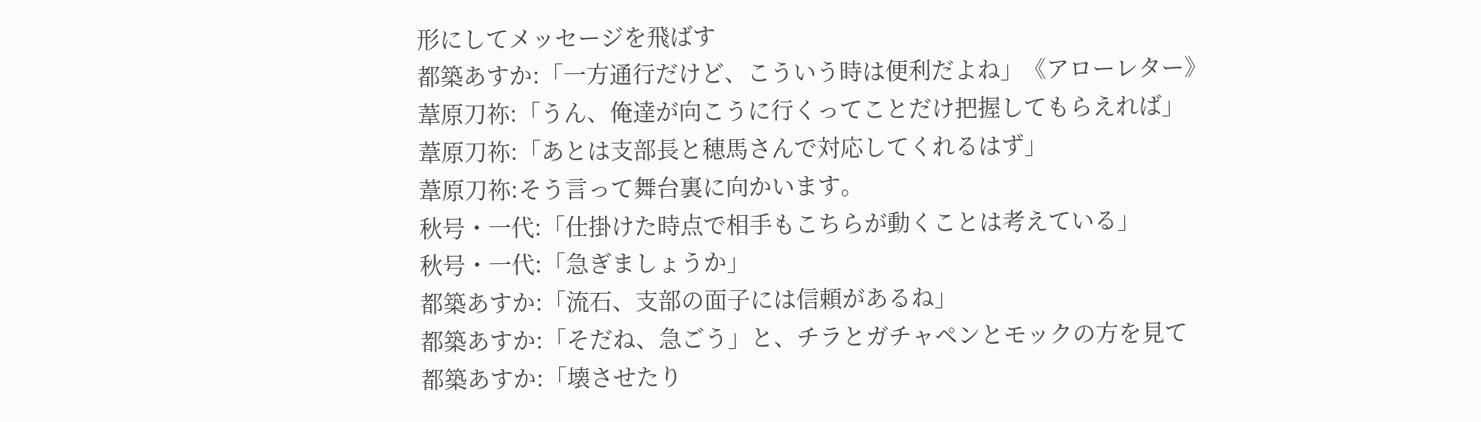形にしてメッセージを飛ばす
都築あすか:「一方通行だけど、こういう時は便利だよね」《アローレター》
葦原刀祢:「うん、俺達が向こうに行くってことだけ把握してもらえれば」
葦原刀祢:「あとは支部長と穂馬さんで対応してくれるはず」
葦原刀祢:そう言って舞台裏に向かいます。
秋号・一代:「仕掛けた時点で相手もこちらが動くことは考えている」
秋号・一代:「急ぎましょうか」
都築あすか:「流石、支部の面子には信頼があるね」
都築あすか:「そだね、急ごう」と、チラとガチャペンとモックの方を見て
都築あすか:「壊させたり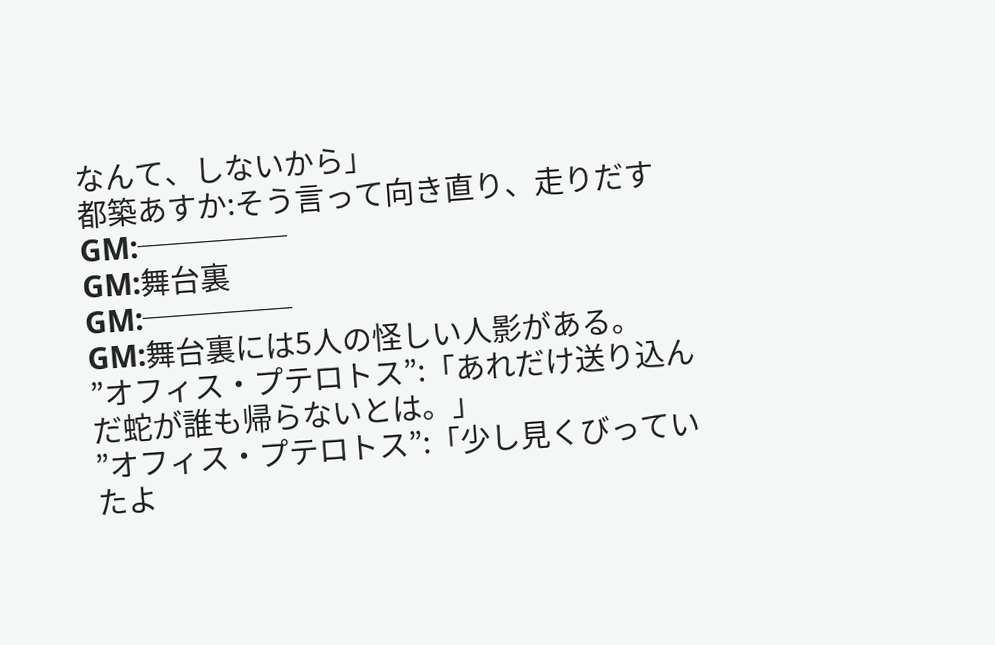なんて、しないから」
都築あすか:そう言って向き直り、走りだす
GM:─────
GM:舞台裏
GM:─────
GM:舞台裏には5人の怪しい人影がある。
”オフィス・プテロトス”:「あれだけ送り込んだ蛇が誰も帰らないとは。」
”オフィス・プテロトス”:「少し見くびっていたよ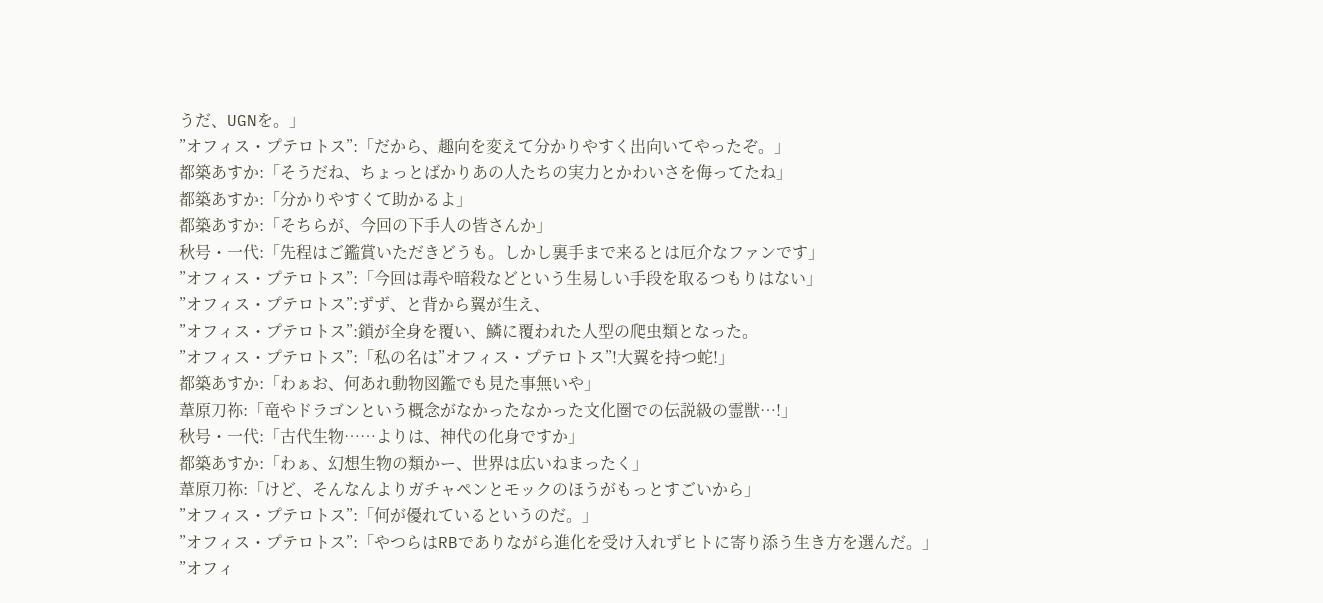うだ、UGNを。」
”オフィス・プテロトス”:「だから、趣向を変えて分かりやすく出向いてやったぞ。」
都築あすか:「そうだね、ちょっとばかりあの人たちの実力とかわいさを侮ってたね」
都築あすか:「分かりやすくて助かるよ」
都築あすか:「そちらが、今回の下手人の皆さんか」
秋号・一代:「先程はご鑑賞いただきどうも。しかし裏手まで来るとは厄介なファンです」
”オフィス・プテロトス”:「今回は毒や暗殺などという生易しい手段を取るつもりはない」
”オフィス・プテロトス”:ずず、と背から翼が生え、
”オフィス・プテロトス”:鎖が全身を覆い、鱗に覆われた人型の爬虫類となった。
”オフィス・プテロトス”:「私の名は”オフィス・プテロトス”!大翼を持つ蛇!」
都築あすか:「わぁお、何あれ動物図鑑でも見た事無いや」
葦原刀祢:「竜やドラゴンという概念がなかったなかった文化圏での伝説級の霊獣…!」
秋号・一代:「古代生物……よりは、神代の化身ですか」
都築あすか:「わぁ、幻想生物の類かー、世界は広いねまったく」
葦原刀祢:「けど、そんなんよりガチャペンとモックのほうがもっとすごいから」
”オフィス・プテロトス”:「何が優れているというのだ。」
”オフィス・プテロトス”:「やつらはRBでありながら進化を受け入れずヒトに寄り添う生き方を選んだ。」
”オフィ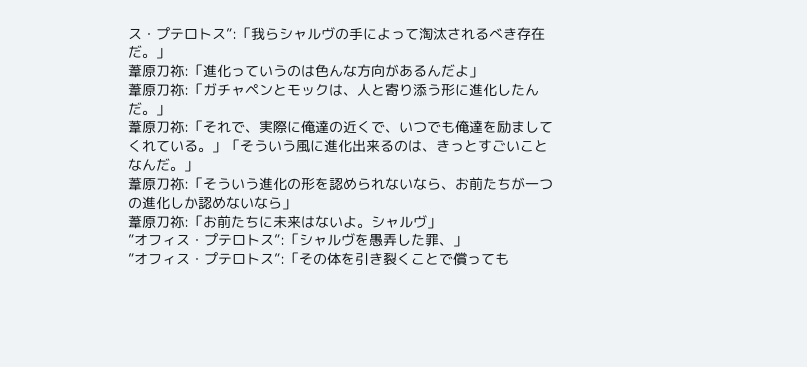ス・プテロトス”:「我らシャルヴの手によって淘汰されるべき存在だ。」
葦原刀祢:「進化っていうのは色んな方向があるんだよ」
葦原刀祢:「ガチャペンとモックは、人と寄り添う形に進化したんだ。」
葦原刀祢:「それで、実際に俺達の近くで、いつでも俺達を励ましてくれている。」「そういう風に進化出来るのは、きっとすごいことなんだ。」
葦原刀祢:「そういう進化の形を認められないなら、お前たちが一つの進化しか認めないなら」
葦原刀祢:「お前たちに未来はないよ。シャルヴ」
”オフィス・プテロトス”:「シャルヴを愚弄した罪、」
”オフィス・プテロトス”:「その体を引き裂くことで償っても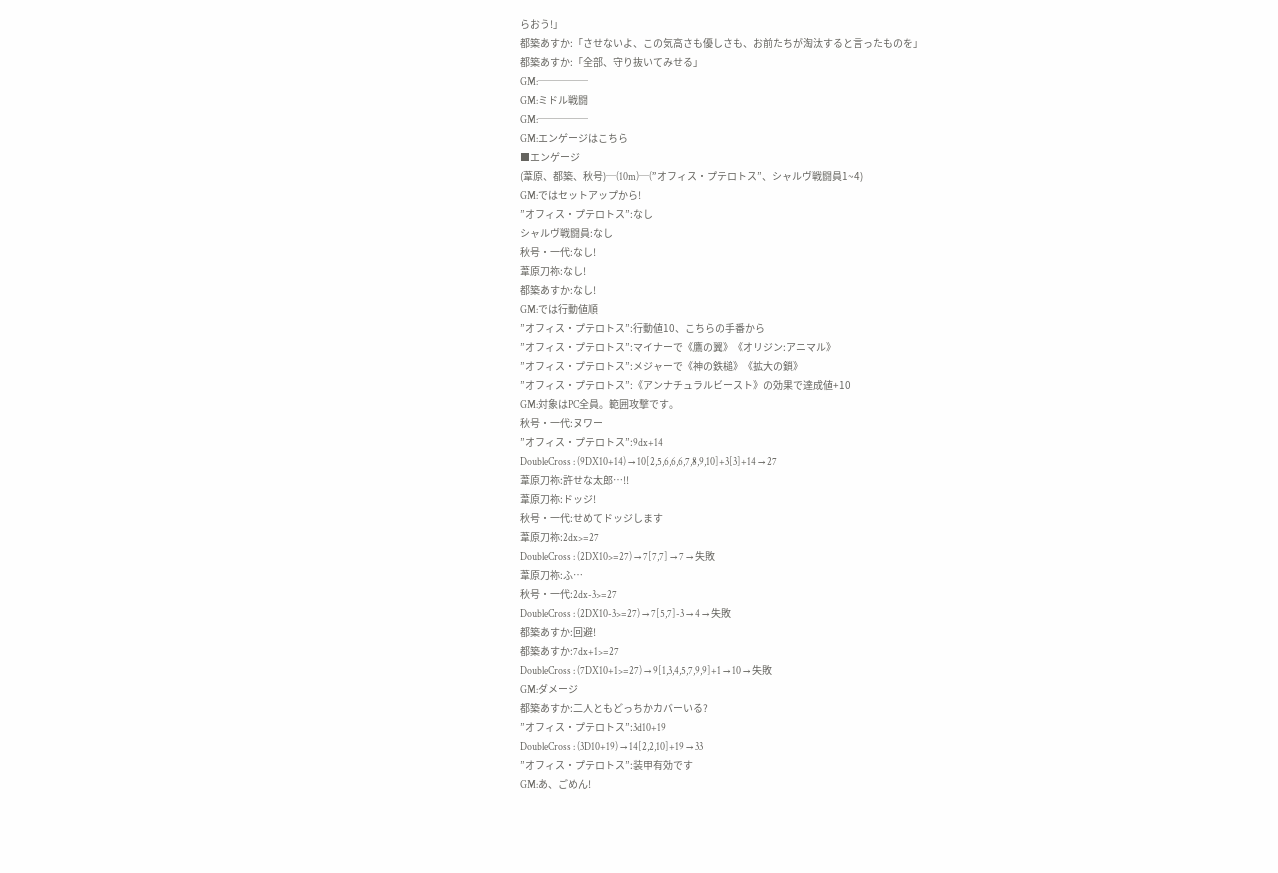らおう!」
都築あすか:「させないよ、この気高さも優しさも、お前たちが淘汰すると言ったものを」
都築あすか:「全部、守り抜いてみせる」
GM:─────
GM:ミドル戦闘
GM:─────
GM:エンゲージはこちら
■エンゲージ
(葦原、都築、秋号)─(10m)─(”オフィス・プテロトス”、シャルヴ戦闘員1~4)
GM:ではセットアップから!
”オフィス・プテロトス”:なし
シャルヴ戦闘員:なし
秋号・一代:なし!
葦原刀祢:なし!
都築あすか:なし!
GM:では行動値順
”オフィス・プテロトス”:行動値10、こちらの手番から
”オフィス・プテロトス”:マイナーで《鷹の翼》《オリジン:アニマル》
”オフィス・プテロトス”:メジャーで《神の鉄槌》《拡大の鎖》
”オフィス・プテロトス”:《アンナチュラルビースト》の効果で達成値+10
GM:対象はPC全員。範囲攻撃です。
秋号・一代:ヌワー
”オフィス・プテロトス”:9dx+14
DoubleCross : (9DX10+14) → 10[2,5,6,6,6,7,8,9,10]+3[3]+14 → 27
葦原刀祢:許せな太郎…!!
葦原刀祢:ドッジ!
秋号・一代:せめてドッジします
葦原刀祢:2dx>=27
DoubleCross : (2DX10>=27) → 7[7,7] → 7 → 失敗
葦原刀祢:ふ…
秋号・一代:2dx-3>=27
DoubleCross : (2DX10-3>=27) → 7[5,7]-3 → 4 → 失敗
都築あすか:回避!
都築あすか:7dx+1>=27
DoubleCross : (7DX10+1>=27) → 9[1,3,4,5,7,9,9]+1 → 10 → 失敗
GM:ダメージ
都築あすか:二人ともどっちかカバーいる?
”オフィス・プテロトス”:3d10+19
DoubleCross : (3D10+19) → 14[2,2,10]+19 → 33
”オフィス・プテロトス”:装甲有効です
GM:あ、ごめん!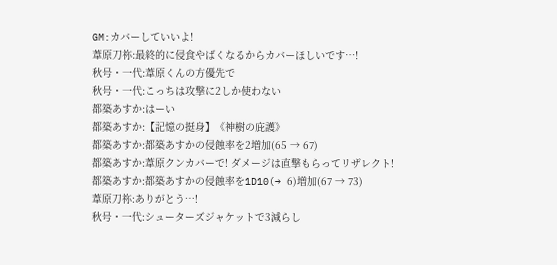GM:カバーしていいよ!
葦原刀祢:最終的に侵食やばくなるからカバーほしいです…!
秋号・一代:葦原くんの方優先で
秋号・一代:こっちは攻撃に2しか使わない
都築あすか:はーい
都築あすか:【記憶の挺身】《神樹の庇護》
都築あすか:都築あすかの侵蝕率を2増加(65 → 67)
都築あすか:葦原クンカバーで! ダメージは直撃もらってリザレクト!
都築あすか:都築あすかの侵蝕率を1D10(→ 6)増加(67 → 73)
葦原刀祢:ありがとう…!
秋号・一代:シューターズジャケットで3減らし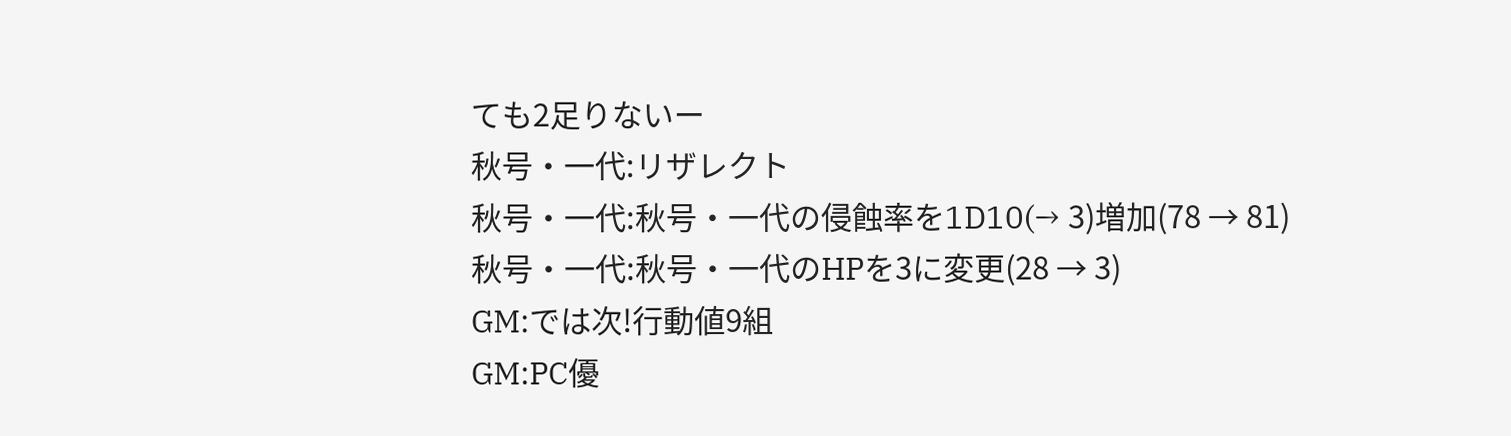ても2足りないー
秋号・一代:リザレクト
秋号・一代:秋号・一代の侵蝕率を1D10(→ 3)増加(78 → 81)
秋号・一代:秋号・一代のHPを3に変更(28 → 3)
GM:では次!行動値9組
GM:PC優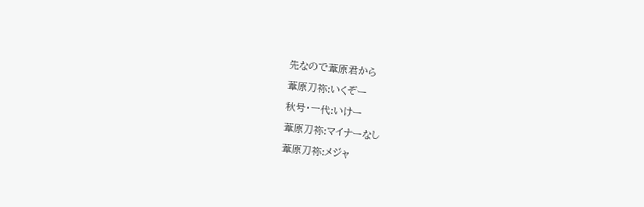先なので葦原君から
葦原刀祢:いくぞー
秋号・一代:いけー
葦原刀祢:マイナーなし
葦原刀祢:メジャ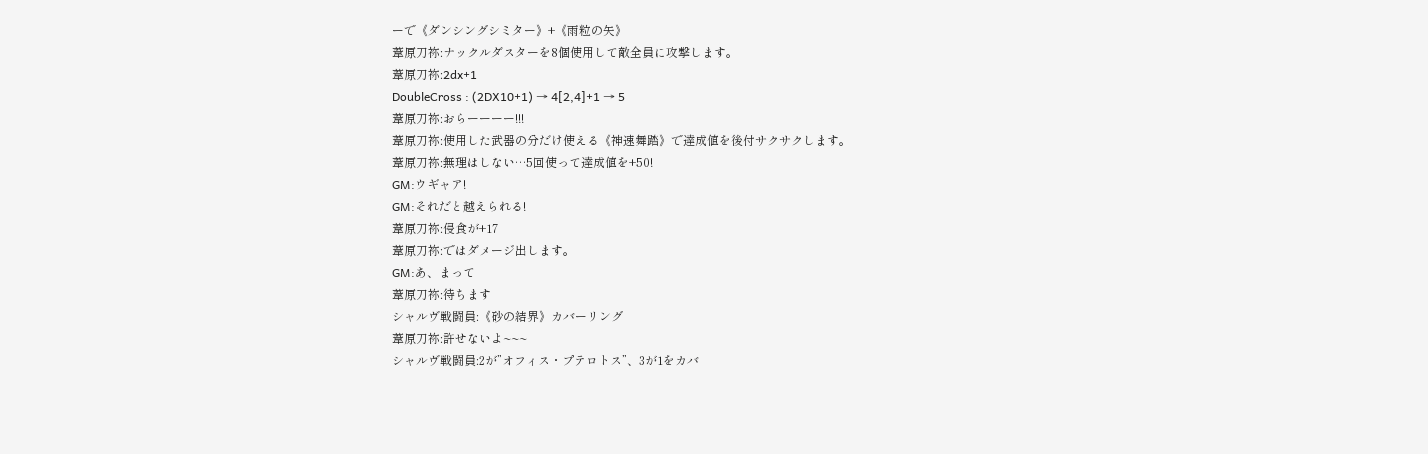ーで《ダンシングシミター》+《雨粒の矢》
葦原刀祢:ナックルダスターを8個使用して敵全員に攻撃します。
葦原刀祢:2dx+1
DoubleCross : (2DX10+1) → 4[2,4]+1 → 5
葦原刀祢:おらーーーー!!!
葦原刀祢:使用した武器の分だけ使える《神速舞踏》で達成値を後付サクサクします。
葦原刀祢:無理はしない…5回使って達成値を+50!
GM:ウギャア!
GM:それだと越えられる!
葦原刀祢:侵食が+17
葦原刀祢:ではダメージ出します。
GM:あ、まって
葦原刀祢:待ちます
シャルヴ戦闘員:《砂の結界》カバーリング
葦原刀祢:許せないよ~~~
シャルヴ戦闘員:2が”オフィス・プテロトス”、3が1をカバ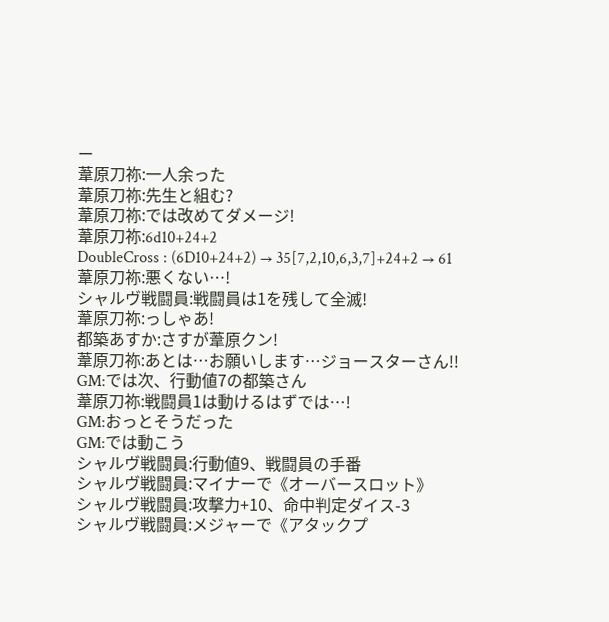ー
葦原刀祢:一人余った
葦原刀祢:先生と組む?
葦原刀祢:では改めてダメージ!
葦原刀祢:6d10+24+2
DoubleCross : (6D10+24+2) → 35[7,2,10,6,3,7]+24+2 → 61
葦原刀祢:悪くない…!
シャルヴ戦闘員:戦闘員は1を残して全滅!
葦原刀祢:っしゃあ!
都築あすか:さすが葦原クン!
葦原刀祢:あとは…お願いします…ジョースターさん!!
GM:では次、行動値7の都築さん
葦原刀祢:戦闘員1は動けるはずでは…!
GM:おっとそうだった
GM:では動こう
シャルヴ戦闘員:行動値9、戦闘員の手番
シャルヴ戦闘員:マイナーで《オーバースロット》
シャルヴ戦闘員:攻撃力+10、命中判定ダイス-3
シャルヴ戦闘員:メジャーで《アタックプ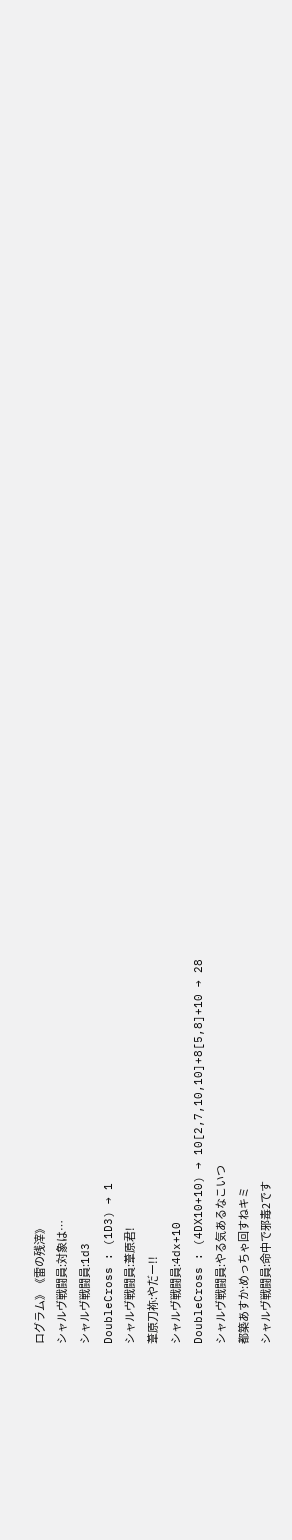ログラム》《雷の残滓》
シャルヴ戦闘員:対象は…
シャルヴ戦闘員:1d3
DoubleCross : (1D3) → 1
シャルヴ戦闘員:葦原君!
葦原刀祢:やだー!!
シャルヴ戦闘員:4dx+10
DoubleCross : (4DX10+10) → 10[2,7,10,10]+8[5,8]+10 → 28
シャルヴ戦闘員:やる気あるなこいつ
都築あすか:めっちゃ回すねキミ
シャルヴ戦闘員:命中で邪毒2です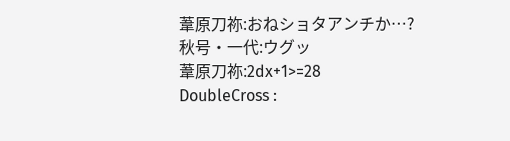葦原刀祢:おねショタアンチか…?
秋号・一代:ウグッ
葦原刀祢:2dx+1>=28
DoubleCross :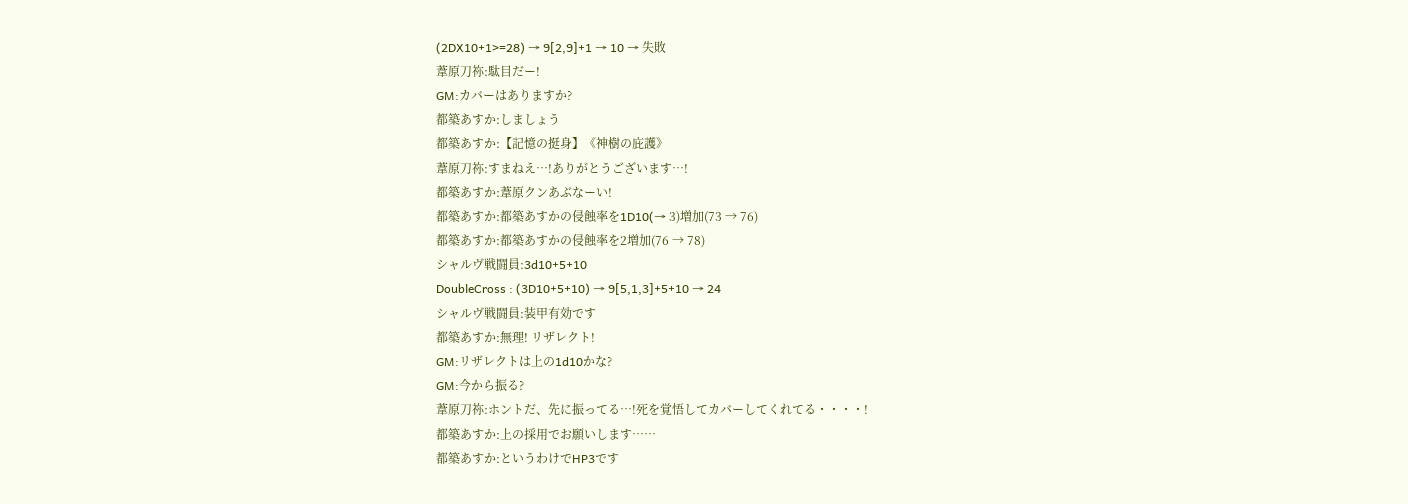(2DX10+1>=28) → 9[2,9]+1 → 10 → 失敗
葦原刀祢:駄目だー!
GM:カバーはありますか?
都築あすか:しましょう
都築あすか:【記憶の挺身】《神樹の庇護》
葦原刀祢:すまねえ…!ありがとうございます…!
都築あすか:葦原クンあぶなーい!
都築あすか:都築あすかの侵蝕率を1D10(→ 3)増加(73 → 76)
都築あすか:都築あすかの侵蝕率を2増加(76 → 78)
シャルヴ戦闘員:3d10+5+10
DoubleCross : (3D10+5+10) → 9[5,1,3]+5+10 → 24
シャルヴ戦闘員:装甲有効です
都築あすか:無理! リザレクト!
GM:リザレクトは上の1d10かな?
GM:今から振る?
葦原刀祢:ホントだ、先に振ってる…!死を覚悟してカバーしてくれてる・・・・!
都築あすか:上の採用でお願いします……
都築あすか:というわけでHP3です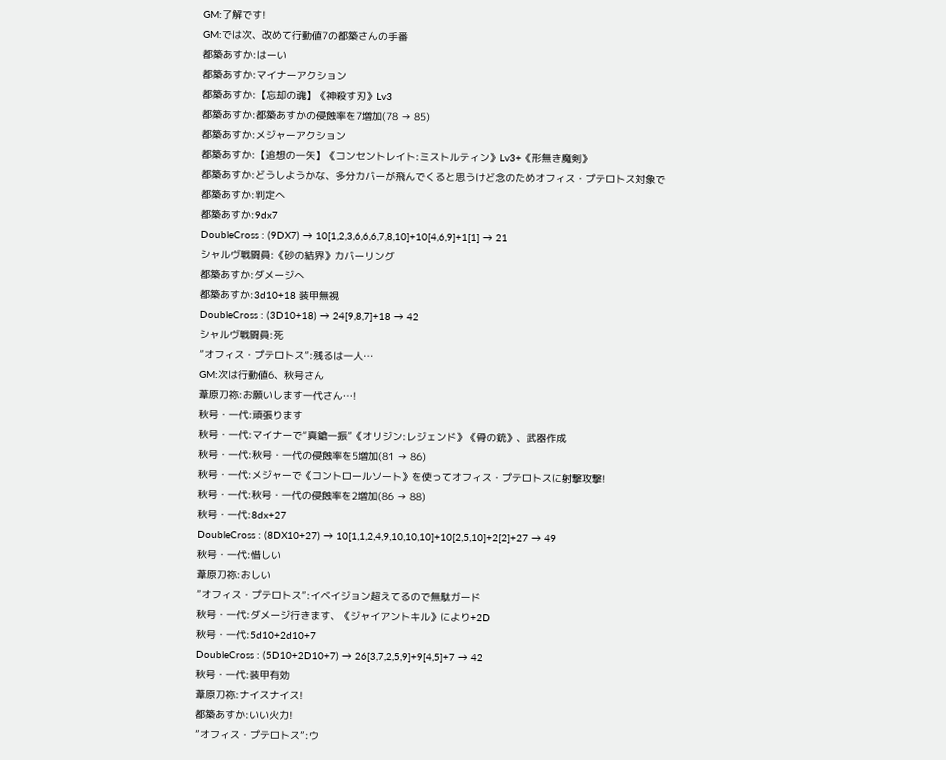GM:了解です!
GM:では次、改めて行動値7の都築さんの手番
都築あすか:はーい
都築あすか:マイナーアクション
都築あすか:【忘却の魂】《神殺す刃》Lv3
都築あすか:都築あすかの侵蝕率を7増加(78 → 85)
都築あすか:メジャーアクション
都築あすか:【追想の一矢】《コンセントレイト:ミストルティン》Lv3+《形無き魔剣》
都築あすか:どうしようかな、多分カバーが飛んでくると思うけど念のためオフィス・プテロトス対象で
都築あすか:判定へ
都築あすか:9dx7
DoubleCross : (9DX7) → 10[1,2,3,6,6,6,7,8,10]+10[4,6,9]+1[1] → 21
シャルヴ戦闘員:《砂の結界》カバーリング
都築あすか:ダメージへ
都築あすか:3d10+18 装甲無視
DoubleCross : (3D10+18) → 24[9,8,7]+18 → 42
シャルヴ戦闘員:死
”オフィス・プテロトス”:残るは一人…
GM:次は行動値6、秋号さん
葦原刀祢:お願いします一代さん…!
秋号・一代:頑張ります
秋号・一代:マイナーで“真鎗一振”《オリジン:レジェンド》《骨の銃》、武器作成
秋号・一代:秋号・一代の侵蝕率を5増加(81 → 86)
秋号・一代:メジャーで《コントロールソート》を使ってオフィス・プテロトスに射撃攻撃!
秋号・一代:秋号・一代の侵蝕率を2増加(86 → 88)
秋号・一代:8dx+27
DoubleCross : (8DX10+27) → 10[1,1,2,4,9,10,10,10]+10[2,5,10]+2[2]+27 → 49
秋号・一代:惜しい
葦原刀祢:おしい
”オフィス・プテロトス”:イベイジョン超えてるので無駄ガード
秋号・一代:ダメージ行きます、《ジャイアントキル》により+2D
秋号・一代:5d10+2d10+7
DoubleCross : (5D10+2D10+7) → 26[3,7,2,5,9]+9[4,5]+7 → 42
秋号・一代:装甲有効
葦原刀祢:ナイスナイス!
都築あすか:いい火力!
”オフィス・プテロトス”:ウ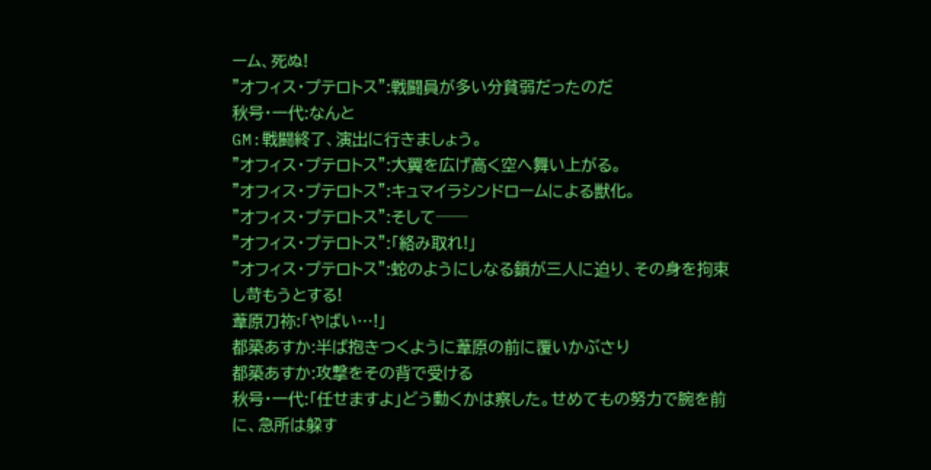ーム、死ぬ!
”オフィス・プテロトス”:戦闘員が多い分貧弱だったのだ
秋号・一代:なんと
GM:戦闘終了、演出に行きましょう。
”オフィス・プテロトス”:大翼を広げ高く空へ舞い上がる。
”オフィス・プテロトス”:キュマイラシンドロームによる獣化。
”オフィス・プテロトス”:そして──
”オフィス・プテロトス”:「絡み取れ!」
”オフィス・プテロトス”:蛇のようにしなる鎖が三人に迫り、その身を拘束し苛もうとする!
葦原刀祢:「やばい…!」
都築あすか:半ば抱きつくように葦原の前に覆いかぶさり
都築あすか:攻撃をその背で受ける
秋号・一代:「任せますよ」どう動くかは察した。せめてもの努力で腕を前に、急所は躱す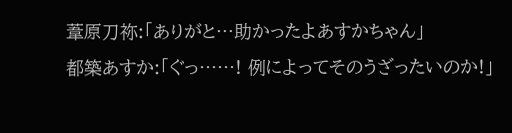葦原刀祢:「ありがと…助かったよあすかちゃん」
都築あすか:「ぐっ……! 例によってそのうざったいのか!」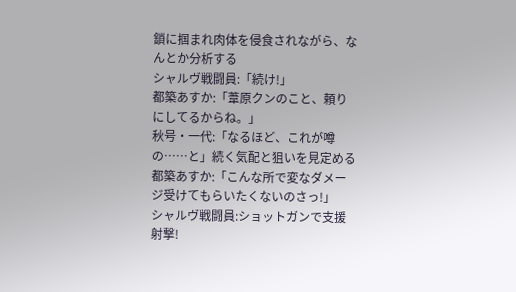鎖に掴まれ肉体を侵食されながら、なんとか分析する
シャルヴ戦闘員:「続け!」
都築あすか:「葦原クンのこと、頼りにしてるからね。」
秋号・一代:「なるほど、これが噂の……と」続く気配と狙いを見定める
都築あすか:「こんな所で変なダメージ受けてもらいたくないのさっ!」
シャルヴ戦闘員:ショットガンで支援射撃!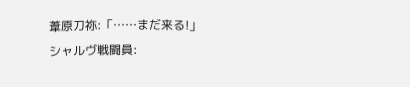葦原刀祢:「……まだ来る!」
シャルヴ戦闘員: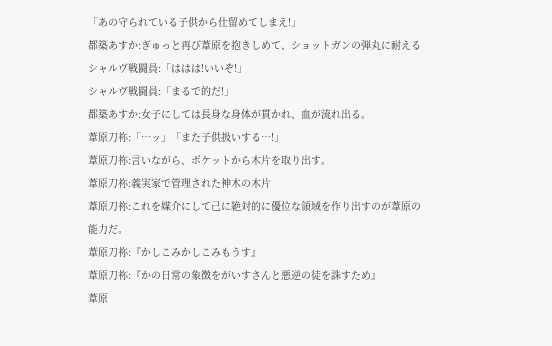「あの守られている子供から仕留めてしまえ!」
都築あすか:ぎゅっと再び葦原を抱きしめて、ショットガンの弾丸に耐える
シャルヴ戦闘員:「ははは!いいぞ!」
シャルヴ戦闘員:「まるで的だ!」
都築あすか:女子にしては長身な身体が貫かれ、血が流れ出る。
葦原刀祢:「…ッ」「また子供扱いする…!」
葦原刀祢:言いながら、ポケットから木片を取り出す。
葦原刀祢:義実家で管理された神木の木片
葦原刀祢:これを媒介にして己に絶対的に優位な領域を作り出すのが葦原の能力だ。
葦原刀祢:『かしこみかしこみもうす』
葦原刀祢:『かの日常の象徴をがいすさんと悪逆の徒を誅すため』
葦原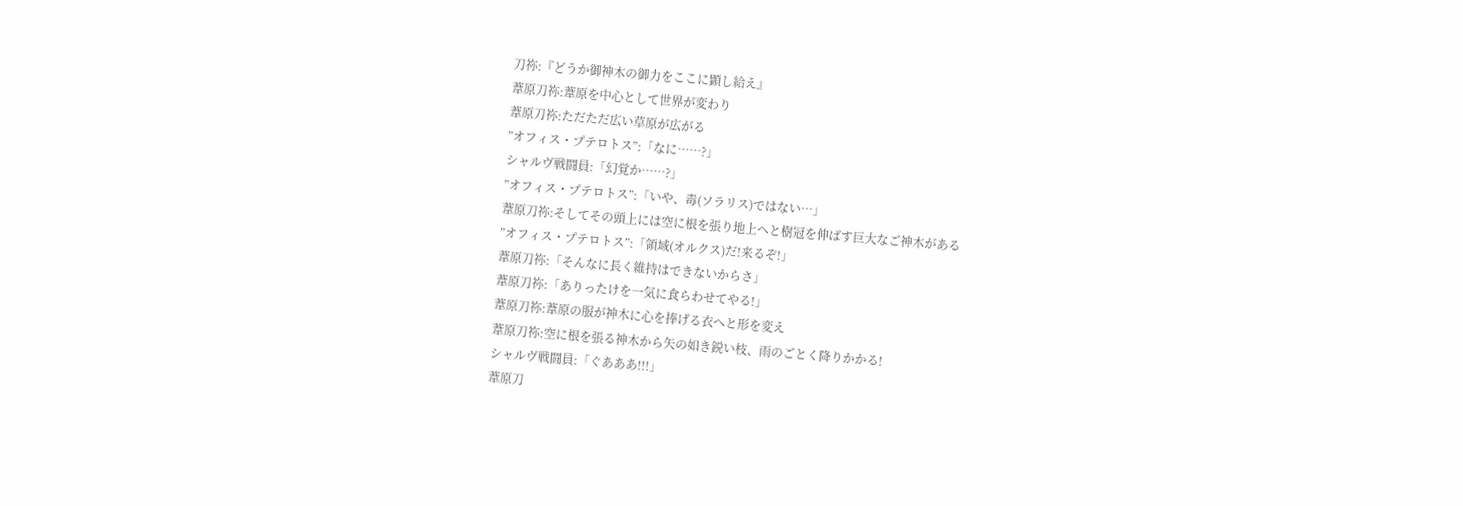刀祢:『どうか御神木の御力をここに顕し給え』
葦原刀祢:葦原を中心として世界が変わり
葦原刀祢:ただただ広い草原が広がる
”オフィス・プテロトス”:「なに……?」
シャルヴ戦闘員:「幻覚か……?」
”オフィス・プテロトス”:「いや、毒(ソラリス)ではない…」
葦原刀祢:そしてその頭上には空に根を張り地上へと樹冠を伸ばす巨大なご神木がある
”オフィス・プテロトス”:「領域(オルクス)だ!来るぞ!」
葦原刀祢:「そんなに長く維持はできないからさ」
葦原刀祢:「ありったけを一気に食らわせてやる!」
葦原刀祢:葦原の服が神木に心を捧げる衣へと形を変え
葦原刀祢:空に根を張る神木から矢の如き鋭い枝、雨のごとく降りかかる!
シャルヴ戦闘員:「ぐあああ!!!」
葦原刀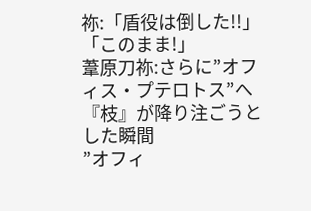祢:「盾役は倒した!!」「このまま!」
葦原刀祢:さらに”オフィス・プテロトス”へ『枝』が降り注ごうとした瞬間
”オフィ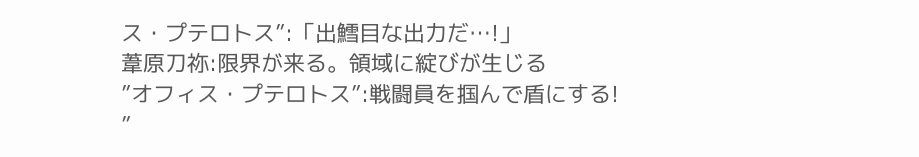ス・プテロトス”:「出鱈目な出力だ…!」
葦原刀祢:限界が来る。領域に綻びが生じる
”オフィス・プテロトス”:戦闘員を掴んで盾にする!
”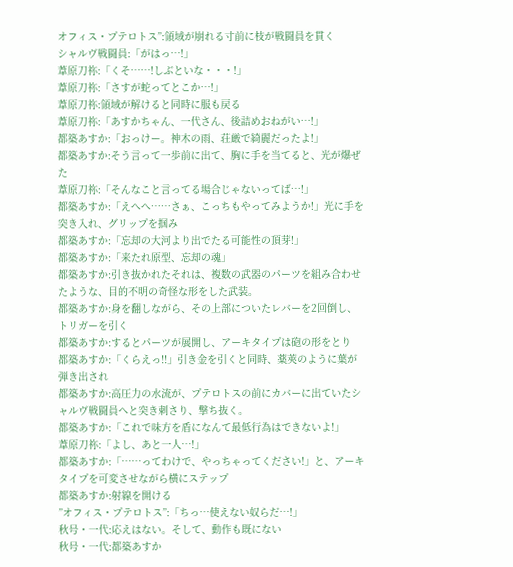オフィス・プテロトス”:領域が崩れる寸前に枝が戦闘員を貫く
シャルヴ戦闘員:「がはっ…!」
葦原刀祢:「くそ……!しぶといな・・・!」
葦原刀祢:「さすが蛇ってとこか…!」
葦原刀祢:領域が解けると同時に服も戻る
葦原刀祢:「あすかちゃん、一代さん、後詰めおねがい…!」
都築あすか:「おっけー。神木の雨、荘厳で綺麗だったよ!」
都築あすか:そう言って一歩前に出て、胸に手を当てると、光が爆ぜた
葦原刀祢:「そんなこと言ってる場合じゃないってば…!」
都築あすか:「えへへ……さぁ、こっちもやってみようか!」光に手を突き入れ、グリップを掴み
都築あすか:「忘却の大河より出でたる可能性の頂芽!」
都築あすか:「来たれ原型、忘却の魂」
都築あすか:引き抜かれたそれは、複数の武器のパーツを組み合わせたような、目的不明の奇怪な形をした武装。
都築あすか:身を翻しながら、その上部についたレバーを2回倒し、トリガーを引く
都築あすか:するとパーツが展開し、アーキタイプは砲の形をとり
都築あすか:「くらえっ!!」引き金を引くと同時、薬莢のように葉が弾き出され
都築あすか:高圧力の水流が、プテロトスの前にカバーに出ていたシャルヴ戦闘員へと突き刺さり、撃ち抜く。
都築あすか:「これで味方を盾になんて最低行為はできないよ!」
葦原刀祢:「よし、あと一人…!」
都築あすか:「……ってわけで、やっちゃってください!」と、アーキタイプを可変させながら横にステップ
都築あすか:射線を開ける
”オフィス・プテロトス”:「ちっ…使えない奴らだ…!」
秋号・一代:応えはない。そして、動作も既にない
秋号・一代:都築あすか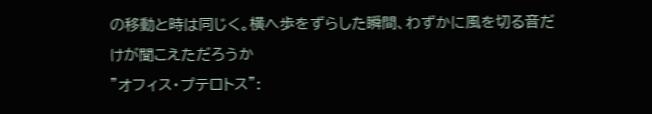の移動と時は同じく。横へ歩をずらした瞬間、わずかに風を切る音だけが聞こえただろうか
”オフィス・プテロトス”: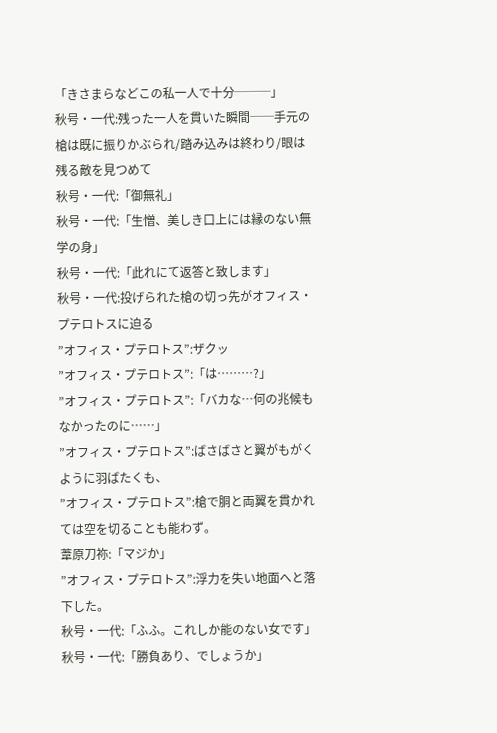「きさまらなどこの私一人で十分───」
秋号・一代:残った一人を貫いた瞬間──手元の槍は既に振りかぶられ/踏み込みは終わり/眼は残る敵を見つめて
秋号・一代:「御無礼」
秋号・一代:「生憎、美しき口上には縁のない無学の身」
秋号・一代:「此れにて返答と致します」
秋号・一代:投げられた槍の切っ先がオフィス・プテロトスに迫る
”オフィス・プテロトス”:ザクッ
”オフィス・プテロトス”:「は………?」
”オフィス・プテロトス”:「バカな…何の兆候もなかったのに……」
”オフィス・プテロトス”:ばさばさと翼がもがくように羽ばたくも、
”オフィス・プテロトス”:槍で胴と両翼を貫かれては空を切ることも能わず。
葦原刀祢:「マジか」
”オフィス・プテロトス”:浮力を失い地面へと落下した。
秋号・一代:「ふふ。これしか能のない女です」
秋号・一代:「勝負あり、でしょうか」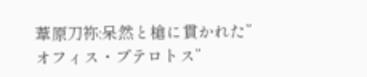葦原刀祢:呆然と槍に貫かれた”オフィス・プテロトス”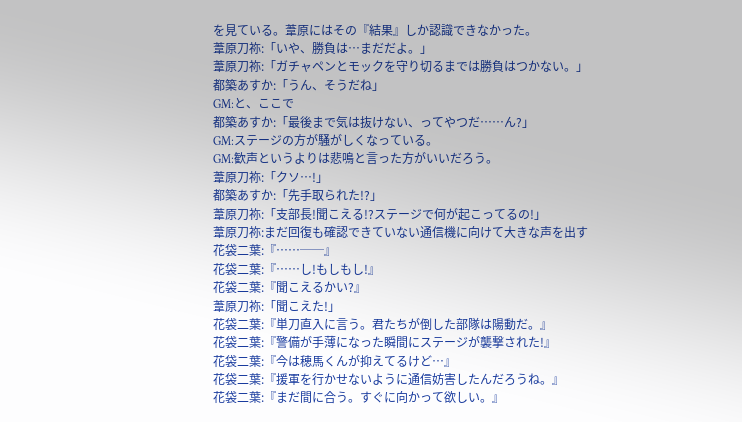を見ている。葦原にはその『結果』しか認識できなかった。
葦原刀祢:「いや、勝負は…まだだよ。」
葦原刀祢:「ガチャペンとモックを守り切るまでは勝負はつかない。」
都築あすか:「うん、そうだね」
GM:と、ここで
都築あすか:「最後まで気は抜けない、ってやつだ……ん?」
GM:ステージの方が騒がしくなっている。
GM:歓声というよりは悲鳴と言った方がいいだろう。
葦原刀祢:「クソ…!」
都築あすか:「先手取られた!?」
葦原刀祢:「支部長!聞こえる!?ステージで何が起こってるの!」
葦原刀祢:まだ回復も確認できていない通信機に向けて大きな声を出す
花袋二葉:『……──』
花袋二葉:『……し!もしもし!』
花袋二葉:『聞こえるかい?』
葦原刀祢:「聞こえた!」
花袋二葉:『単刀直入に言う。君たちが倒した部隊は陽動だ。』
花袋二葉:『警備が手薄になった瞬間にステージが襲撃された!』
花袋二葉:『今は穂馬くんが抑えてるけど…』
花袋二葉:『援軍を行かせないように通信妨害したんだろうね。』
花袋二葉:『まだ間に合う。すぐに向かって欲しい。』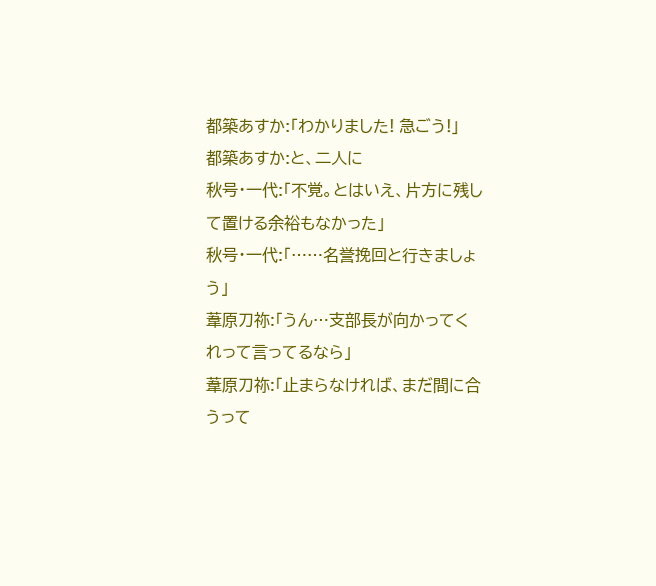都築あすか:「わかりました! 急ごう!」
都築あすか:と、二人に
秋号・一代:「不覚。とはいえ、片方に残して置ける余裕もなかった」
秋号・一代:「……名誉挽回と行きましょう」
葦原刀祢:「うん…支部長が向かってくれって言ってるなら」
葦原刀祢:「止まらなければ、まだ間に合うって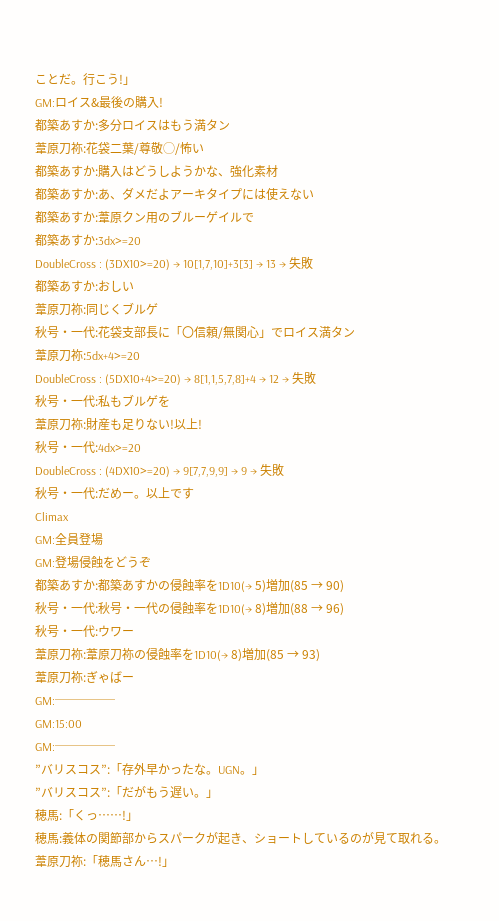ことだ。行こう!」
GM:ロイス&最後の購入!
都築あすか:多分ロイスはもう満タン
葦原刀祢:花袋二葉/尊敬◯/怖い
都築あすか:購入はどうしようかな、強化素材
都築あすか:あ、ダメだよアーキタイプには使えない
都築あすか:葦原クン用のブルーゲイルで
都築あすか:3dx>=20
DoubleCross : (3DX10>=20) → 10[1,7,10]+3[3] → 13 → 失敗
都築あすか:おしい
葦原刀祢:同じくブルゲ
秋号・一代:花袋支部長に「〇信頼/無関心」でロイス満タン
葦原刀祢:5dx+4>=20
DoubleCross : (5DX10+4>=20) → 8[1,1,5,7,8]+4 → 12 → 失敗
秋号・一代:私もブルゲを
葦原刀祢:財産も足りない!以上!
秋号・一代:4dx>=20
DoubleCross : (4DX10>=20) → 9[7,7,9,9] → 9 → 失敗
秋号・一代:だめー。以上です
Climax
GM:全員登場
GM:登場侵蝕をどうぞ
都築あすか:都築あすかの侵蝕率を1D10(→ 5)増加(85 → 90)
秋号・一代:秋号・一代の侵蝕率を1D10(→ 8)増加(88 → 96)
秋号・一代:ウワー
葦原刀祢:葦原刀祢の侵蝕率を1D10(→ 8)増加(85 → 93)
葦原刀祢:ぎゃばー
GM:─────
GM:15:00
GM:─────
”バリスコス”:「存外早かったな。UGN。」
”バリスコス”:「だがもう遅い。」
穂馬:「くっ……!」
穂馬:義体の関節部からスパークが起き、ショートしているのが見て取れる。
葦原刀祢:「穂馬さん…!」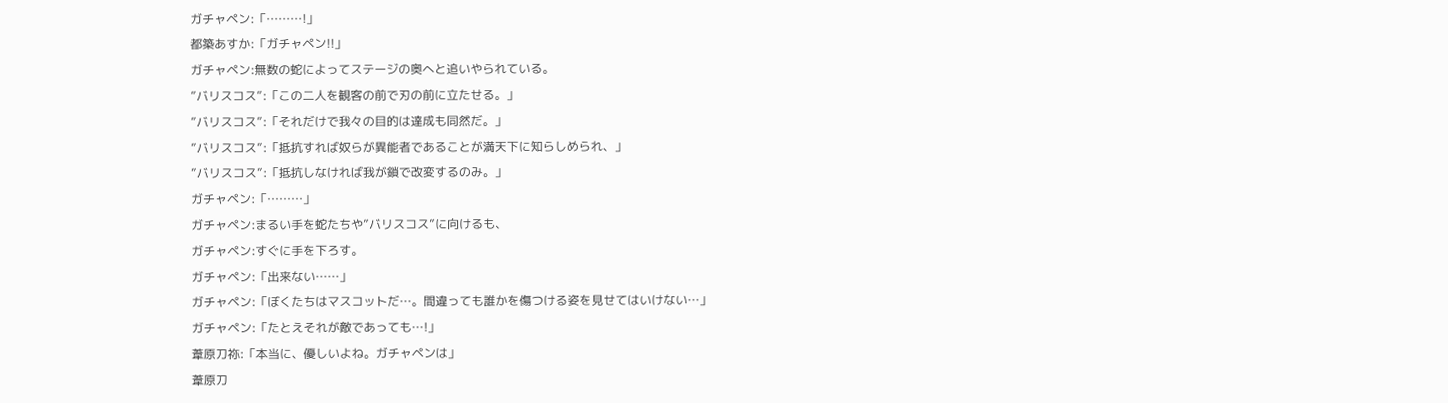ガチャペン:「………!」
都築あすか:「ガチャペン!!」
ガチャペン:無数の蛇によってステージの奥へと追いやられている。
”バリスコス”:「この二人を観客の前で刃の前に立たせる。」
”バリスコス”:「それだけで我々の目的は達成も同然だ。」
”バリスコス”:「抵抗すれば奴らが異能者であることが満天下に知らしめられ、」
”バリスコス”:「抵抗しなければ我が鎖で改変するのみ。」
ガチャペン:「………」
ガチャペン:まるい手を蛇たちや”バリスコス”に向けるも、
ガチャペン:すぐに手を下ろす。
ガチャペン:「出来ない……」
ガチャペン:「ぼくたちはマスコットだ…。間違っても誰かを傷つける姿を見せてはいけない…」
ガチャペン:「たとえそれが敵であっても…!」
葦原刀祢:「本当に、優しいよね。ガチャペンは」
葦原刀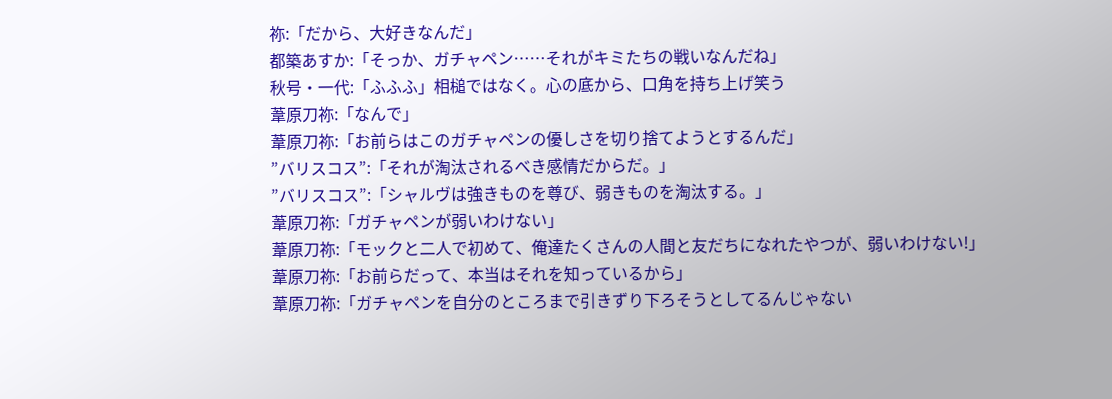祢:「だから、大好きなんだ」
都築あすか:「そっか、ガチャペン……それがキミたちの戦いなんだね」
秋号・一代:「ふふふ」相槌ではなく。心の底から、口角を持ち上げ笑う
葦原刀祢:「なんで」
葦原刀祢:「お前らはこのガチャペンの優しさを切り捨てようとするんだ」
”バリスコス”:「それが淘汰されるべき感情だからだ。」
”バリスコス”:「シャルヴは強きものを尊び、弱きものを淘汰する。」
葦原刀祢:「ガチャペンが弱いわけない」
葦原刀祢:「モックと二人で初めて、俺達たくさんの人間と友だちになれたやつが、弱いわけない!」
葦原刀祢:「お前らだって、本当はそれを知っているから」
葦原刀祢:「ガチャペンを自分のところまで引きずり下ろそうとしてるんじゃない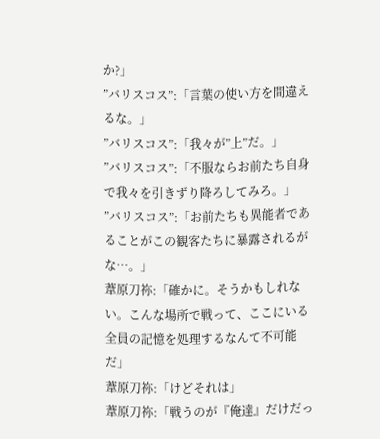か?」
”バリスコス”:「言葉の使い方を間違えるな。」
”バリスコス”:「我々が”上”だ。」
”バリスコス”:「不服ならお前たち自身で我々を引きずり降ろしてみろ。」
”バリスコス”:「お前たちも異能者であることがこの観客たちに暴露されるがな…。」
葦原刀祢:「確かに。そうかもしれない。こんな場所で戦って、ここにいる全員の記憶を処理するなんて不可能だ」
葦原刀祢:「けどそれは」
葦原刀祢:「戦うのが『俺達』だけだっ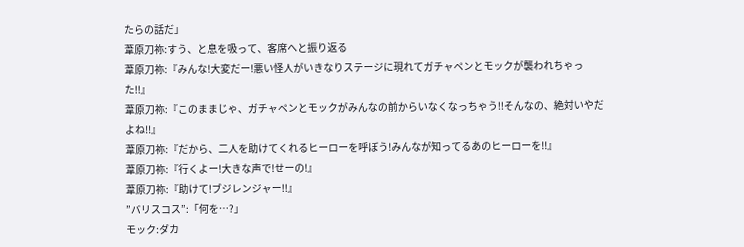たらの話だ」
葦原刀祢:すう、と息を吸って、客席へと振り返る
葦原刀祢:『みんな!大変だー!悪い怪人がいきなりステージに現れてガチャペンとモックが襲われちゃった!!』
葦原刀祢:『このままじゃ、ガチャペンとモックがみんなの前からいなくなっちゃう!!そんなの、絶対いやだよね!!』
葦原刀祢:『だから、二人を助けてくれるヒーローを呼ぼう!みんなが知ってるあのヒーローを!!』
葦原刀祢:『行くよー!大きな声で!せーの!』
葦原刀祢:『助けて!ブジレンジャー!!』
”バリスコス”:「何を…?」
モック:ダカ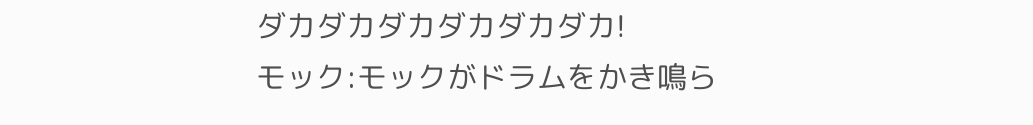ダカダカダカダカダカダカ!
モック:モックがドラムをかき鳴ら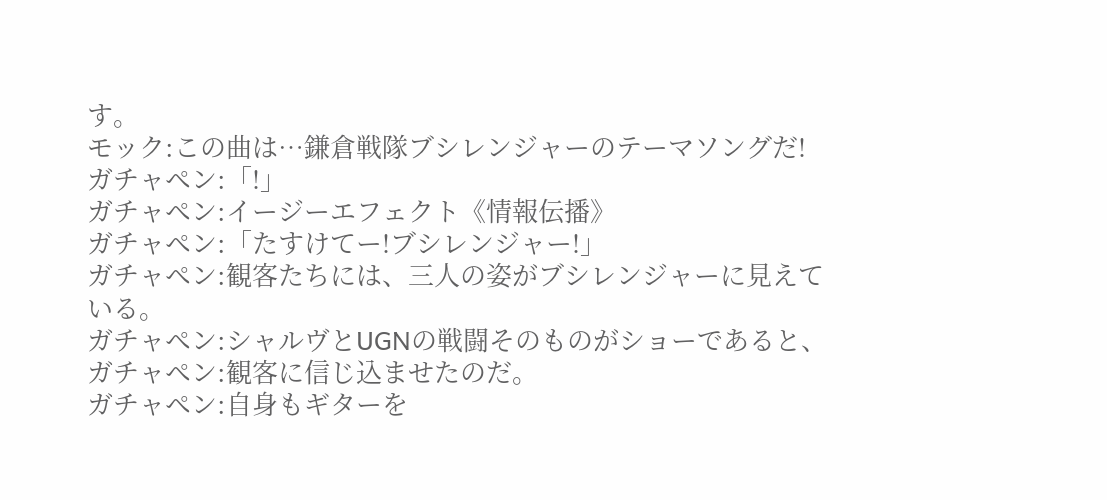す。
モック:この曲は…鎌倉戦隊ブシレンジャーのテーマソングだ!
ガチャペン:「!」
ガチャペン:イージーエフェクト《情報伝播》
ガチャペン:「たすけてー!ブシレンジャー!」
ガチャペン:観客たちには、三人の姿がブシレンジャーに見えている。
ガチャペン:シャルヴとUGNの戦闘そのものがショーであると、
ガチャペン:観客に信じ込ませたのだ。
ガチャペン:自身もギターを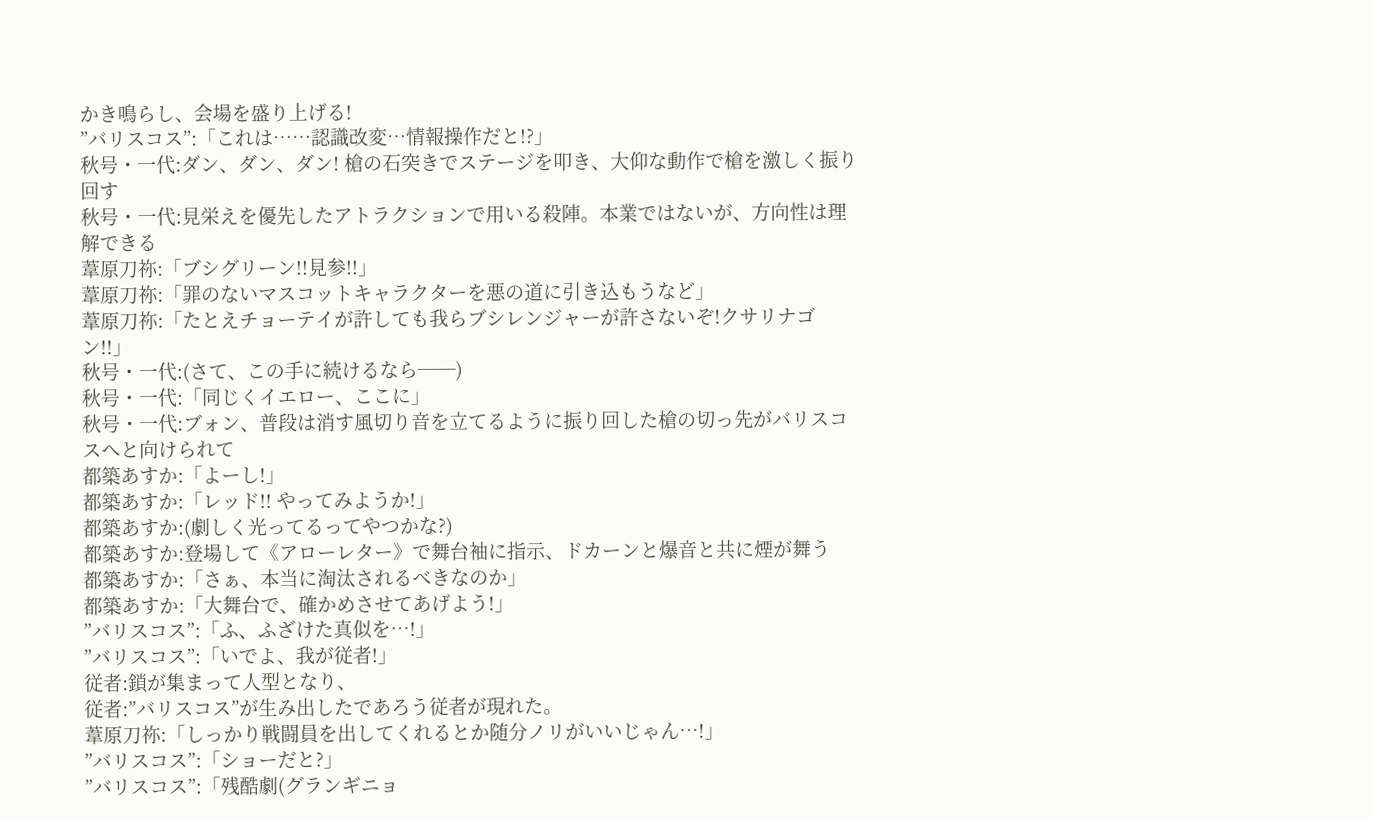かき鳴らし、会場を盛り上げる!
”バリスコス”:「これは……認識改変…情報操作だと!?」
秋号・一代:ダン、ダン、ダン! 槍の石突きでステージを叩き、大仰な動作で槍を激しく振り回す
秋号・一代:見栄えを優先したアトラクションで用いる殺陣。本業ではないが、方向性は理解できる
葦原刀祢:「ブシグリーン!!見参!!」
葦原刀祢:「罪のないマスコットキャラクターを悪の道に引き込もうなど」
葦原刀祢:「たとえチョーテイが許しても我らブシレンジャーが許さないぞ!クサリナゴン!!」
秋号・一代:(さて、この手に続けるなら──)
秋号・一代:「同じくイエロー、ここに」
秋号・一代:ブォン、普段は消す風切り音を立てるように振り回した槍の切っ先がバリスコスへと向けられて
都築あすか:「よーし!」
都築あすか:「レッド!! やってみようか!」
都築あすか:(劇しく光ってるってやつかな?)
都築あすか:登場して《アローレター》で舞台袖に指示、ドカーンと爆音と共に煙が舞う
都築あすか:「さぁ、本当に淘汰されるべきなのか」
都築あすか:「大舞台で、確かめさせてあげよう!」
”バリスコス”:「ふ、ふざけた真似を…!」
”バリスコス”:「いでよ、我が従者!」
従者:鎖が集まって人型となり、
従者:”バリスコス”が生み出したであろう従者が現れた。
葦原刀祢:「しっかり戦闘員を出してくれるとか随分ノリがいいじゃん…!」
”バリスコス”:「ショーだと?」
”バリスコス”:「残酷劇(グランギニョ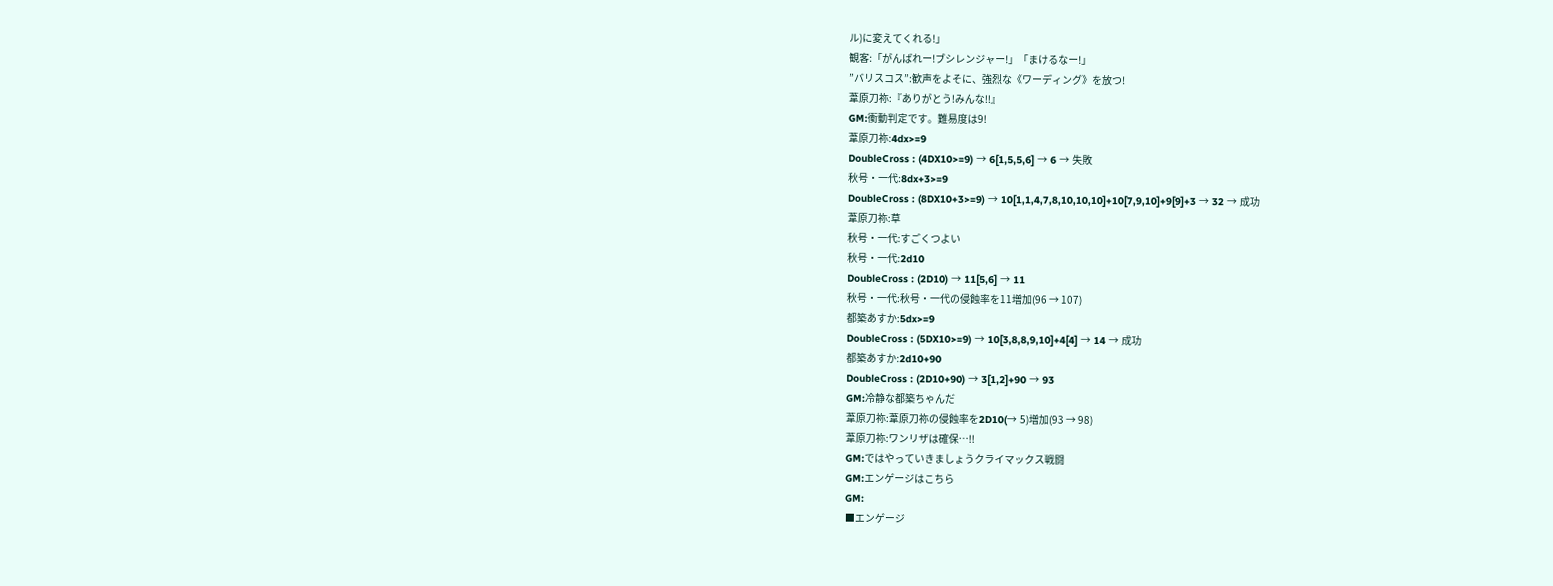ル)に変えてくれる!」
観客:「がんばれー!ブシレンジャー!」「まけるなー!」
”バリスコス”:歓声をよそに、強烈な《ワーディング》を放つ!
葦原刀祢:『ありがとう!みんな!!』
GM:衝動判定です。難易度は9!
葦原刀祢:4dx>=9
DoubleCross : (4DX10>=9) → 6[1,5,5,6] → 6 → 失敗
秋号・一代:8dx+3>=9
DoubleCross : (8DX10+3>=9) → 10[1,1,4,7,8,10,10,10]+10[7,9,10]+9[9]+3 → 32 → 成功
葦原刀祢:草
秋号・一代:すごくつよい
秋号・一代:2d10
DoubleCross : (2D10) → 11[5,6] → 11
秋号・一代:秋号・一代の侵蝕率を11増加(96 → 107)
都築あすか:5dx>=9
DoubleCross : (5DX10>=9) → 10[3,8,8,9,10]+4[4] → 14 → 成功
都築あすか:2d10+90
DoubleCross : (2D10+90) → 3[1,2]+90 → 93
GM:冷静な都築ちゃんだ
葦原刀祢:葦原刀祢の侵蝕率を2D10(→ 5)増加(93 → 98)
葦原刀祢:ワンリザは確保…!!
GM:ではやっていきましょうクライマックス戦闘
GM:エンゲージはこちら
GM:
■エンゲージ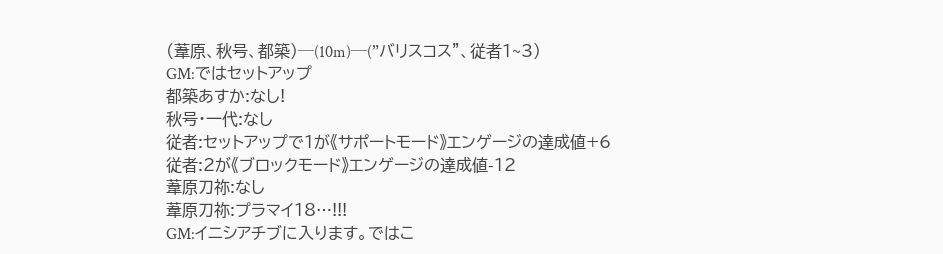(葦原、秋号、都築)─(10m)─(”バリスコス”、従者1~3)
GM:ではセットアップ
都築あすか:なし!
秋号・一代:なし
従者:セットアップで1が《サポートモード》エンゲージの達成値+6
従者:2が《ブロックモード》エンゲージの達成値-12
葦原刀祢:なし
葦原刀祢:プラマイ18…!!!
GM:イニシアチブに入ります。ではこ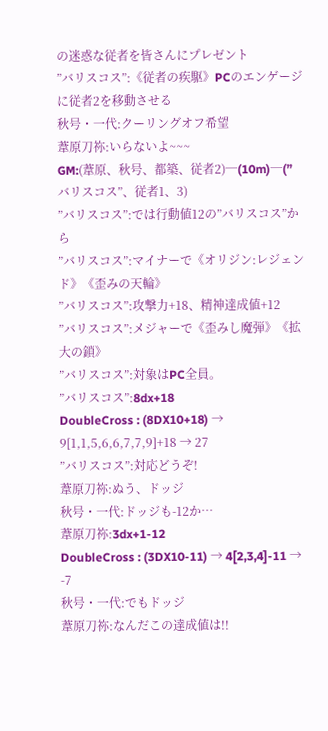の迷惑な従者を皆さんにプレゼント
”バリスコス”:《従者の疾駆》PCのエンゲージに従者2を移動させる
秋号・一代:クーリングオフ希望
葦原刀祢:いらないよ~~~
GM:(葦原、秋号、都築、従者2)─(10m)─(”バリスコス”、従者1、3)
”バリスコス”:では行動値12の”バリスコス”から
”バリスコス”:マイナーで《オリジン:レジェンド》《歪みの天輪》
”バリスコス”:攻撃力+18、精神達成値+12
”バリスコス”:メジャーで《歪みし魔弾》《拡大の鎖》
”バリスコス”:対象はPC全員。
”バリスコス”:8dx+18
DoubleCross : (8DX10+18) → 9[1,1,5,6,6,7,7,9]+18 → 27
”バリスコス”:対応どうぞ!
葦原刀祢:ぬう、ドッジ
秋号・一代:ドッジも-12か…
葦原刀祢:3dx+1-12
DoubleCross : (3DX10-11) → 4[2,3,4]-11 → -7
秋号・一代:でもドッジ
葦原刀祢:なんだこの達成値は!!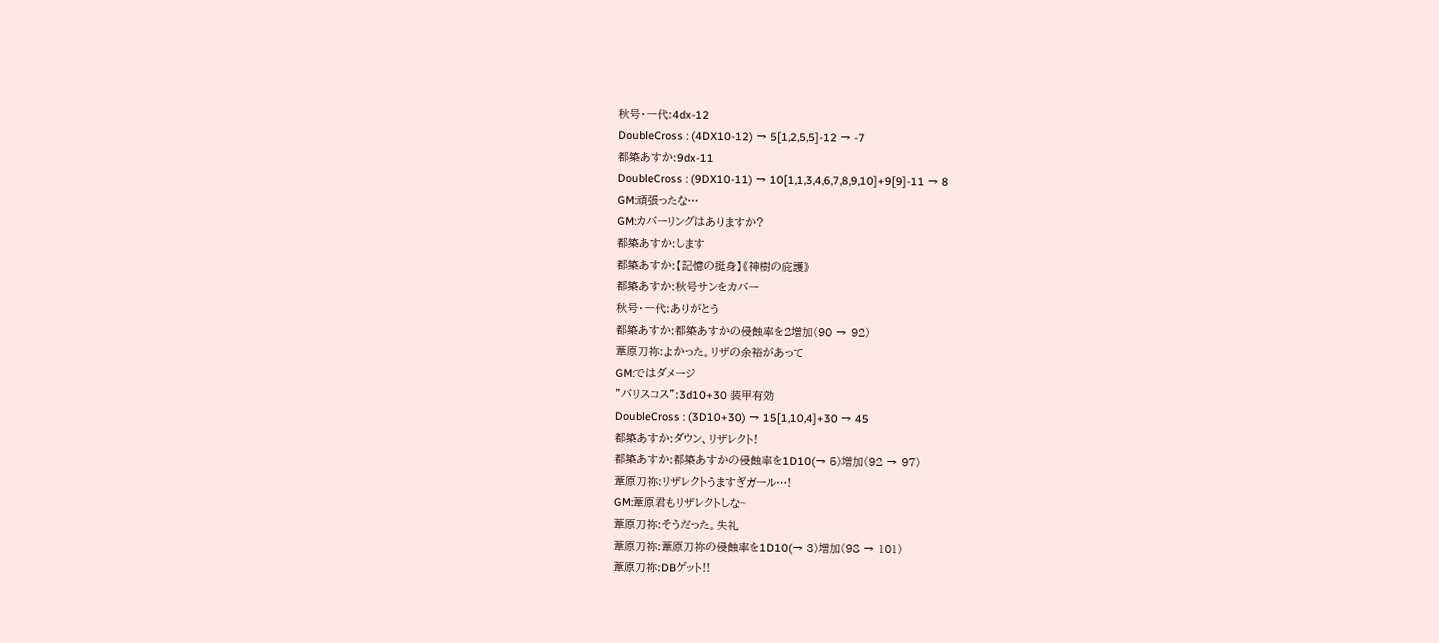秋号・一代:4dx-12
DoubleCross : (4DX10-12) → 5[1,2,5,5]-12 → -7
都築あすか:9dx-11
DoubleCross : (9DX10-11) → 10[1,1,3,4,6,7,8,9,10]+9[9]-11 → 8
GM:頑張ったな…
GM:カバーリングはありますか?
都築あすか:します
都築あすか:【記憶の挺身】《神樹の庇護》
都築あすか:秋号サンをカバー
秋号・一代:ありがとう
都築あすか:都築あすかの侵蝕率を2増加(90 → 92)
葦原刀祢:よかった。リザの余裕があって
GM:ではダメージ
”バリスコス”:3d10+30 装甲有効
DoubleCross : (3D10+30) → 15[1,10,4]+30 → 45
都築あすか:ダウン、リザレクト!
都築あすか:都築あすかの侵蝕率を1D10(→ 5)増加(92 → 97)
葦原刀祢:リザレクトうますぎガール…!
GM:葦原君もリザレクトしな~
葦原刀祢:そうだった。失礼
葦原刀祢:葦原刀祢の侵蝕率を1D10(→ 3)増加(98 → 101)
葦原刀祢:DBゲット!!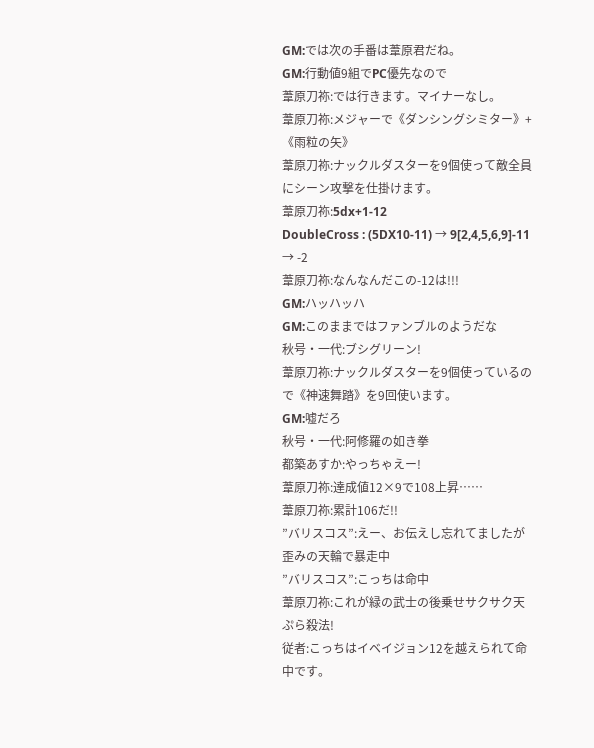GM:では次の手番は葦原君だね。
GM:行動値9組でPC優先なので
葦原刀祢:では行きます。マイナーなし。
葦原刀祢:メジャーで《ダンシングシミター》+《雨粒の矢》
葦原刀祢:ナックルダスターを9個使って敵全員にシーン攻撃を仕掛けます。
葦原刀祢:5dx+1-12
DoubleCross : (5DX10-11) → 9[2,4,5,6,9]-11 → -2
葦原刀祢:なんなんだこの-12は!!!
GM:ハッハッハ
GM:このままではファンブルのようだな
秋号・一代:ブシグリーン!
葦原刀祢:ナックルダスターを9個使っているので《神速舞踏》を9回使います。
GM:嘘だろ
秋号・一代:阿修羅の如き拳
都築あすか:やっちゃえー!
葦原刀祢:達成値12×9で108上昇……
葦原刀祢:累計106だ!!
”バリスコス”:えー、お伝えし忘れてましたが歪みの天輪で暴走中
”バリスコス”:こっちは命中
葦原刀祢:これが緑の武士の後乗せサクサク天ぷら殺法!
従者:こっちはイベイジョン12を越えられて命中です。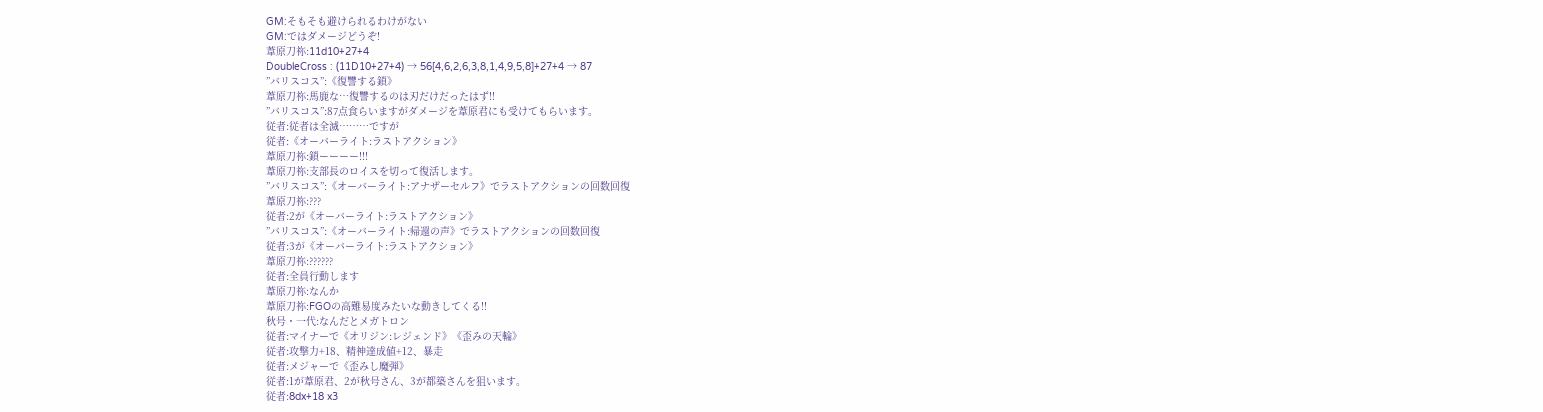GM:そもそも避けられるわけがない
GM:ではダメージどうぞ!
葦原刀祢:11d10+27+4
DoubleCross : (11D10+27+4) → 56[4,6,2,6,3,8,1,4,9,5,8]+27+4 → 87
”バリスコス”:《復讐する鎖》
葦原刀祢:馬鹿な…復讐するのは刃だけだったはず!!
”バリスコス”:87点食らいますがダメージを葦原君にも受けてもらいます。
従者:従者は全滅………ですが
従者:《オーバーライト:ラストアクション》
葦原刀祢:鎖ーーーー!!!
葦原刀祢:支部長のロイスを切って復活します。
”バリスコス”:《オーバーライト:アナザーセルフ》でラストアクションの回数回復
葦原刀祢:???
従者:2が《オーバーライト:ラストアクション》
”バリスコス”:《オーバーライト:帰還の声》でラストアクションの回数回復
従者:3が《オーバーライト:ラストアクション》
葦原刀祢:??????
従者:全員行動します
葦原刀祢:なんか
葦原刀祢:FGOの高難易度みたいな動きしてくる!!
秋号・一代:なんだとメガトロン
従者:マイナーで《オリジン:レジェンド》《歪みの天輪》
従者:攻撃力+18、精神達成値+12、暴走
従者:メジャーで《歪みし魔弾》
従者:1が葦原君、2が秋号さん、3が都築さんを狙います。
従者:8dx+18 x3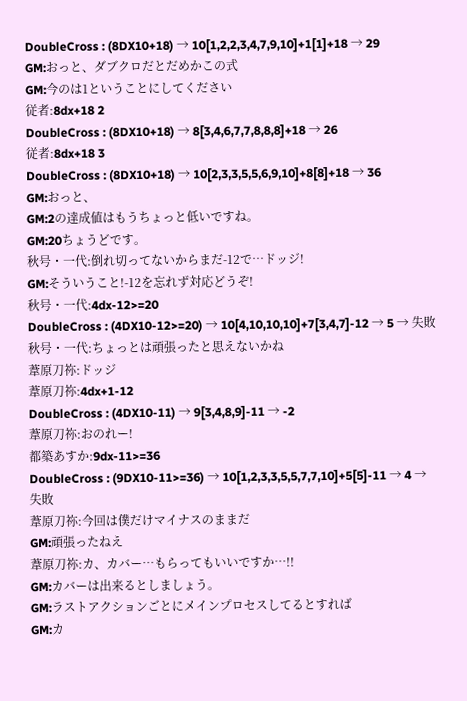DoubleCross : (8DX10+18) → 10[1,2,2,3,4,7,9,10]+1[1]+18 → 29
GM:おっと、ダブクロだとだめかこの式
GM:今のは1ということにしてください
従者:8dx+18 2
DoubleCross : (8DX10+18) → 8[3,4,6,7,7,8,8,8]+18 → 26
従者:8dx+18 3
DoubleCross : (8DX10+18) → 10[2,3,3,5,5,6,9,10]+8[8]+18 → 36
GM:おっと、
GM:2の達成値はもうちょっと低いですね。
GM:20ちょうどです。
秋号・一代:倒れ切ってないからまだ-12で…ドッジ!
GM:そういうこと!-12を忘れず対応どうぞ!
秋号・一代:4dx-12>=20
DoubleCross : (4DX10-12>=20) → 10[4,10,10,10]+7[3,4,7]-12 → 5 → 失敗
秋号・一代:ちょっとは頑張ったと思えないかね
葦原刀祢:ドッジ
葦原刀祢:4dx+1-12
DoubleCross : (4DX10-11) → 9[3,4,8,9]-11 → -2
葦原刀祢:おのれー!
都築あすか:9dx-11>=36
DoubleCross : (9DX10-11>=36) → 10[1,2,3,3,5,5,7,7,10]+5[5]-11 → 4 → 失敗
葦原刀祢:今回は僕だけマイナスのままだ
GM:頑張ったねえ
葦原刀祢:カ、カバー…もらってもいいですか…!!
GM:カバーは出来るとしましょう。
GM:ラストアクションごとにメインプロセスしてるとすれば
GM:カ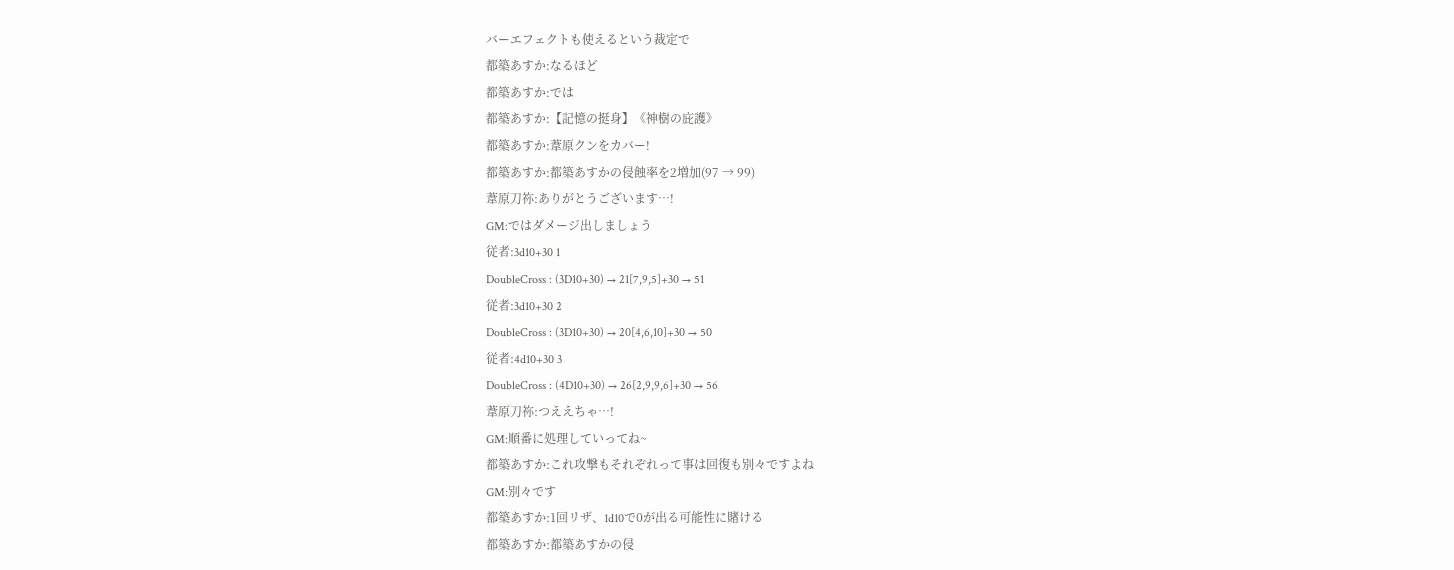バーエフェクトも使えるという裁定で
都築あすか:なるほど
都築あすか:では
都築あすか:【記憶の挺身】《神樹の庇護》
都築あすか:葦原クンをカバー!
都築あすか:都築あすかの侵蝕率を2増加(97 → 99)
葦原刀祢:ありがとうございます…!
GM:ではダメージ出しましょう
従者:3d10+30 1
DoubleCross : (3D10+30) → 21[7,9,5]+30 → 51
従者:3d10+30 2
DoubleCross : (3D10+30) → 20[4,6,10]+30 → 50
従者:4d10+30 3
DoubleCross : (4D10+30) → 26[2,9,9,6]+30 → 56
葦原刀祢:つええちゃ…!
GM:順番に処理していってね~
都築あすか:これ攻撃もそれぞれって事は回復も別々ですよね
GM:別々です
都築あすか:1回リザ、1d10で0が出る可能性に賭ける
都築あすか:都築あすかの侵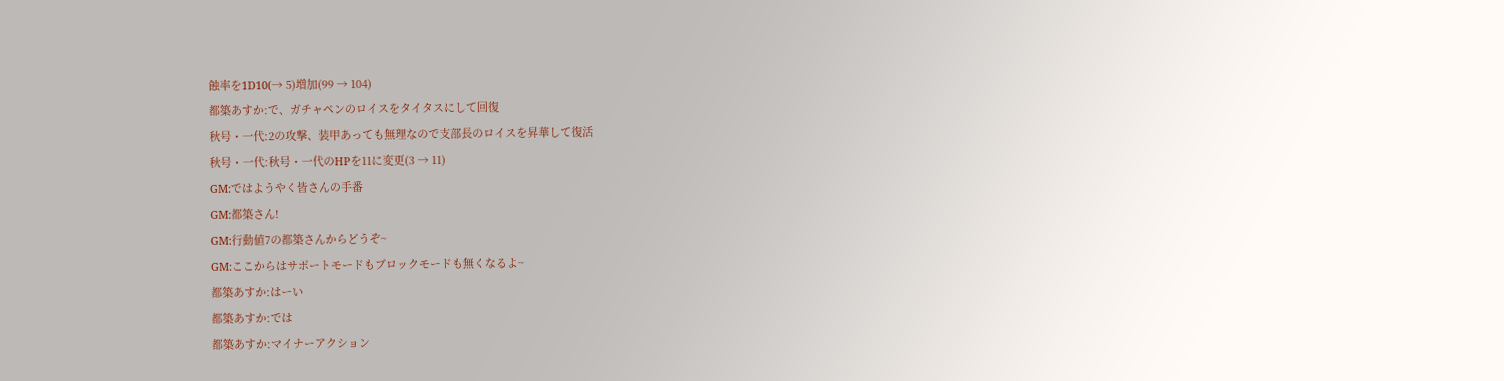蝕率を1D10(→ 5)増加(99 → 104)
都築あすか:で、ガチャペンのロイスをタイタスにして回復
秋号・一代:2の攻撃、装甲あっても無理なので支部長のロイスを昇華して復活
秋号・一代:秋号・一代のHPを11に変更(3 → 11)
GM:ではようやく皆さんの手番
GM:都築さん!
GM:行動値7の都築さんからどうぞ~
GM:ここからはサポートモードもブロックモードも無くなるよ~
都築あすか:はーい
都築あすか:では
都築あすか:マイナーアクション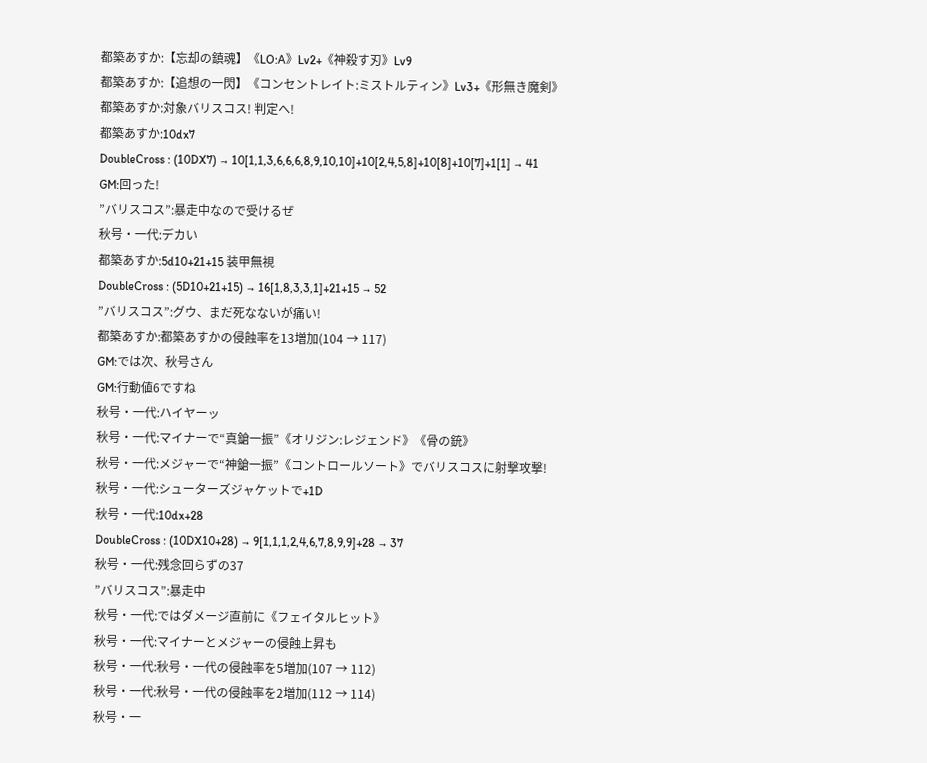都築あすか:【忘却の鎮魂】《LO:A》Lv2+《神殺す刃》Lv9
都築あすか:【追想の一閃】《コンセントレイト:ミストルティン》Lv3+《形無き魔剣》
都築あすか:対象バリスコス! 判定へ!
都築あすか:10dx7
DoubleCross : (10DX7) → 10[1,1,3,6,6,6,8,9,10,10]+10[2,4,5,8]+10[8]+10[7]+1[1] → 41
GM:回った!
”バリスコス”:暴走中なので受けるぜ
秋号・一代:デカい
都築あすか:5d10+21+15 装甲無視
DoubleCross : (5D10+21+15) → 16[1,8,3,3,1]+21+15 → 52
”バリスコス”:グウ、まだ死なないが痛い!
都築あすか:都築あすかの侵蝕率を13増加(104 → 117)
GM:では次、秋号さん
GM:行動値6ですね
秋号・一代:ハイヤーッ
秋号・一代:マイナーで“真鎗一振”《オリジン:レジェンド》《骨の銃》
秋号・一代:メジャーで“神鎗一振”《コントロールソート》でバリスコスに射撃攻撃!
秋号・一代:シューターズジャケットで+1D
秋号・一代:10dx+28
DoubleCross : (10DX10+28) → 9[1,1,1,2,4,6,7,8,9,9]+28 → 37
秋号・一代:残念回らずの37
”バリスコス”:暴走中
秋号・一代:ではダメージ直前に《フェイタルヒット》
秋号・一代:マイナーとメジャーの侵蝕上昇も
秋号・一代:秋号・一代の侵蝕率を5増加(107 → 112)
秋号・一代:秋号・一代の侵蝕率を2増加(112 → 114)
秋号・一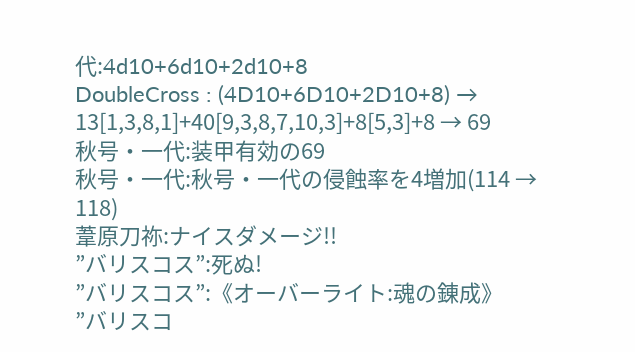代:4d10+6d10+2d10+8
DoubleCross : (4D10+6D10+2D10+8) → 13[1,3,8,1]+40[9,3,8,7,10,3]+8[5,3]+8 → 69
秋号・一代:装甲有効の69
秋号・一代:秋号・一代の侵蝕率を4増加(114 → 118)
葦原刀祢:ナイスダメージ!!
”バリスコス”:死ぬ!
”バリスコス”:《オーバーライト:魂の錬成》
”バリスコ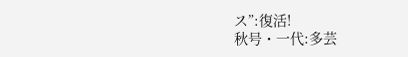ス”:復活!
秋号・一代:多芸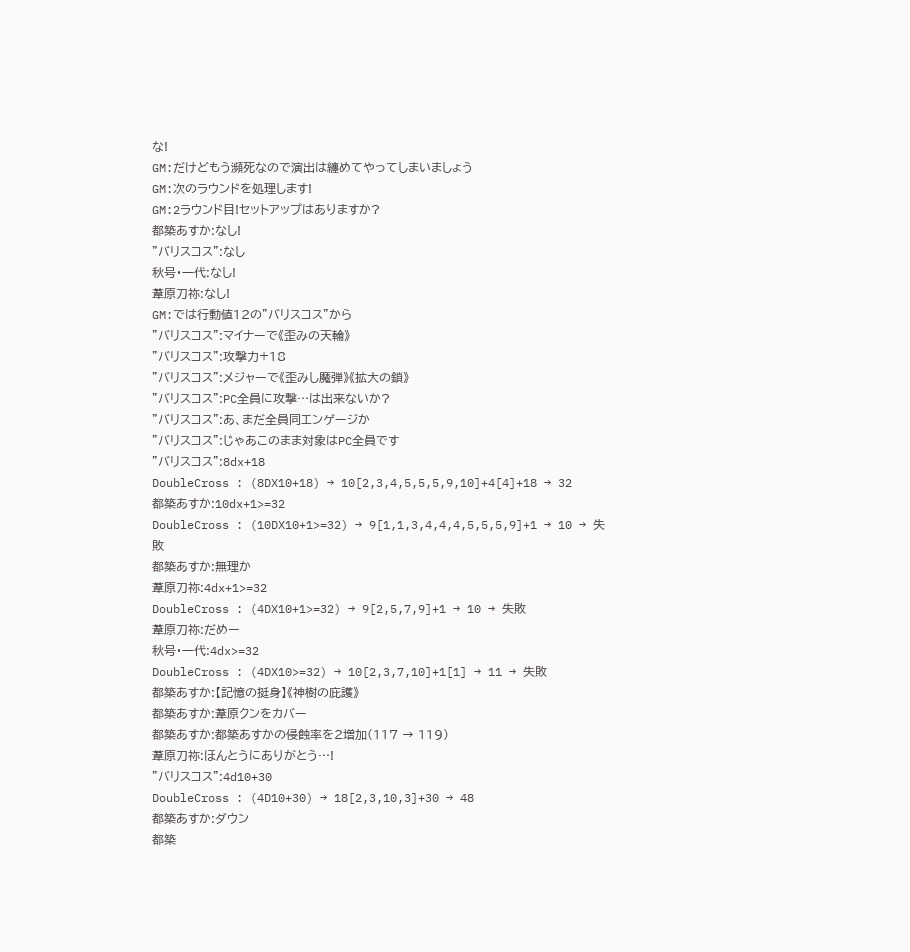な!
GM:だけどもう瀕死なので演出は纏めてやってしまいましょう
GM:次のラウンドを処理します!
GM:2ラウンド目!セットアップはありますか?
都築あすか:なし!
”バリスコス”:なし
秋号・一代:なし!
葦原刀祢:なし!
GM:では行動値12の”バリスコス”から
”バリスコス”:マイナーで《歪みの天輪》
”バリスコス”:攻撃力+18
”バリスコス”:メジャーで《歪みし魔弾》《拡大の鎖》
”バリスコス”:PC全員に攻撃…は出来ないか?
”バリスコス”:あ、まだ全員同エンゲージか
”バリスコス”:じゃあこのまま対象はPC全員です
”バリスコス”:8dx+18
DoubleCross : (8DX10+18) → 10[2,3,4,5,5,5,9,10]+4[4]+18 → 32
都築あすか:10dx+1>=32
DoubleCross : (10DX10+1>=32) → 9[1,1,3,4,4,4,5,5,5,9]+1 → 10 → 失敗
都築あすか:無理か
葦原刀祢:4dx+1>=32
DoubleCross : (4DX10+1>=32) → 9[2,5,7,9]+1 → 10 → 失敗
葦原刀祢:だめー
秋号・一代:4dx>=32
DoubleCross : (4DX10>=32) → 10[2,3,7,10]+1[1] → 11 → 失敗
都築あすか:【記憶の挺身】《神樹の庇護》
都築あすか:葦原クンをカバー
都築あすか:都築あすかの侵蝕率を2増加(117 → 119)
葦原刀祢:ほんとうにありがとう…!
”バリスコス”:4d10+30
DoubleCross : (4D10+30) → 18[2,3,10,3]+30 → 48
都築あすか:ダウン
都築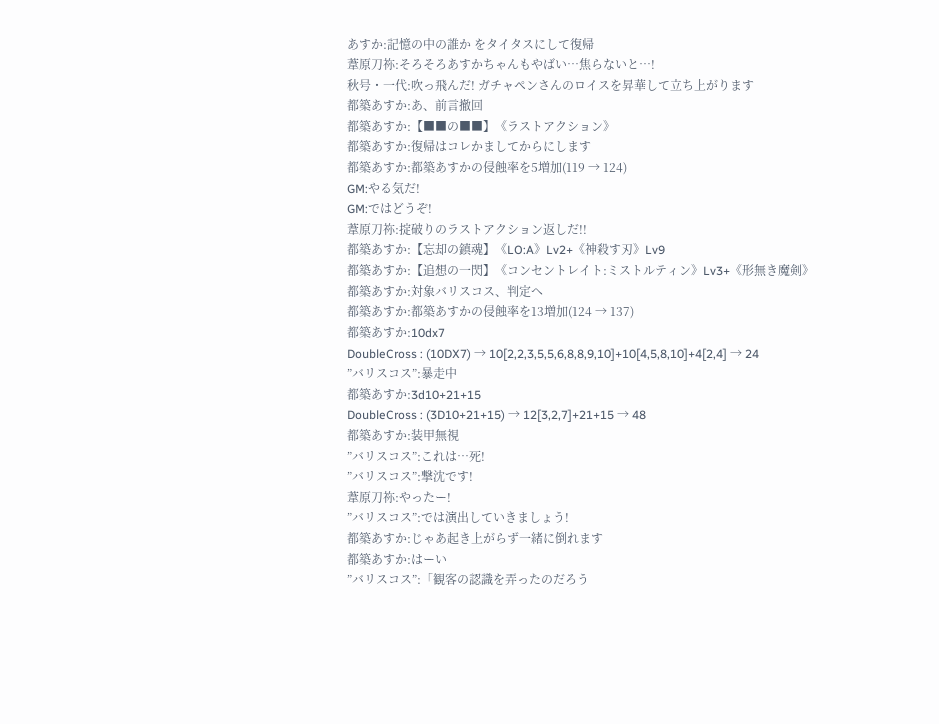あすか:記憶の中の誰か をタイタスにして復帰
葦原刀祢:そろそろあすかちゃんもやばい…焦らないと…!
秋号・一代:吹っ飛んだ! ガチャペンさんのロイスを昇華して立ち上がります
都築あすか:あ、前言撤回
都築あすか:【■■の■■】《ラストアクション》
都築あすか:復帰はコレかましてからにします
都築あすか:都築あすかの侵蝕率を5増加(119 → 124)
GM:やる気だ!
GM:ではどうぞ!
葦原刀祢:掟破りのラストアクション返しだ!!
都築あすか:【忘却の鎮魂】《LO:A》Lv2+《神殺す刃》Lv9
都築あすか:【追想の一閃】《コンセントレイト:ミストルティン》Lv3+《形無き魔剣》
都築あすか:対象バリスコス、判定へ
都築あすか:都築あすかの侵蝕率を13増加(124 → 137)
都築あすか:10dx7
DoubleCross : (10DX7) → 10[2,2,3,5,5,6,8,8,9,10]+10[4,5,8,10]+4[2,4] → 24
”バリスコス”:暴走中
都築あすか:3d10+21+15
DoubleCross : (3D10+21+15) → 12[3,2,7]+21+15 → 48
都築あすか:装甲無視
”バリスコス”:これは…死!
”バリスコス”:撃沈です!
葦原刀祢:やったー!
”バリスコス”:では演出していきましょう!
都築あすか:じゃあ起き上がらず一緒に倒れます
都築あすか:はーい
”バリスコス”:「観客の認識を弄ったのだろう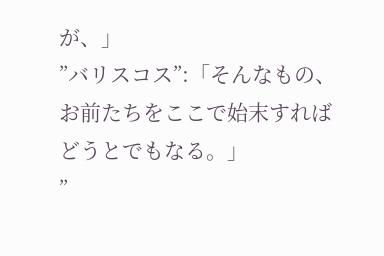が、」
”バリスコス”:「そんなもの、お前たちをここで始末すればどうとでもなる。」
”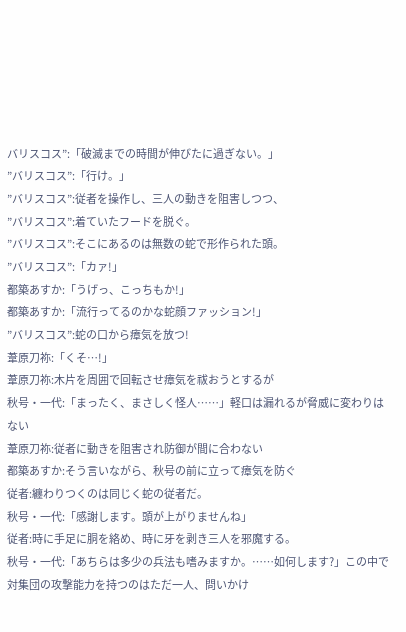バリスコス”:「破滅までの時間が伸びたに過ぎない。」
”バリスコス”:「行け。」
”バリスコス”:従者を操作し、三人の動きを阻害しつつ、
”バリスコス”:着ていたフードを脱ぐ。
”バリスコス”:そこにあるのは無数の蛇で形作られた頭。
”バリスコス”:「カァ!」
都築あすか:「うげっ、こっちもか!」
都築あすか:「流行ってるのかな蛇顔ファッション!」
”バリスコス”:蛇の口から瘴気を放つ!
葦原刀祢:「くそ…!」
葦原刀祢:木片を周囲で回転させ瘴気を祓おうとするが
秋号・一代:「まったく、まさしく怪人……」軽口は漏れるが脅威に変わりはない
葦原刀祢:従者に動きを阻害され防御が間に合わない
都築あすか:そう言いながら、秋号の前に立って瘴気を防ぐ
従者:纏わりつくのは同じく蛇の従者だ。
秋号・一代:「感謝します。頭が上がりませんね」
従者:時に手足に胴を絡め、時に牙を剥き三人を邪魔する。
秋号・一代:「あちらは多少の兵法も嗜みますか。……如何します?」この中で対集団の攻撃能力を持つのはただ一人、問いかけ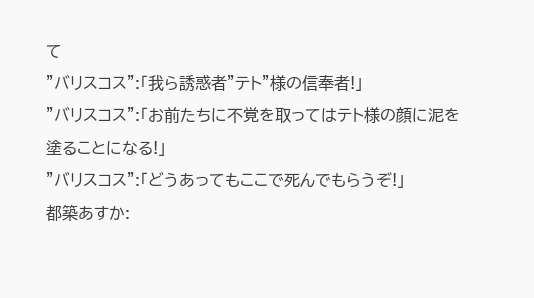て
”バリスコス”:「我ら誘惑者”テト”様の信奉者!」
”バリスコス”:「お前たちに不覚を取ってはテト様の顔に泥を塗ることになる!」
”バリスコス”:「どうあってもここで死んでもらうぞ!」
都築あすか: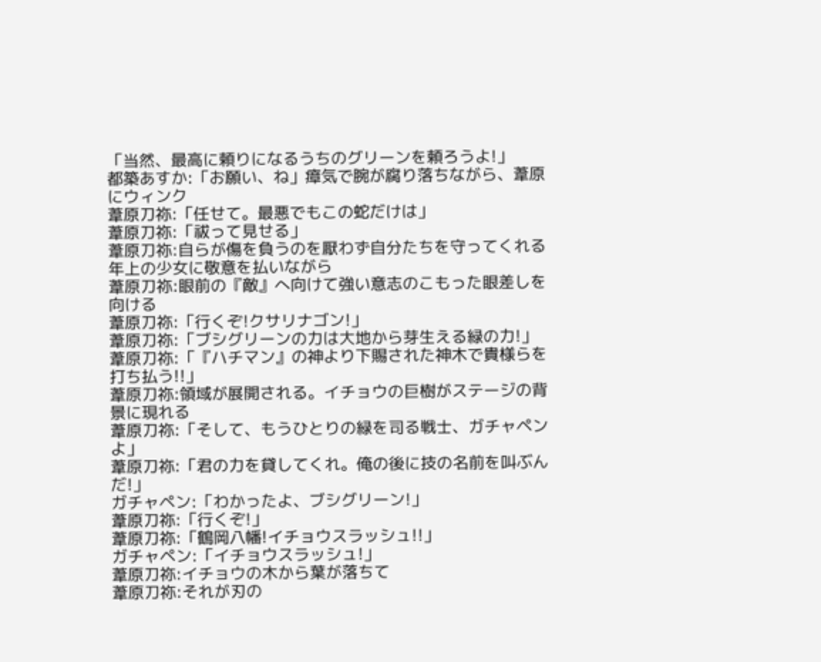「当然、最高に頼りになるうちのグリーンを頼ろうよ!」
都築あすか:「お願い、ね」瘴気で腕が腐り落ちながら、葦原にウィンク
葦原刀祢:「任せて。最悪でもこの蛇だけは」
葦原刀祢:「祓って見せる」
葦原刀祢:自らが傷を負うのを厭わず自分たちを守ってくれる年上の少女に敬意を払いながら
葦原刀祢:眼前の『敵』へ向けて強い意志のこもった眼差しを向ける
葦原刀祢:「行くぞ!クサリナゴン!」
葦原刀祢:「ブシグリーンの力は大地から芽生える緑の力!」
葦原刀祢:「『ハチマン』の神より下賜された神木で貴様らを打ち払う!!」
葦原刀祢:領域が展開される。イチョウの巨樹がステージの背景に現れる
葦原刀祢:「そして、もうひとりの緑を司る戦士、ガチャペンよ」
葦原刀祢:「君の力を貸してくれ。俺の後に技の名前を叫ぶんだ!」
ガチャペン:「わかったよ、ブシグリーン!」
葦原刀祢:「行くぞ!」
葦原刀祢:「鶴岡八幡!イチョウスラッシュ!!」
ガチャペン:「イチョウスラッシュ!」
葦原刀祢:イチョウの木から葉が落ちて
葦原刀祢:それが刃の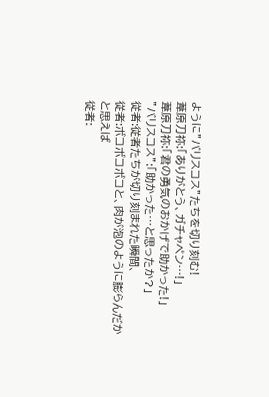ように”バリスコス”たちを切り刻む!
葦原刀祢:「ありがとう、ガチャペン…!」
葦原刀祢:「君の勇気のおかげで助かった!」
”バリスコス”:「助かった…と思ったか?」
従者:従者たちが切り刻まれた瞬間、
従者:ボコボコボコと、肉が泡のように膨らんだかと思えば
従者: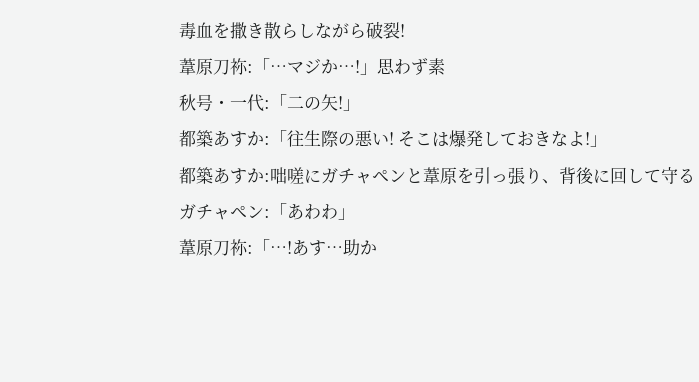毒血を撒き散らしながら破裂!
葦原刀祢:「…マジか…!」思わず素
秋号・一代:「二の矢!」
都築あすか:「往生際の悪い! そこは爆発しておきなよ!」
都築あすか:咄嗟にガチャペンと葦原を引っ張り、背後に回して守る
ガチャペン:「あわわ」
葦原刀祢:「…!あす…助か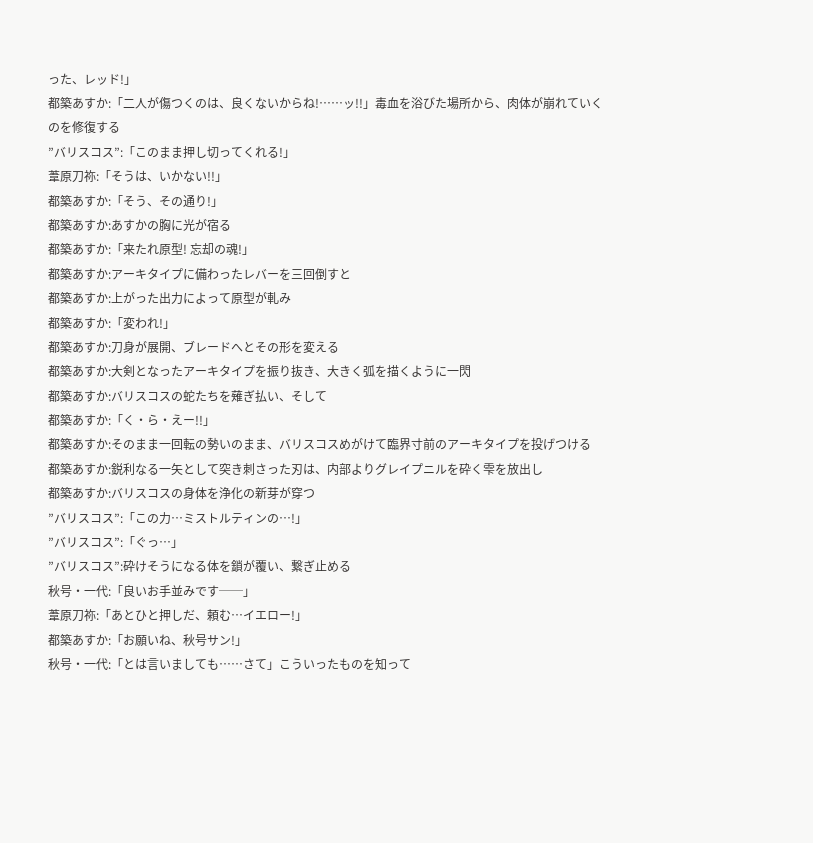った、レッド!」
都築あすか:「二人が傷つくのは、良くないからね!……ッ!!」毒血を浴びた場所から、肉体が崩れていくのを修復する
”バリスコス”:「このまま押し切ってくれる!」
葦原刀祢:「そうは、いかない!!」
都築あすか:「そう、その通り!」
都築あすか:あすかの胸に光が宿る
都築あすか:「来たれ原型! 忘却の魂!」
都築あすか:アーキタイプに備わったレバーを三回倒すと
都築あすか:上がった出力によって原型が軋み
都築あすか:「変われ!」
都築あすか:刀身が展開、ブレードへとその形を変える
都築あすか:大剣となったアーキタイプを振り抜き、大きく弧を描くように一閃
都築あすか:バリスコスの蛇たちを薙ぎ払い、そして
都築あすか:「く・ら・えー!!」
都築あすか:そのまま一回転の勢いのまま、バリスコスめがけて臨界寸前のアーキタイプを投げつける
都築あすか:鋭利なる一矢として突き刺さった刃は、内部よりグレイプニルを砕く雫を放出し
都築あすか:バリスコスの身体を浄化の新芽が穿つ
”バリスコス”:「この力…ミストルティンの…!」
”バリスコス”:「ぐっ…」
”バリスコス”:砕けそうになる体を鎖が覆い、繋ぎ止める
秋号・一代:「良いお手並みです──」
葦原刀祢:「あとひと押しだ、頼む…イエロー!」
都築あすか:「お願いね、秋号サン!」
秋号・一代:「とは言いましても……さて」こういったものを知って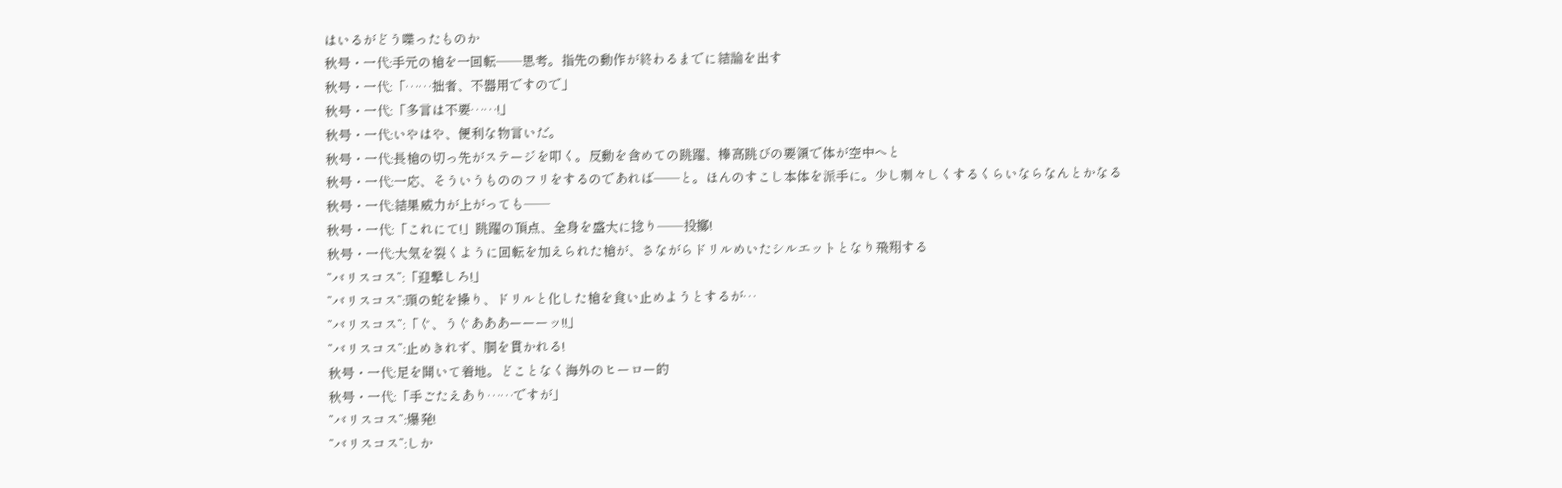はいるがどう喋ったものか
秋号・一代:手元の槍を一回転──思考。指先の動作が終わるまでに結論を出す
秋号・一代:「……拙者、不器用ですので」
秋号・一代:「多言は不要……!」
秋号・一代:いやはや、便利な物言いだ。
秋号・一代:長槍の切っ先がステージを叩く。反動を含めての跳躍、棒高跳びの要領で体が空中へと
秋号・一代:一応、そういうもののフリをするのであれば──と。ほんのすこし本体を派手に。少し刺々しくするくらいならなんとかなる
秋号・一代:結果威力が上がっても──
秋号・一代:「これにて!」跳躍の頂点、全身を盛大に捻り──投擲!
秋号・一代:大気を裂くように回転を加えられた槍が、さながらドリルめいたシルエットとなり飛翔する
”バリスコス”:「迎撃しろ!」
”バリスコス”:頭の蛇を操り、ドリルと化した槍を食い止めようとするが…
”バリスコス”:「ぐ、うぐあああーーーッ!!」
”バリスコス”:止めきれず、胴を貫かれる!
秋号・一代:足を開いて着地。どことなく海外のヒーロー的
秋号・一代:「手ごたえあり……ですが」
”バリスコス”:爆発!
”バリスコス”:しか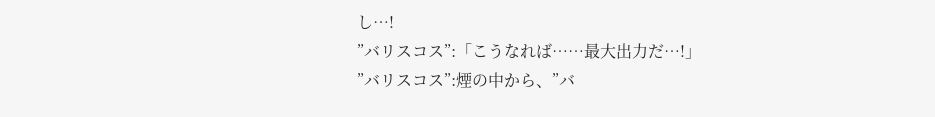し…!
”バリスコス”:「こうなれば……最大出力だ…!」
”バリスコス”:煙の中から、”バ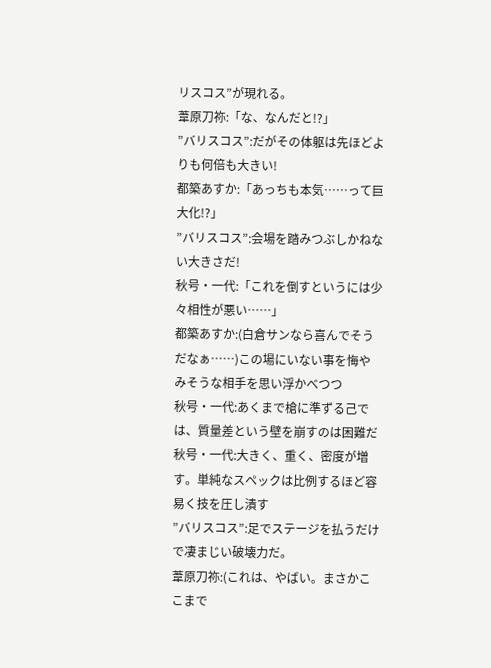リスコス”が現れる。
葦原刀祢:「な、なんだと!?」
”バリスコス”:だがその体躯は先ほどよりも何倍も大きい!
都築あすか:「あっちも本気……って巨大化!?」
”バリスコス”:会場を踏みつぶしかねない大きさだ!
秋号・一代:「これを倒すというには少々相性が悪い……」
都築あすか:(白倉サンなら喜んでそうだなぁ……)この場にいない事を悔やみそうな相手を思い浮かべつつ
秋号・一代:あくまで槍に準ずる己では、質量差という壁を崩すのは困難だ
秋号・一代:大きく、重く、密度が増す。単純なスペックは比例するほど容易く技を圧し潰す
”バリスコス”:足でステージを払うだけで凄まじい破壊力だ。
葦原刀祢:(これは、やばい。まさかここまで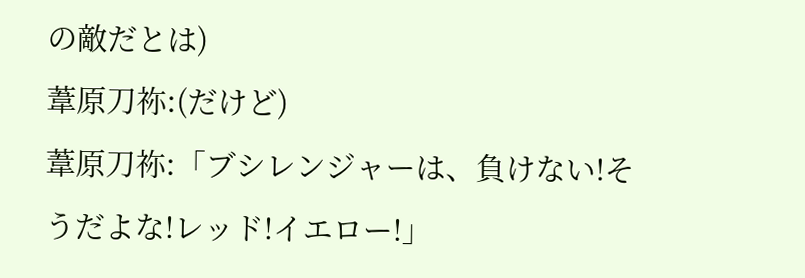の敵だとは)
葦原刀祢:(だけど)
葦原刀祢:「ブシレンジャーは、負けない!そうだよな!レッド!イエロー!」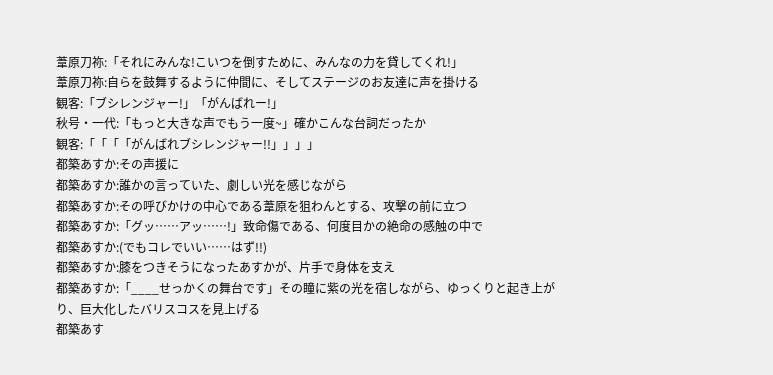葦原刀祢:「それにみんな!こいつを倒すために、みんなの力を貸してくれ!」
葦原刀祢:自らを鼓舞するように仲間に、そしてステージのお友達に声を掛ける
観客:「ブシレンジャー!」「がんばれー!」
秋号・一代:「もっと大きな声でもう一度~」確かこんな台詞だったか
観客:「「「「がんばれブシレンジャー!!」」」」
都築あすか:その声援に
都築あすか:誰かの言っていた、劇しい光を感じながら
都築あすか:その呼びかけの中心である葦原を狙わんとする、攻撃の前に立つ
都築あすか:「グッ……アッ……!」致命傷である、何度目かの絶命の感触の中で
都築あすか:(でもコレでいい……はず!!)
都築あすか:膝をつきそうになったあすかが、片手で身体を支え
都築あすか:「____せっかくの舞台です」その瞳に紫の光を宿しながら、ゆっくりと起き上がり、巨大化したバリスコスを見上げる
都築あす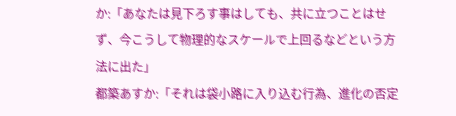か:「あなたは見下ろす事はしても、共に立つことはせず、今こうして物理的なスケールで上回るなどという方法に出た」
都築あすか:「それは袋小路に入り込む行為、進化の否定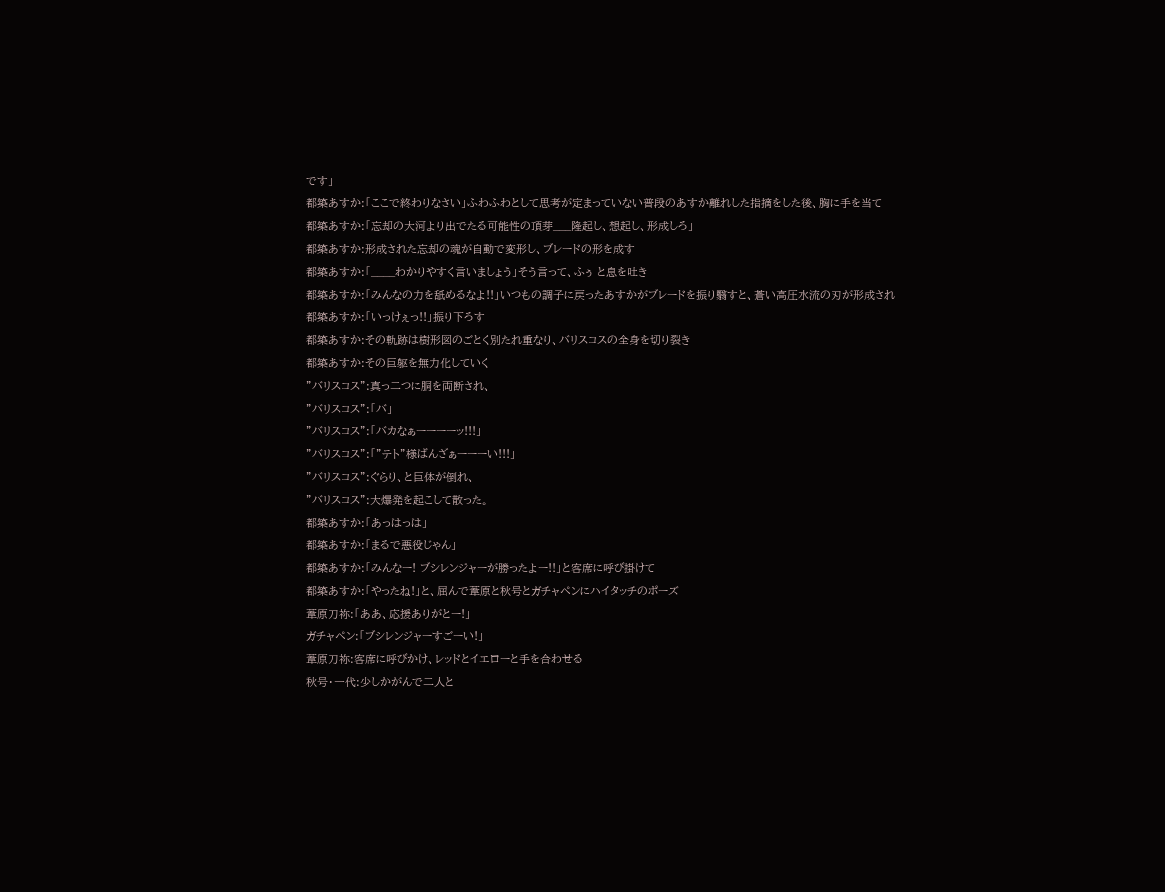です」
都築あすか:「ここで終わりなさい」ふわふわとして思考が定まっていない普段のあすか離れした指摘をした後、胸に手を当て
都築あすか:「忘却の大河より出でたる可能性の頂芽___隆起し、想起し、形成しろ」
都築あすか:形成された忘却の魂が自動で変形し、ブレードの形を成す
都築あすか:「____わかりやすく言いましょう」そう言って、ふぅ と息を吐き
都築あすか:「みんなの力を舐めるなよ!!」いつもの調子に戻ったあすかがブレードを振り翳すと、蒼い高圧水流の刃が形成され
都築あすか:「いっけぇっ!!」振り下ろす
都築あすか:その軌跡は樹形図のごとく別たれ重なり、バリスコスの全身を切り裂き
都築あすか:その巨躯を無力化していく
”バリスコス”:真っ二つに胴を両断され、
”バリスコス”:「バ」
”バリスコス”:「バカなぁーーーーッ!!!」
”バリスコス”:「”テト”様ばんざぁーーーい!!!」
”バリスコス”:ぐらり、と巨体が倒れ、
”バリスコス”:大爆発を起こして散った。
都築あすか:「あっはっは」
都築あすか:「まるで悪役じゃん」
都築あすか:「みんなー! ブシレンジャーが勝ったよー!!」と客席に呼び掛けて
都築あすか:「やったね!」と、屈んで葦原と秋号とガチャペンにハイタッチのポーズ
葦原刀祢:「ああ、応援ありがとー!」
ガチャペン:「ブシレンジャーすごーい!」
葦原刀祢:客席に呼びかけ、レッドとイエローと手を合わせる
秋号・一代:少しかがんで二人と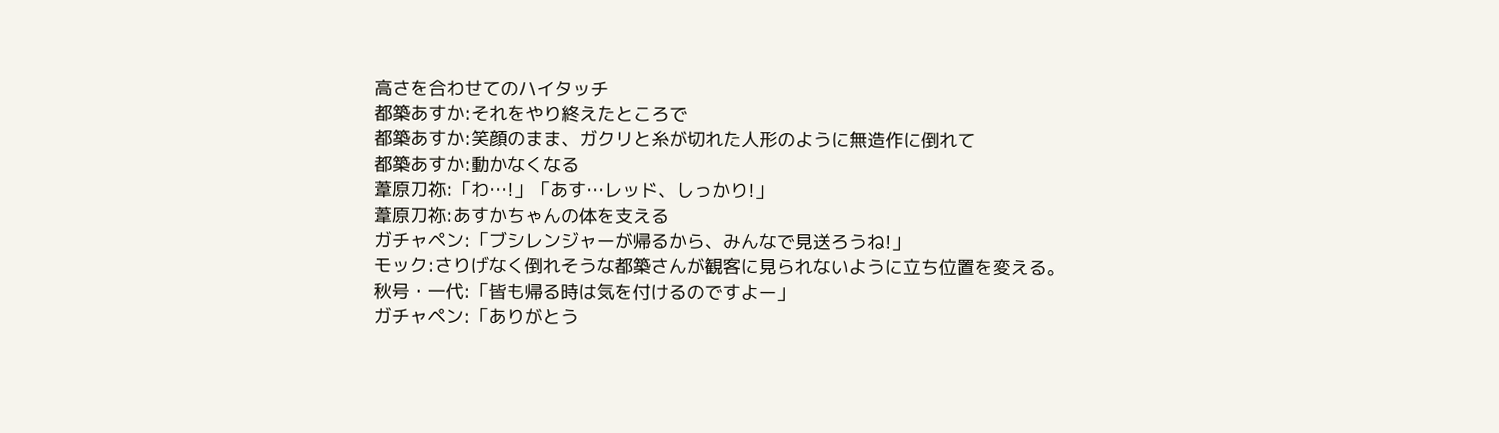高さを合わせてのハイタッチ
都築あすか:それをやり終えたところで
都築あすか:笑顔のまま、ガクリと糸が切れた人形のように無造作に倒れて
都築あすか:動かなくなる
葦原刀祢:「わ…!」「あす…レッド、しっかり!」
葦原刀祢:あすかちゃんの体を支える
ガチャペン:「ブシレンジャーが帰るから、みんなで見送ろうね!」
モック:さりげなく倒れそうな都築さんが観客に見られないように立ち位置を変える。
秋号・一代:「皆も帰る時は気を付けるのですよー」
ガチャペン:「ありがとう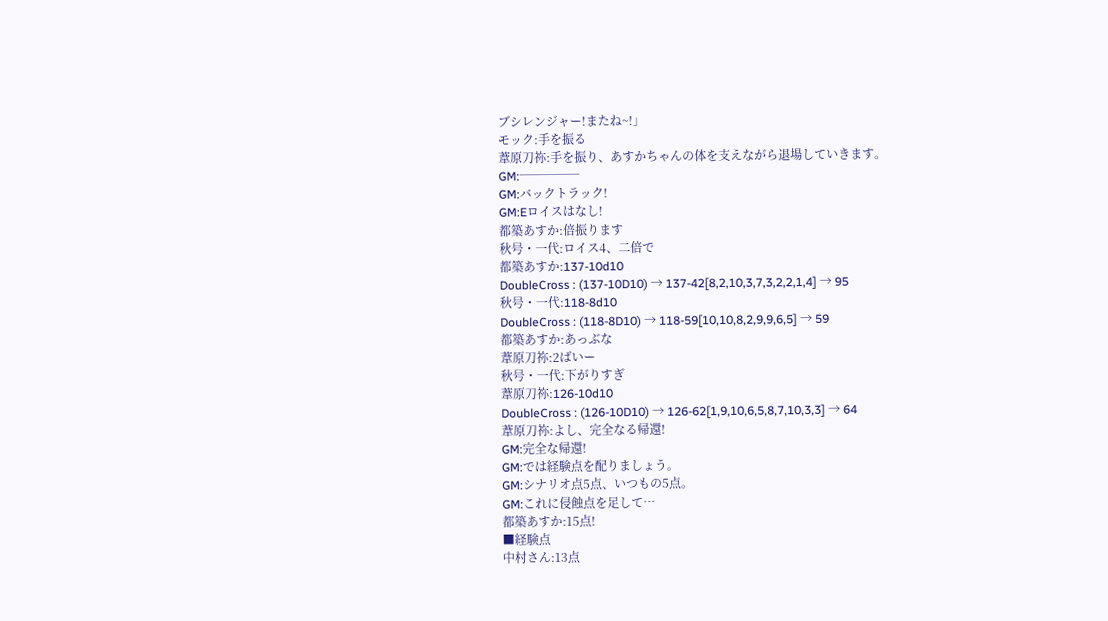ブシレンジャー!またね~!」
モック:手を振る
葦原刀祢:手を振り、あすかちゃんの体を支えながら退場していきます。
GM:─────
GM:バックトラック!
GM:Eロイスはなし!
都築あすか:倍振ります
秋号・一代:ロイス4、二倍で
都築あすか:137-10d10
DoubleCross : (137-10D10) → 137-42[8,2,10,3,7,3,2,2,1,4] → 95
秋号・一代:118-8d10
DoubleCross : (118-8D10) → 118-59[10,10,8,2,9,9,6,5] → 59
都築あすか:あっぶな
葦原刀祢:2ばいー
秋号・一代:下がりすぎ
葦原刀祢:126-10d10
DoubleCross : (126-10D10) → 126-62[1,9,10,6,5,8,7,10,3,3] → 64
葦原刀祢:よし、完全なる帰還!
GM:完全な帰還!
GM:では経験点を配りましょう。
GM:シナリオ点5点、いつもの5点。
GM:これに侵蝕点を足して…
都築あすか:15点!
■経験点
中村さん:13点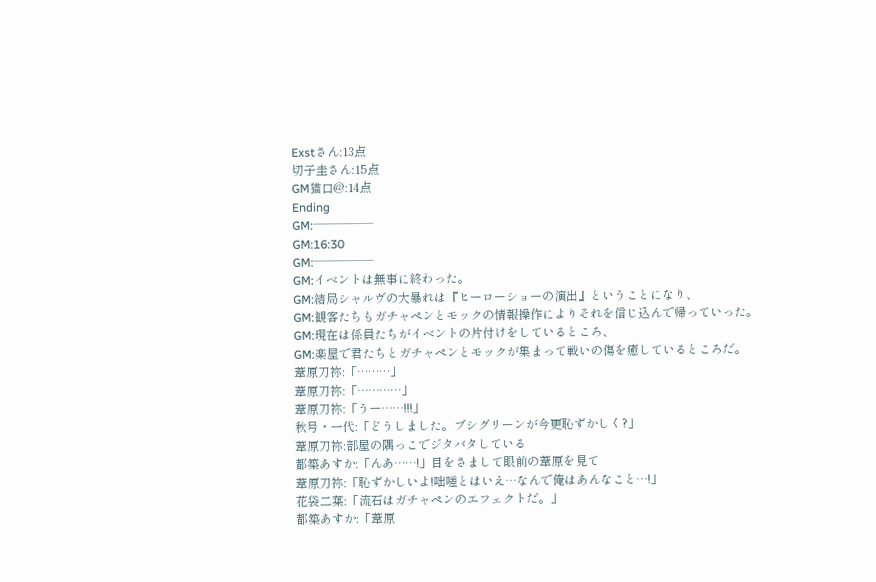Exstさん:13点
切子圭さん:15点
GM猫口@:14点
Ending
GM:─────
GM:16:30
GM:─────
GM:イベントは無事に終わった。
GM:結局シャルヴの大暴れは『ヒーローショーの演出』ということになり、
GM:観客たちもガチャペンとモックの情報操作によりそれを信じ込んで帰っていった。
GM:現在は係員たちがイベントの片付けをしているところ、
GM:楽屋で君たちとガチャペンとモックが集まって戦いの傷を癒しているところだ。
葦原刀祢:「………」
葦原刀祢:「…………」
葦原刀祢:「うー……!!!」
秋号・一代:「どうしました。ブシグリーンが今更恥ずかしく?」
葦原刀祢:部屋の隅っこでジタバタしている
都築あすか:「んあ……!」目をさまして眼前の葦原を見て
葦原刀祢:「恥ずかしいよ!咄嗟とはいえ…なんで俺はあんなこと…!」
花袋二葉:「流石はガチャペンのエフェクトだ。」
都築あすか:「葦原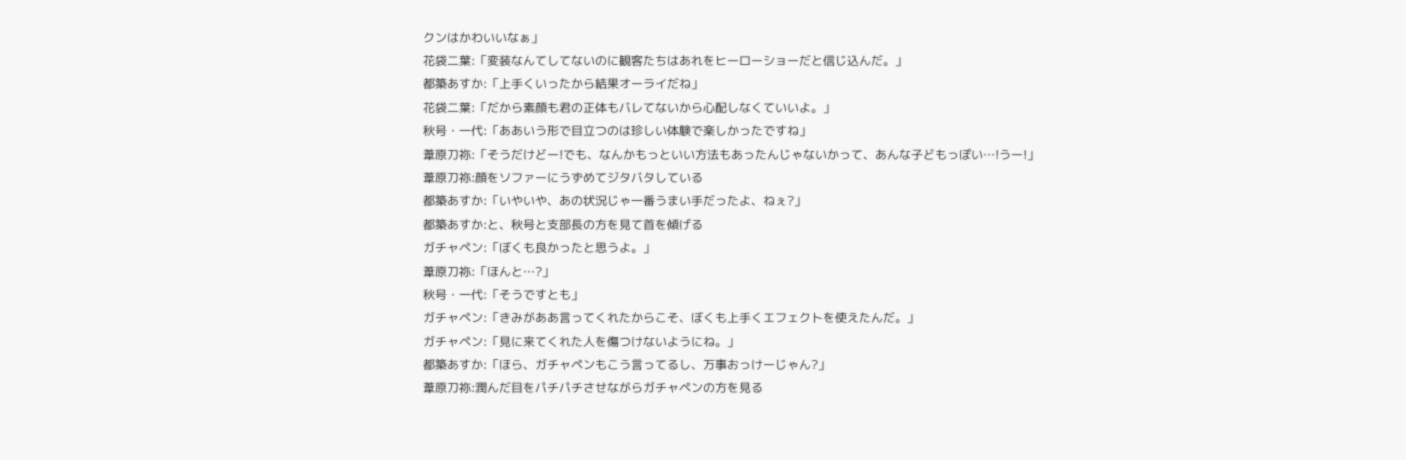クンはかわいいなぁ」
花袋二葉:「変装なんてしてないのに観客たちはあれをヒーローショーだと信じ込んだ。」
都築あすか:「上手くいったから結果オーライだね」
花袋二葉:「だから素顔も君の正体もバレてないから心配しなくていいよ。」
秋号・一代:「ああいう形で目立つのは珍しい体験で楽しかったですね」
葦原刀祢:「そうだけどー!でも、なんかもっといい方法もあったんじゃないかって、あんな子どもっぽい…!うー!」
葦原刀祢:顔をソファーにうずめてジタバタしている
都築あすか:「いやいや、あの状況じゃ一番うまい手だったよ、ねぇ?」
都築あすか:と、秋号と支部長の方を見て首を傾げる
ガチャペン:「ぼくも良かったと思うよ。」
葦原刀祢:「ほんと…?」
秋号・一代:「そうですとも」
ガチャペン:「きみがああ言ってくれたからこそ、ぼくも上手くエフェクトを使えたんだ。」
ガチャペン:「見に来てくれた人を傷つけないようにね。」
都築あすか:「ほら、ガチャペンもこう言ってるし、万事おっけーじゃん?」
葦原刀祢:潤んだ目をパチパチさせながらガチャペンの方を見る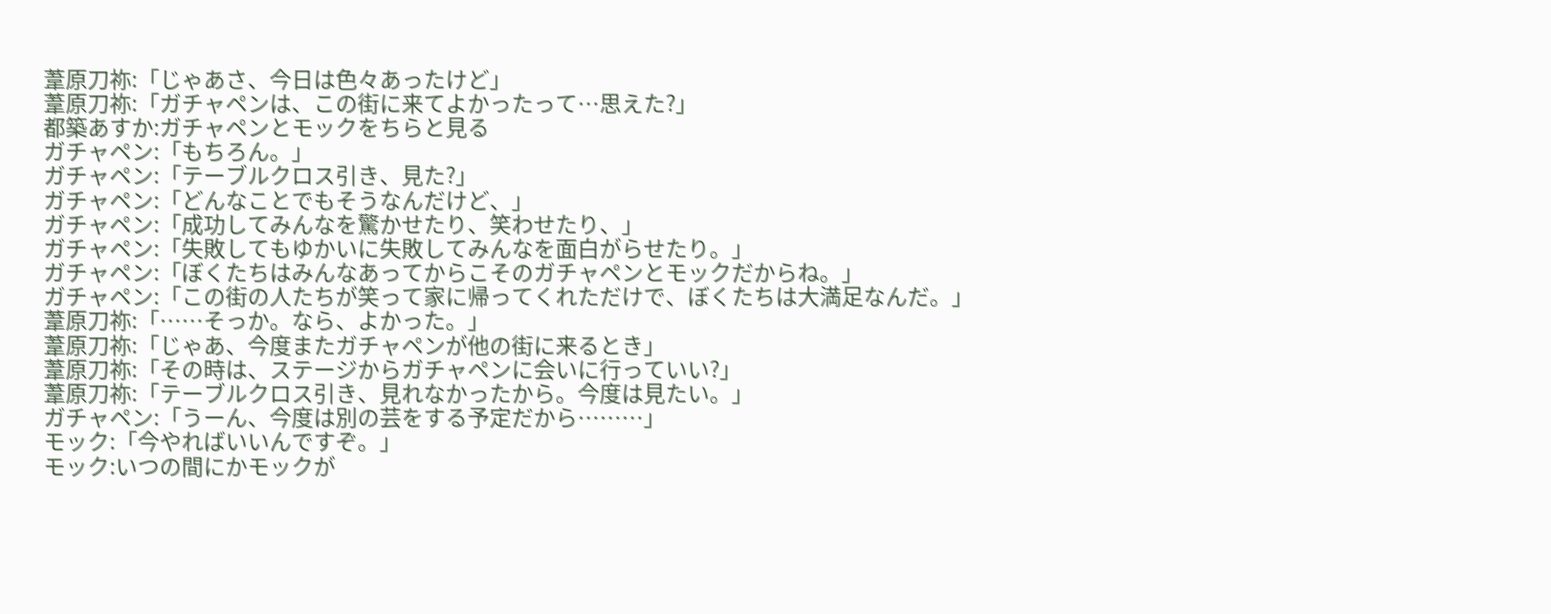葦原刀祢:「じゃあさ、今日は色々あったけど」
葦原刀祢:「ガチャペンは、この街に来てよかったって…思えた?」
都築あすか:ガチャペンとモックをちらと見る
ガチャペン:「もちろん。」
ガチャペン:「テーブルクロス引き、見た?」
ガチャペン:「どんなことでもそうなんだけど、」
ガチャペン:「成功してみんなを驚かせたり、笑わせたり、」
ガチャペン:「失敗してもゆかいに失敗してみんなを面白がらせたり。」
ガチャペン:「ぼくたちはみんなあってからこそのガチャペンとモックだからね。」
ガチャペン:「この街の人たちが笑って家に帰ってくれただけで、ぼくたちは大満足なんだ。」
葦原刀祢:「……そっか。なら、よかった。」
葦原刀祢:「じゃあ、今度またガチャペンが他の街に来るとき」
葦原刀祢:「その時は、ステージからガチャペンに会いに行っていい?」
葦原刀祢:「テーブルクロス引き、見れなかったから。今度は見たい。」
ガチャペン:「うーん、今度は別の芸をする予定だから………」
モック:「今やればいいんですぞ。」
モック:いつの間にかモックが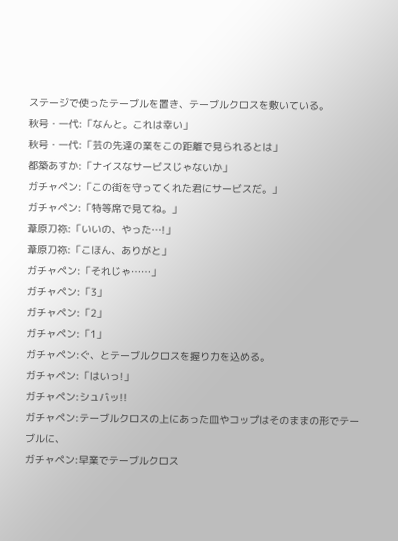ステージで使ったテーブルを置き、テーブルクロスを敷いている。
秋号・一代:「なんと。これは幸い」
秋号・一代:「芸の先達の業をこの距離で見られるとは」
都築あすか:「ナイスなサービスじゃないか」
ガチャペン:「この街を守ってくれた君にサービスだ。」
ガチャペン:「特等席で見てね。」
葦原刀祢:「いいの、やった…!」
葦原刀祢:「こほん、ありがと」
ガチャペン:「それじゃ……」
ガチャペン:「3」
ガチャペン:「2」
ガチャペン:「1」
ガチャペン:ぐ、とテーブルクロスを握り力を込める。
ガチャペン:「はいっ!」
ガチャペン:シュバッ!!
ガチャペン:テーブルクロスの上にあった皿やコップはそのままの形でテーブルに、
ガチャペン:早業でテーブルクロス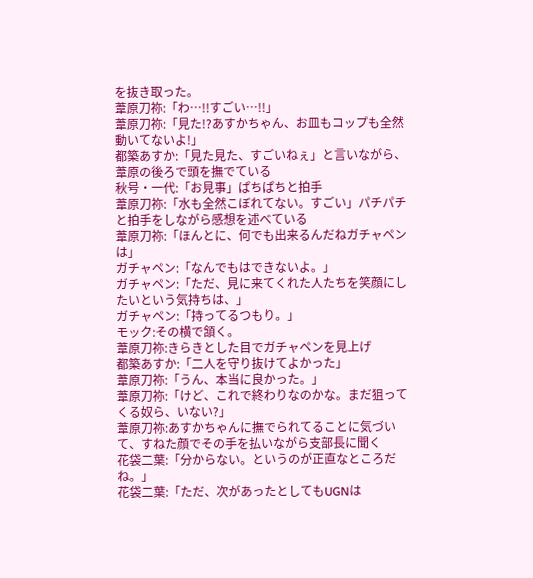を抜き取った。
葦原刀祢:「わ…!!すごい…!!」
葦原刀祢:「見た!?あすかちゃん、お皿もコップも全然動いてないよ!」
都築あすか:「見た見た、すごいねぇ」と言いながら、葦原の後ろで頭を撫でている
秋号・一代:「お見事」ぱちぱちと拍手
葦原刀祢:「水も全然こぼれてない。すごい」パチパチと拍手をしながら感想を述べている
葦原刀祢:「ほんとに、何でも出来るんだねガチャペンは」
ガチャペン:「なんでもはできないよ。」
ガチャペン:「ただ、見に来てくれた人たちを笑顔にしたいという気持ちは、」
ガチャペン:「持ってるつもり。」
モック:その横で頷く。
葦原刀祢:きらきとした目でガチャペンを見上げ
都築あすか:「二人を守り抜けてよかった」
葦原刀祢:「うん、本当に良かった。」
葦原刀祢:「けど、これで終わりなのかな。まだ狙ってくる奴ら、いない?」
葦原刀祢:あすかちゃんに撫でられてることに気づいて、すねた顔でその手を払いながら支部長に聞く
花袋二葉:「分からない。というのが正直なところだね。」
花袋二葉:「ただ、次があったとしてもUGNは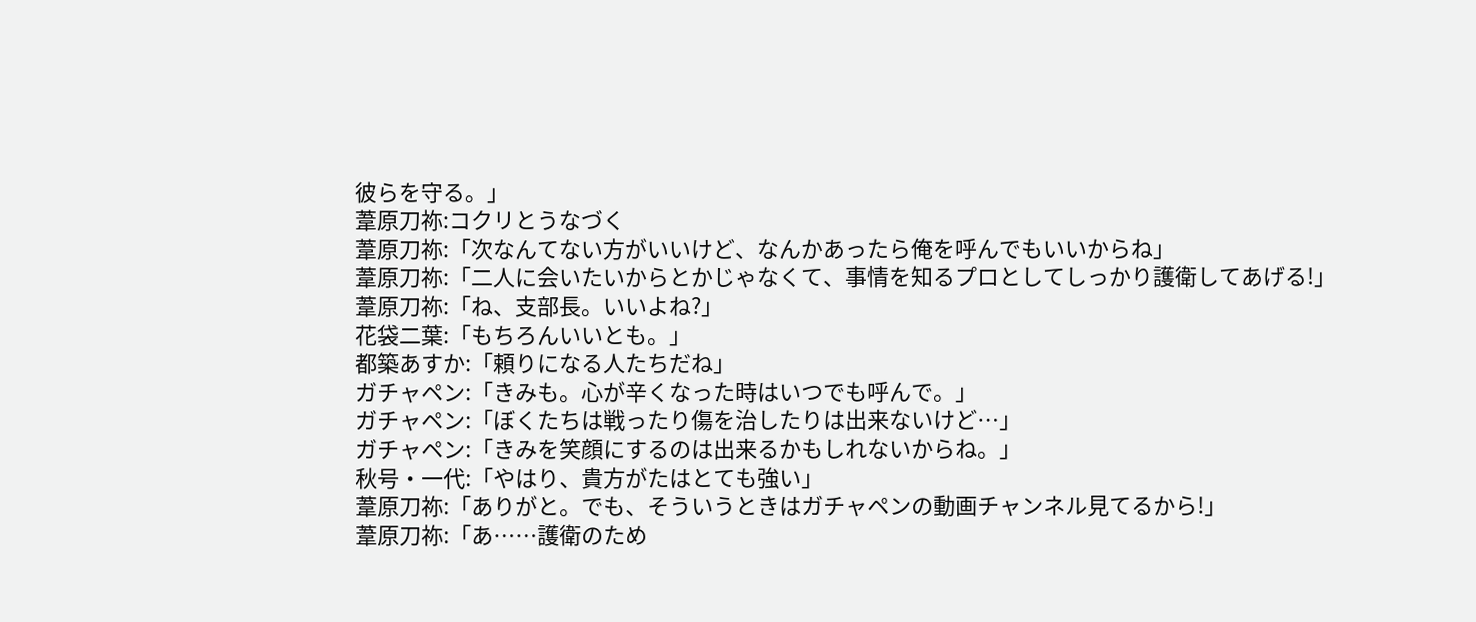彼らを守る。」
葦原刀祢:コクリとうなづく
葦原刀祢:「次なんてない方がいいけど、なんかあったら俺を呼んでもいいからね」
葦原刀祢:「二人に会いたいからとかじゃなくて、事情を知るプロとしてしっかり護衛してあげる!」
葦原刀祢:「ね、支部長。いいよね?」
花袋二葉:「もちろんいいとも。」
都築あすか:「頼りになる人たちだね」
ガチャペン:「きみも。心が辛くなった時はいつでも呼んで。」
ガチャペン:「ぼくたちは戦ったり傷を治したりは出来ないけど…」
ガチャペン:「きみを笑顔にするのは出来るかもしれないからね。」
秋号・一代:「やはり、貴方がたはとても強い」
葦原刀祢:「ありがと。でも、そういうときはガチャペンの動画チャンネル見てるから!」
葦原刀祢:「あ……護衛のため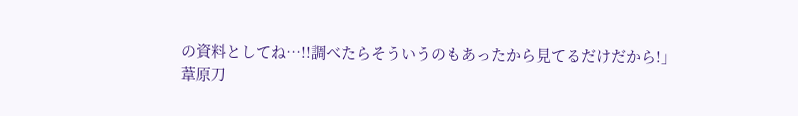の資料としてね…!!調べたらそういうのもあったから見てるだけだから!」
葦原刀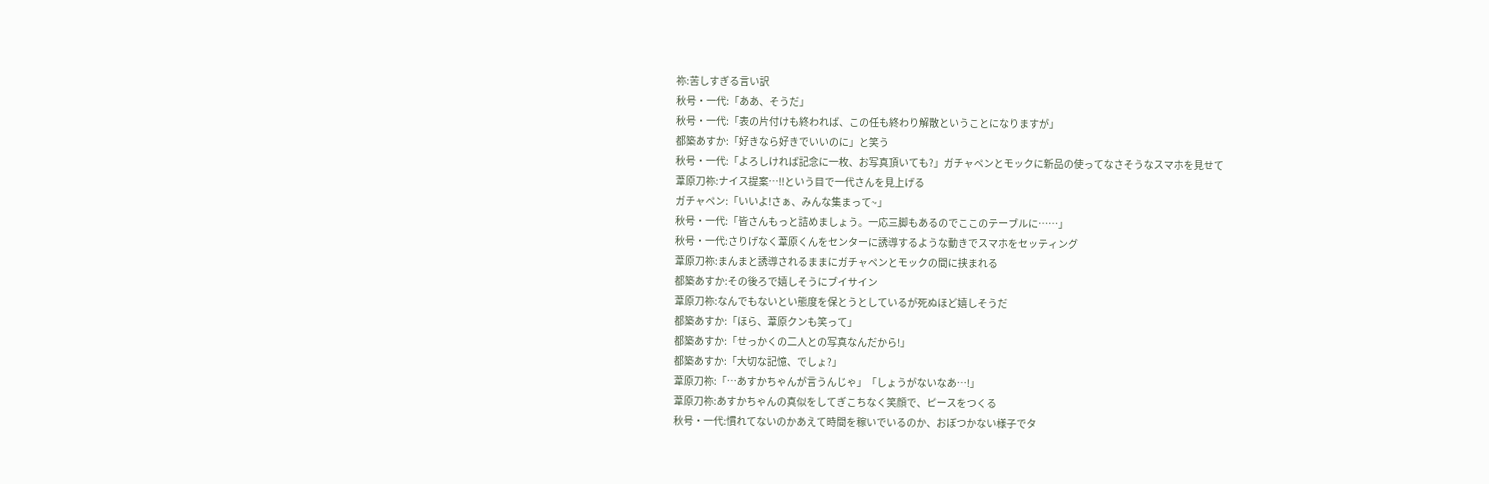祢:苦しすぎる言い訳
秋号・一代:「ああ、そうだ」
秋号・一代:「表の片付けも終われば、この任も終わり解散ということになりますが」
都築あすか:「好きなら好きでいいのに」と笑う
秋号・一代:「よろしければ記念に一枚、お写真頂いても?」ガチャペンとモックに新品の使ってなさそうなスマホを見せて
葦原刀祢:ナイス提案…!!という目で一代さんを見上げる
ガチャペン:「いいよ!さぁ、みんな集まって~」
秋号・一代:「皆さんもっと詰めましょう。一応三脚もあるのでここのテーブルに……」
秋号・一代:さりげなく葦原くんをセンターに誘導するような動きでスマホをセッティング
葦原刀祢:まんまと誘導されるままにガチャペンとモックの間に挟まれる
都築あすか:その後ろで嬉しそうにブイサイン
葦原刀祢:なんでもないとい態度を保とうとしているが死ぬほど嬉しそうだ
都築あすか:「ほら、葦原クンも笑って」
都築あすか:「せっかくの二人との写真なんだから!」
都築あすか:「大切な記憶、でしょ?」
葦原刀祢:「…あすかちゃんが言うんじゃ」「しょうがないなあ…!」
葦原刀祢:あすかちゃんの真似をしてぎこちなく笑顔で、ピースをつくる
秋号・一代:慣れてないのかあえて時間を稼いでいるのか、おぼつかない様子でタ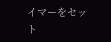イマーをセット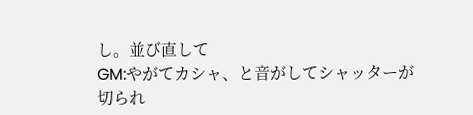し。並び直して
GM:やがてカシャ、と音がしてシャッターが切られ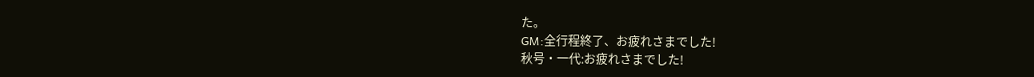た。
GM:全行程終了、お疲れさまでした!
秋号・一代:お疲れさまでした!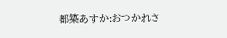都築あすか:おつかれさ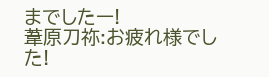までしたー!
葦原刀祢:お疲れ様でした!